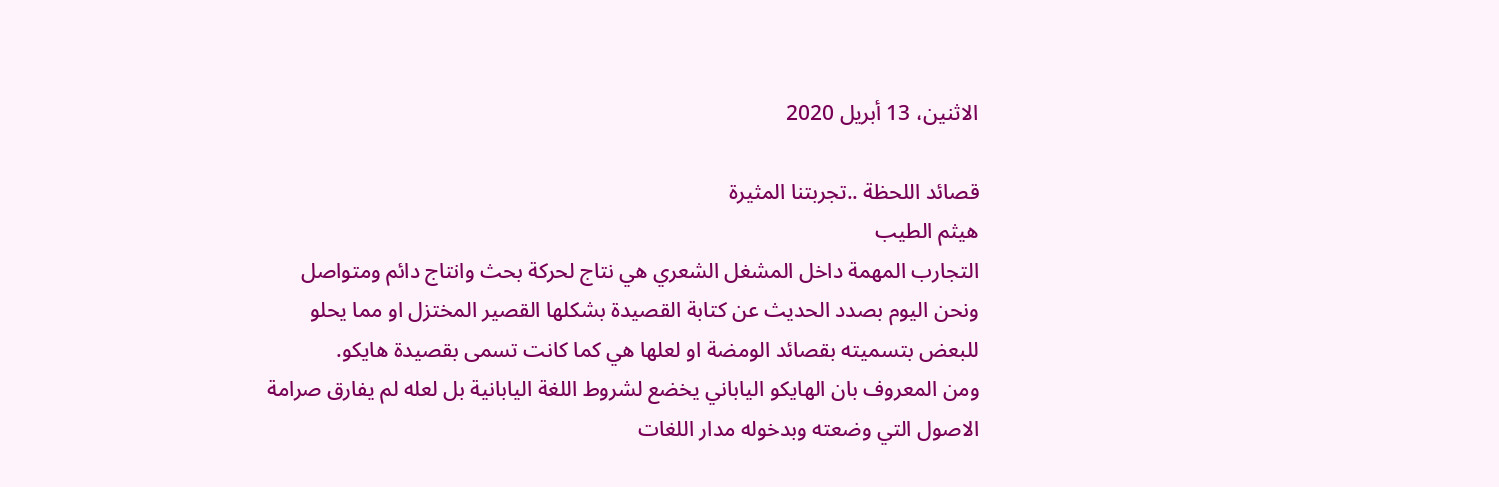الاثنين، 13 أبريل 2020

قصائد اللحظة ..تجربتنا المثيرة
هيثم الطيب
التجارب المهمة داخل المشغل الشعري هي نتاج لحركة بحث وانتاج دائم ومتواصل ونحن اليوم بصدد الحديث عن كتابة القصيدة بشكلها القصير المختزل او مما يحلو للبعض بتسميته بقصائد الومضة او لعلها هي كما كانت تسمى بقصيدة هايكو.
ومن المعروف بان الهايكو الياباني يخضع لشروط اللغة اليابانية بل لعله لم يفارق صرامة الاصول التي وضعته وبدخوله مدار اللغات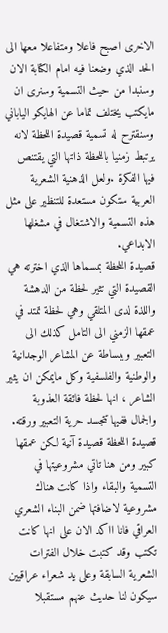الاخرى اصبح فاعلا ومتفاعلا معها الى الحد الذي وضعنا فيه امام الكتابة الان وسنبدا من حيث التسمية وسنرى ان مايكتب يختلف تماما عن الهايكو الياباني وسنقترح له تسمية قصيدة اللحظة لانه يرتبط زمنيا باللحظة ذاتها التي يقتنص فيها الفكرة .ولعل الذهنية الشعرية العربية ستكون مستعدة للتنظير على مثل هذه التسمية والاشتغال في مشغلها الابداعي.
قصيدة اللحظة بمسماها الذي اخترته هي القصيدة التي تثير لحظة من الدهشة واللذة لدى المتلقي وهي لحظة تمتد في عمقها الزمني الى التامل كذلك الى التعبير وببساطة عن المشاعر الوجدانية والوطنية والفلسفية وكل مايمكن ان يثير الشاعر ، انها لحظة فائقة العذوبة والجمال ففيها تتجسد حرية التعبير ورقته.
قصيدة اللحظة قصيدة آنية لكن عمقها كبير ومن هنا تاتي مشروعيتها في التسمية والبقاء واذا كانت هناك مشروعية لاضافتها ضمن البناء الشعري العراقي فانا ااكد الان على انها كانت تكتب وقد كتبت خلال الفترات الشعرية السابقة وعلى يد شعراء عراقيين سيكون لنا حديث عنهم مستقبلا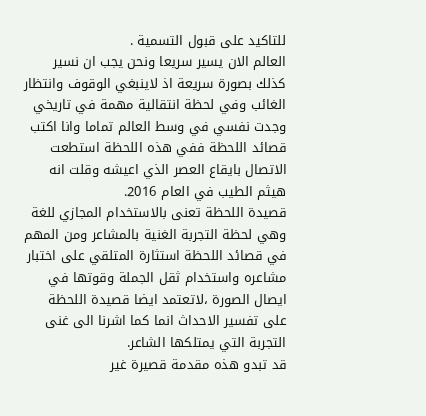للتاكيد على قبول التسمية .
العالم الان يسير سريعا ونحن يجب ان نسير كذلك بصورة سريعة اذ لاينبغي الوقوف وانتظار الغائب وفي لحظة انتقالية مهمة في تاريخي وجدت نفسي في وسط العالم تماما وانا اكتب قصائد اللحظة ففي هذه اللحظة استطعت الاتصال بايقاع العصر الذي اعيشه وقلت انه هيثم الطيب في العام 2016.
قصيدة اللحظة تعنى بالاستخدام المجازي للغة وهي لحظة التجربة الغنية بالمشاعر ومن المهم في قصائد اللحظة استثارة المتلقي على اختبار مشاعره واستخدام ثقل الجملة وقوتها في ايصال الصورة ،لاتعتمد ايضا قصيدة اللحظة على تفسير الاحداث انما كما اشرنا الى غنى التجربة التي يمتلكها الشاعر.
قد تبدو هذه مقدمة قصيرة غير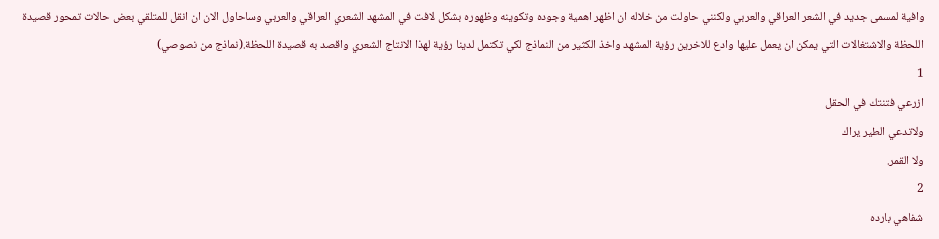وافية لمسمى جديد في الشعر العراقي والعربي ولكنني حاولت من خلاله ان اظهر اهمية وجوده وتكوينه وظهوره بشكل لافت في المشهد الشعري العراقي والعربي وساحاول الان ان انقل للمتلقي بعض حالات تمحور قصيدة اللحظة والاشتغالات التي يمكن ان يعمل عليها وادع للاخرين رؤية المشهد واخذ الكثير من النماذج لكي تكتمل لدينا رؤية لهذا الانتاج الشعري واقصد به قصيدة اللحظة.(نماذج من نصوصي)
1
ازرعي فتنتك في الحقل
ولاتدعي الطير يراك
ولا القمر.
2
شفاهي بارده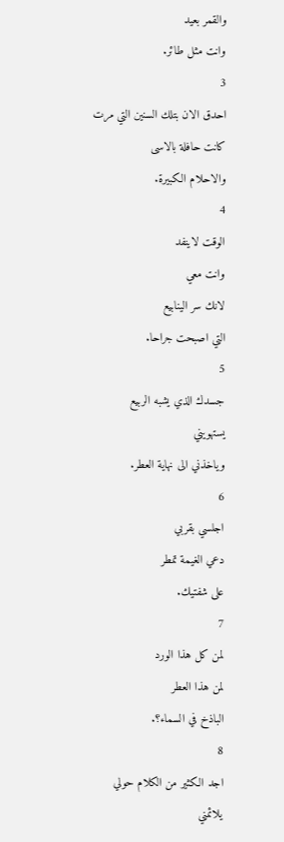والقمر بعيد
وانت مثل طائر.
3
احدق الان بتلك السنين التي مرت
كانت حافلة بالاسى
والاحلام الكبيرة.
4
الوقت لاينفد
وانت معي
لانك سر الينابيع
التي اصبحت جراحا.
5
جسدك الذي يشبه الربيع
يستهويني
وياخذني الى نهاية العطر.
6
اجلسي بقربي
دعي الغيمة تمطر
على شفتيك.
7
لمن كل هذا الورد
لمن هذا العطر
الباذخ في السماء؟.
8
اجد الكثير من الكلام حولي
يلائمني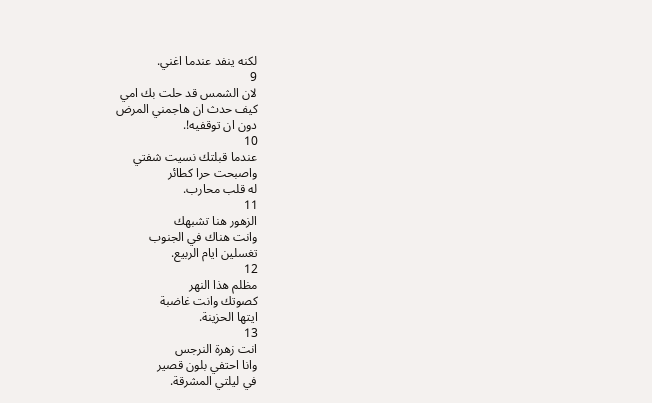لكنه ينفد عندما اغني.
9
لان الشمس قد حلت بك امي
كيف حدث ان هاجمني المرض
دون ان توقفيه!.
10
عندما قبلتك نسيت شفتي
واصبحت حرا كطائر
له قلب محارب.
11
الزهور هنا تشبهك
وانت هناك في الجنوب
تغسلين ايام الربيع.
12
مظلم هذا النهر
كصوتك وانت غاضبة
ايتها الحزينة.
13
انت زهرة النرجس
وانا احتفي بلون قصير
في ليلتي المشرقة.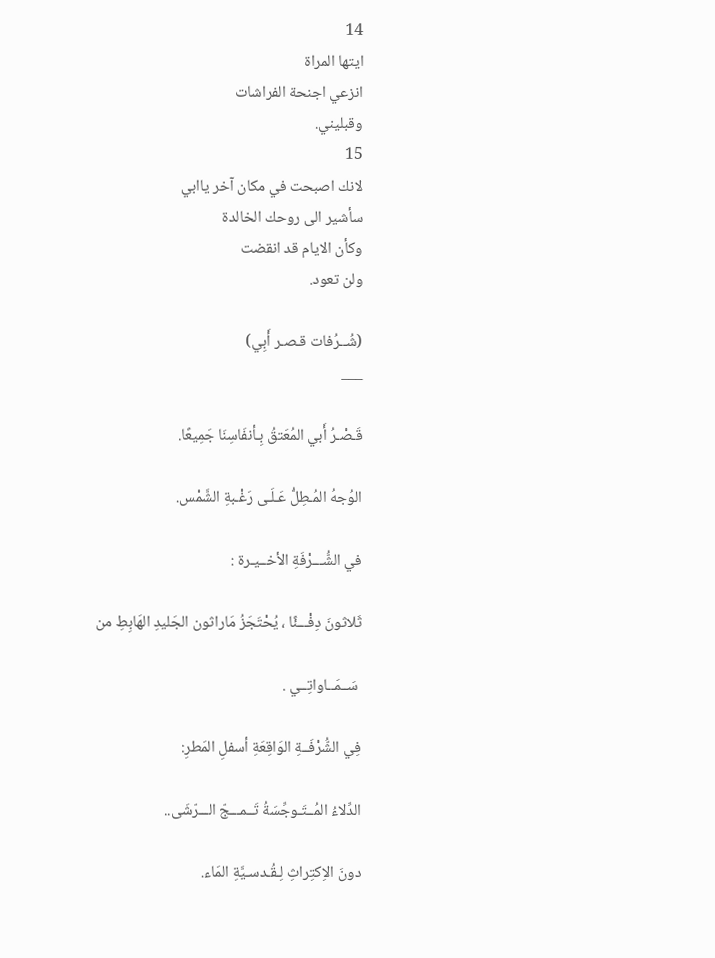14
ايتها المراة
انزعي اجنحة الفراشات
وقبليني.
15
لانك اصبحت في مكان آخر ياابي
سأشير الى روحك الخالدة
وكأن الايام قد انقضت
ولن تعود.

(شُــرُفات قـصـر أَبِي)
___

قَـصْـرُ أَبي المُعَتقُ بِـأنفَاسِنَا جَمِيعًا.

الوُجهُ المُـطِلُّ عَـلَـى رَغْـبةِ الشَّمْس.

في الشُّـــرْفَةِ الأخــيـرة :

ثَلاثونَ دِفْـــئًا ، يُحْتَجَزُ مَاراثون الجَليدِ الهَابِطِ من

 سَــمَــاواتِــي .

فِي الشُّرْفَــةِ الوَاقِعَةِ أسفلِ المَطرِ:

الدِّلاءُ المُــتَـوجِّسَةُ تَــمـــجّ الـــرّشَى..

دونَ الاِكتِراثِ لِـقُـدسـيَّةِ المَاء.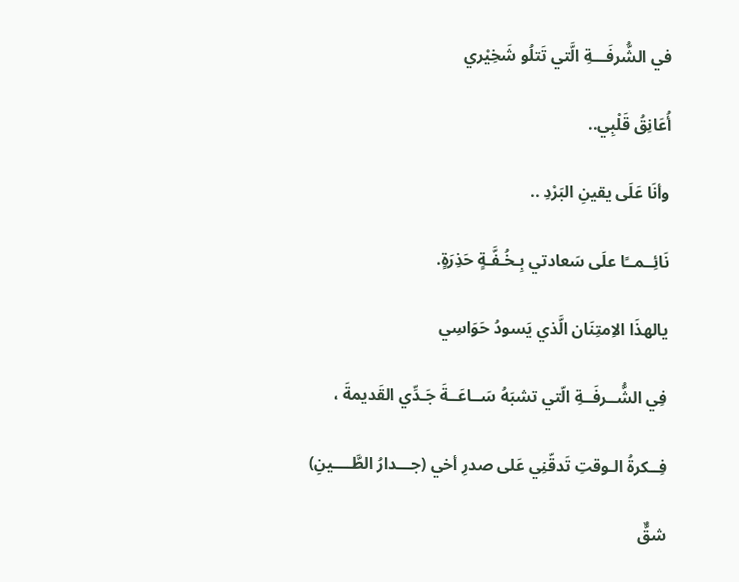في الشُّرفَـــةِ الَّتي تَتلُو شَخِيْري

أُعَانِقُ قَلْبِي..

وأنَا عَلَى يقينِ البَرْدِ ..

نَائِــمــًا علَى سَعادتي بِـخُـفَّـةٍ حَذِرَةٍ.

يالهذَا الاِمتِنَان الَّذي يَسودُ حَوَاسِي

فِي الشُّــرفَــةِ الّتي تشبَهُ سَــاعَــةَ جَـدِّي القَديمةَ ،

فِــكرةُ الـوقتِ تَدقّنِي عَلى صدرِ أخي (جـــدارُ الطَّــــينِ)

شقٌّ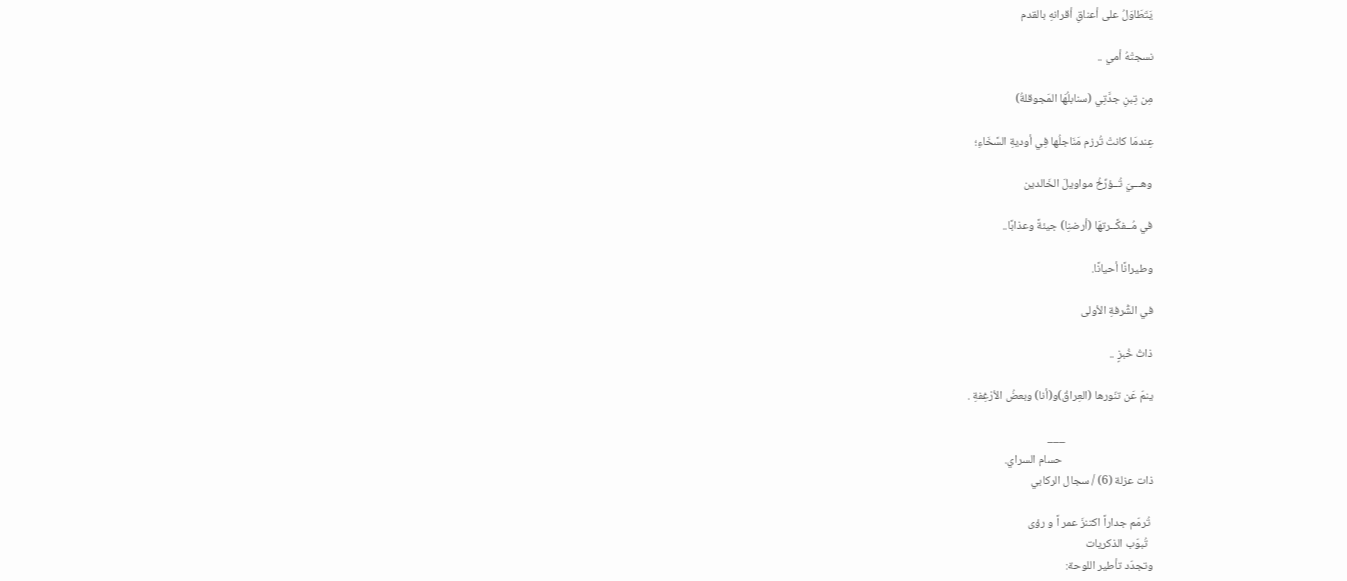يَتَطَاوَلُ على أعناقِ أقرانهِ بالقدم

نسجتْهُ أمي ..

مِن تِبنِ جدَّتِي (سنابلُهَا المَجوقلةُ)

عِندمَا كانتْ تُرزم مَنَاجلُها فِي أوديةِ السَّخَاءِ؛

وهـــيَ تُــؤرِّخُ مواويلَ الخَالدين

في مُــفكَّــرتهَا (أرضنِا) جيئةً وعذابًا..

وطيرانًا أحيانًا.

في الشُّرفةِ الأولى

ذاتُ خُبزٍ ..

ينمّ عَن تنّورها (العِراقُ)و(أنا) وبعضُ الأرْغِفةِ .

                                 ___
                                  حسام السراي.
ذات عزلة (6) / سجال الركابي

 تُرمّم جداراً اكتنزَ عمر اً و رؤى
  تُبوّب الذكريات
وتجدّد تأطير اللوحة: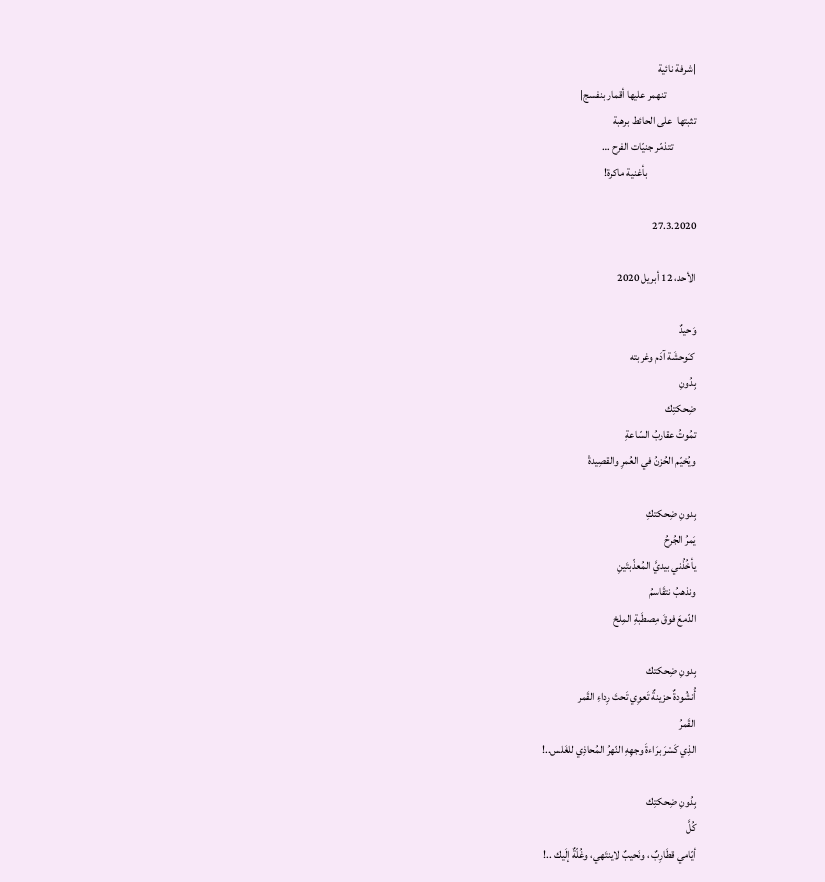|شرفة نائية
              تنهمر عليها أقمار بنفسج|
تثبتها  على الحائط برهبة
           تتذمّر جنيّات الفرح …
                       بأغنية ماكرة!

27.3.2020

الأحد، 12 أبريل 2020

وَحيدٌ
 كـَوحشَة آدَم وغربته
بِدُونِ
ضِحكتِك
تمُوتُ عقاربُ السّاعةِ
ويُخيّم الحُزنُ في العُمرِ والقصِيدةْ

بِدونِ ضِحكتكِ
يَمرُ الجُرحُ
يأخُذُني بيديَّ المُعذّبتَينِ
ونذهبُ نتقَاسمُ
الدّمعَ فوقَ مِصطَبةِ المِلحْ

بِدونِ ضِحكتك
أُنشُودةٌ حزينةٌ تَعوِي تَحتَ رِداءِ القَمر
القَمرُ
الذِي كَسْرَ برَاءةَ وجهِهِ النّهرُ المُحاذِي للغَلس..!

بِدُونِ ضِحكتِك
كُلَّ
أيّامي قطَارِبٌ ، ونَحيبٌ لاينتَهي، وغُلّةٌ إلَيك ..!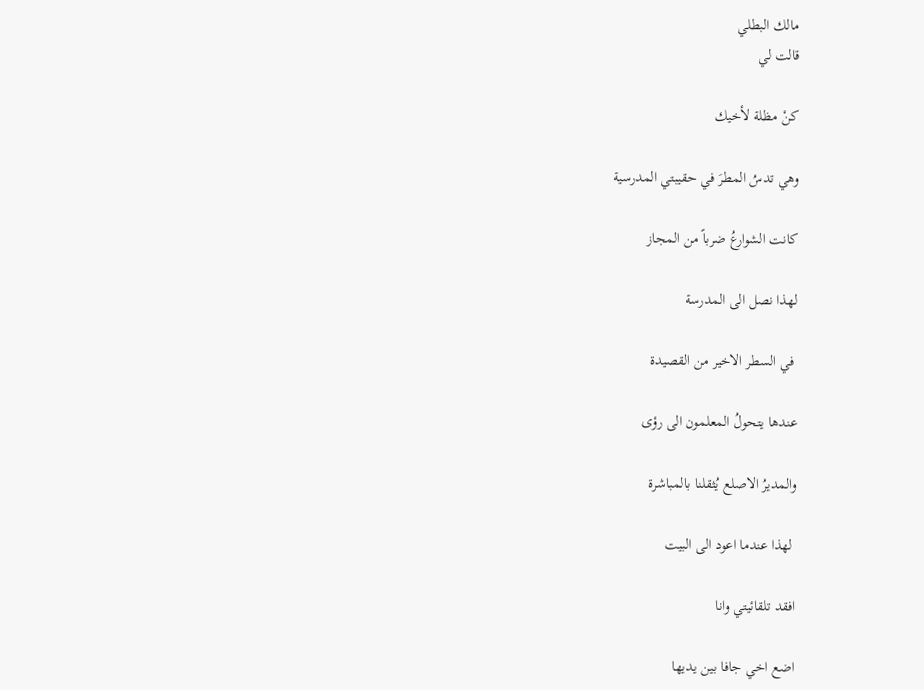مالك البطلي
قالت لي

كنْ مظلة لأخيك

وهي تدسُ المطرَ في حقيبتي المدرسية

كانت الشوارعُ ضرباً من المجاز

لهذا نصل الى المدرسة

 في السطر الاخير من القصيدة

عندها يتحولُ المعلمون الى رؤى

والمديرُ الاصلع يُثقلنا بالمباشرة

 لهذا عندما اعود الى البيت

افقد تلقائيتي وانا

اضع اخي جافا بين يديها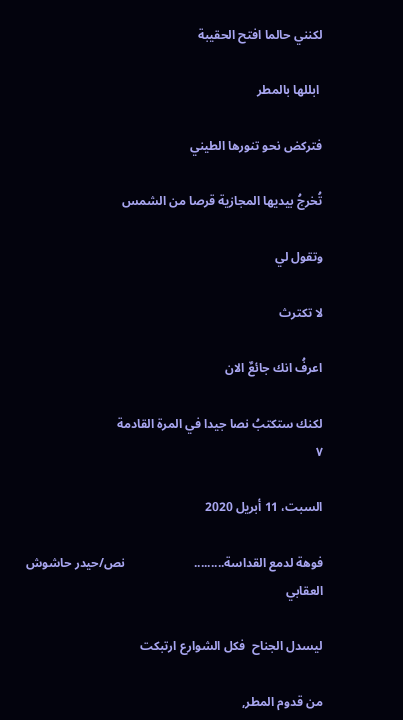لكنني حالما افتح الحقيبة

 ابللها بالمطر

فتركض نحو تنورها الطيني

تُخرجُ بيديها المجازية قرصا من الشمس

وتقول لي

لا تكترث

اعرفُ انك جائعٌ الان

لكنك ستكتبُ نصا جيدا في المرة القادمة
٧

السبت، 11 أبريل 2020

فوهة لدمع القداسة.........                      نص/حيدر حاشوش العقابي

ليسدل الجناح  فكل الشوارع ارتبكت

من قدوم المطر,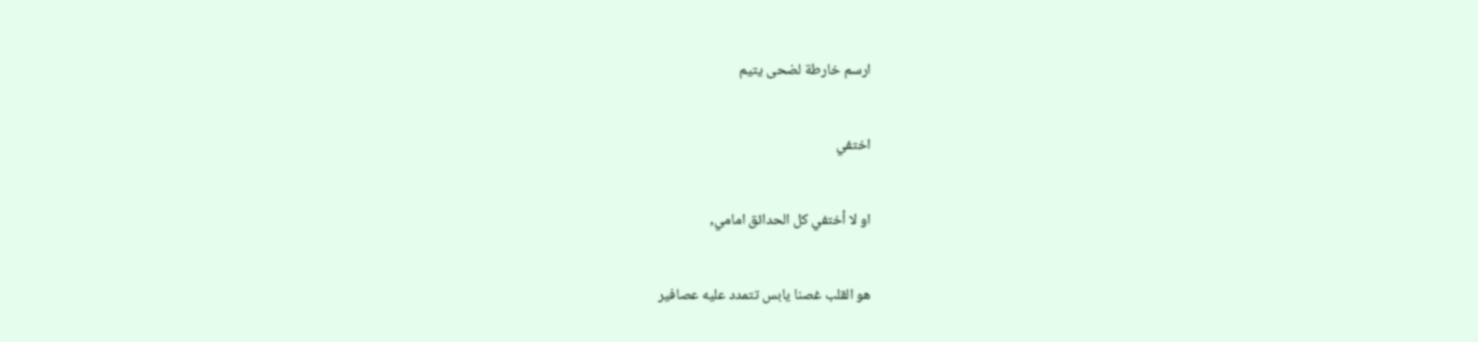ارسم خارطة لضحى يتيم

اختفي

او لا أختفي كل الحدائق امامي,

هو القلب غصنا يابس تتمدد عليه عصافير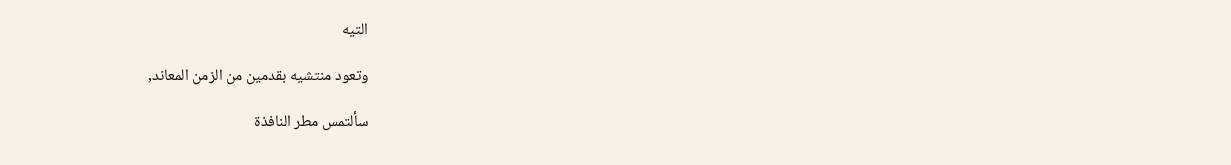التيه

وتعود منتشيه بقدمين من الزمن المعاند,

سألتمس مطر النافذة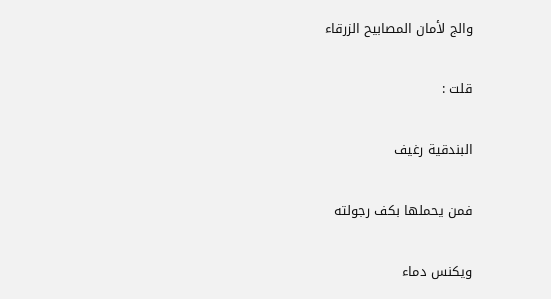والج لأمان المصابيح الزرقاء

قلت :

البندقية رغيف

فمن يحملها بكف رجولته

ويكنس دماء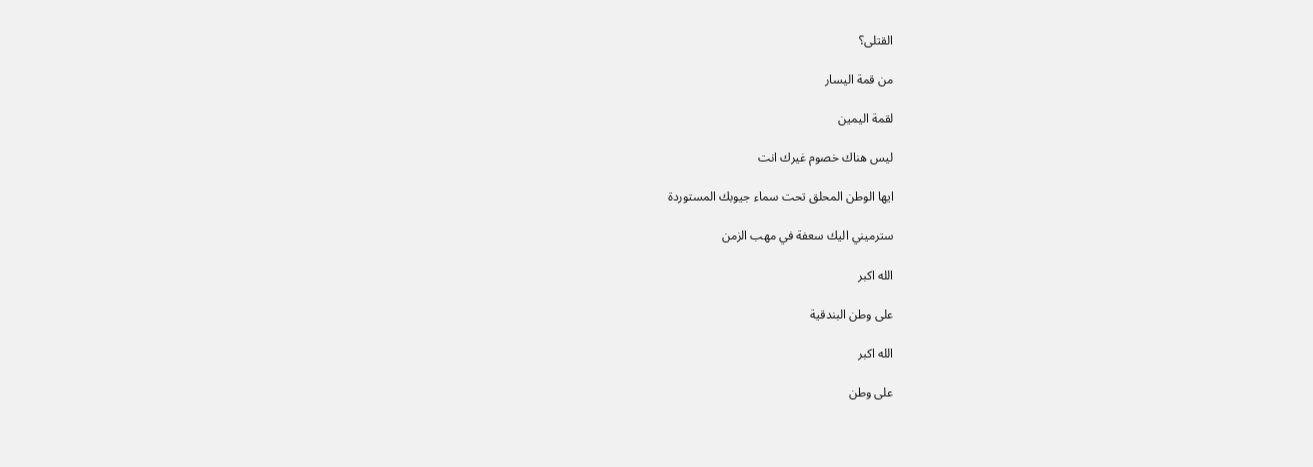القتلى؟

من قمة اليسار

لقمة اليمين

ليس هناك خصوم غيرك انت

ايها الوطن المحلق تحت سماء جيوبك المستوردة

سترميني اليك سعفة في مهب الزمن

الله اكبر

على وطن البندقية

الله اكبر

على وطن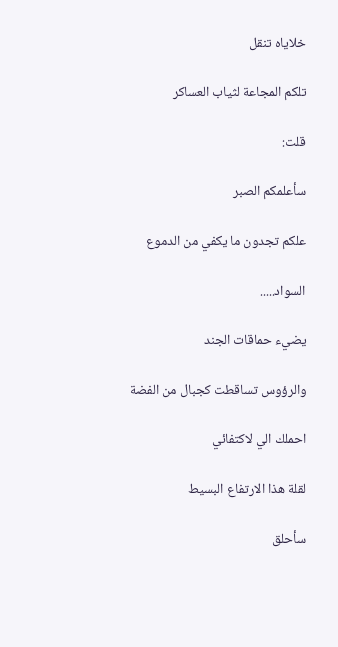خلاياه تنقل

تلكم المجاعة لثياب العساكر

قلت:

سأعلمكم الصبر

علكم تجدون ما يكفي من الدموع

السواد.....

يضيء حماقات الجند

والرؤوس تساقطت كجبال من الفضة

احملك الي لاكتفائي

لقلة هذا الارتفاع البسيط

سأحلق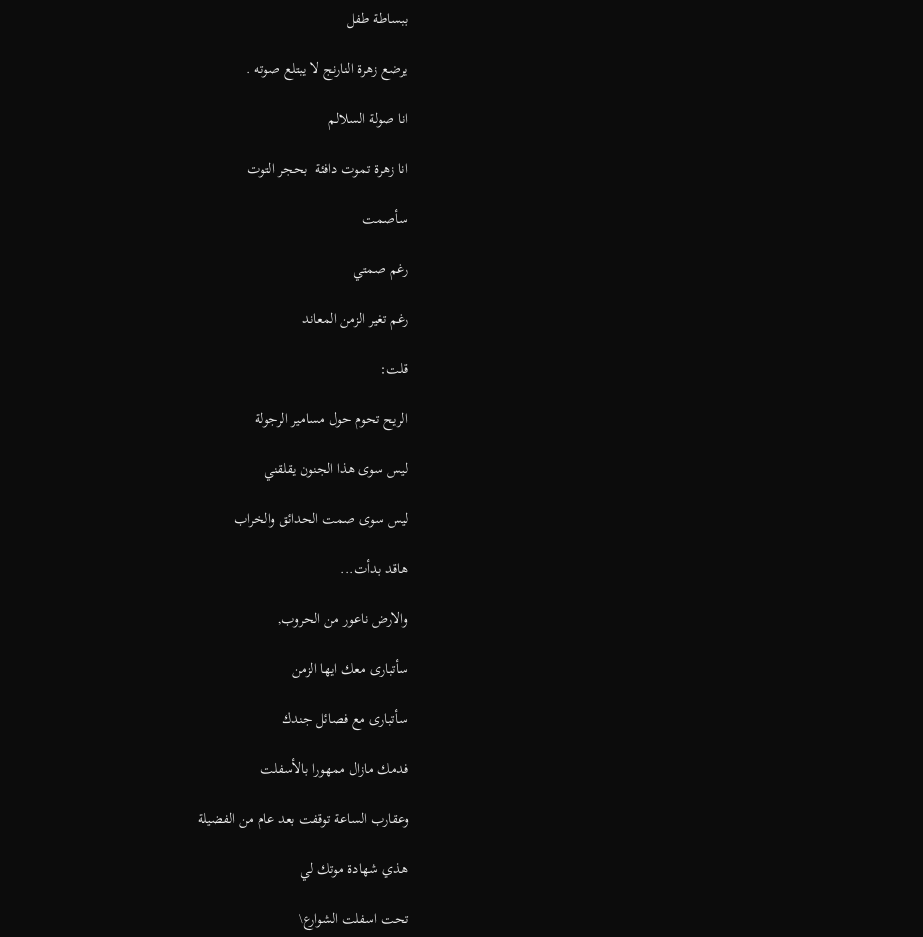ببساطة طفل

يرضع زهرة النارنج لا يبتلع صوته .

انا صولة السلالم

انا زهرة تموت دافئة  بحجر التوت

سأصمت

رغم صمتي

رغم تغير الزمن المعاند

قلت:

الريح تحوم حول مسامير الرجولة

ليس سوى هذا الجنون يقلقني

ليس سوى صمت الحدائق والخراب

هاقد بدأت...

والارض ناعور من الحروب,

سأتبارى معك ايها الزمن

سأتبارى مع فصائل جندك

فدمك مازال ممهورا بالأسفلت

وعقارب الساعة توقفت بعد عام من الفضيلة

هذي شهادة موتك لي

تحت اسفلت الشوارع\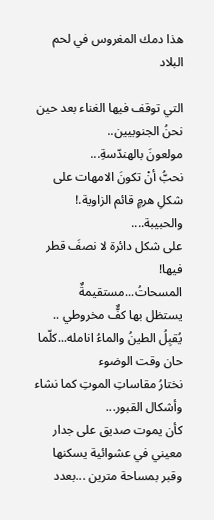هذا دمك المغروس في لحم البلاد

التي توقف فيها الغناء بعد حين
نحنُ الجنوبيين..
مولعونَ بالهندّسةِ...
نحبُّ أنْ تكونَ الامهات على شكلِ هرمٍ قائم الزاوية.!
والحبيبة....
على شكل دائرة لا نصفَ قطر فيها!
المسحاتُ...مستقيمةٌ
يستظل بها كفٌّ مخروطي ..
يُقبِلُ الطينُ والماءُ انامله...كلّما حان وقت الوضوء
نختارُ مقاساتِ الموتِ كما نشاء
وأشكال القبور...
كأن يموت صديق على جدار معيني في عشوائية يسكنها
وقبر بمساحة مترين ...بعدد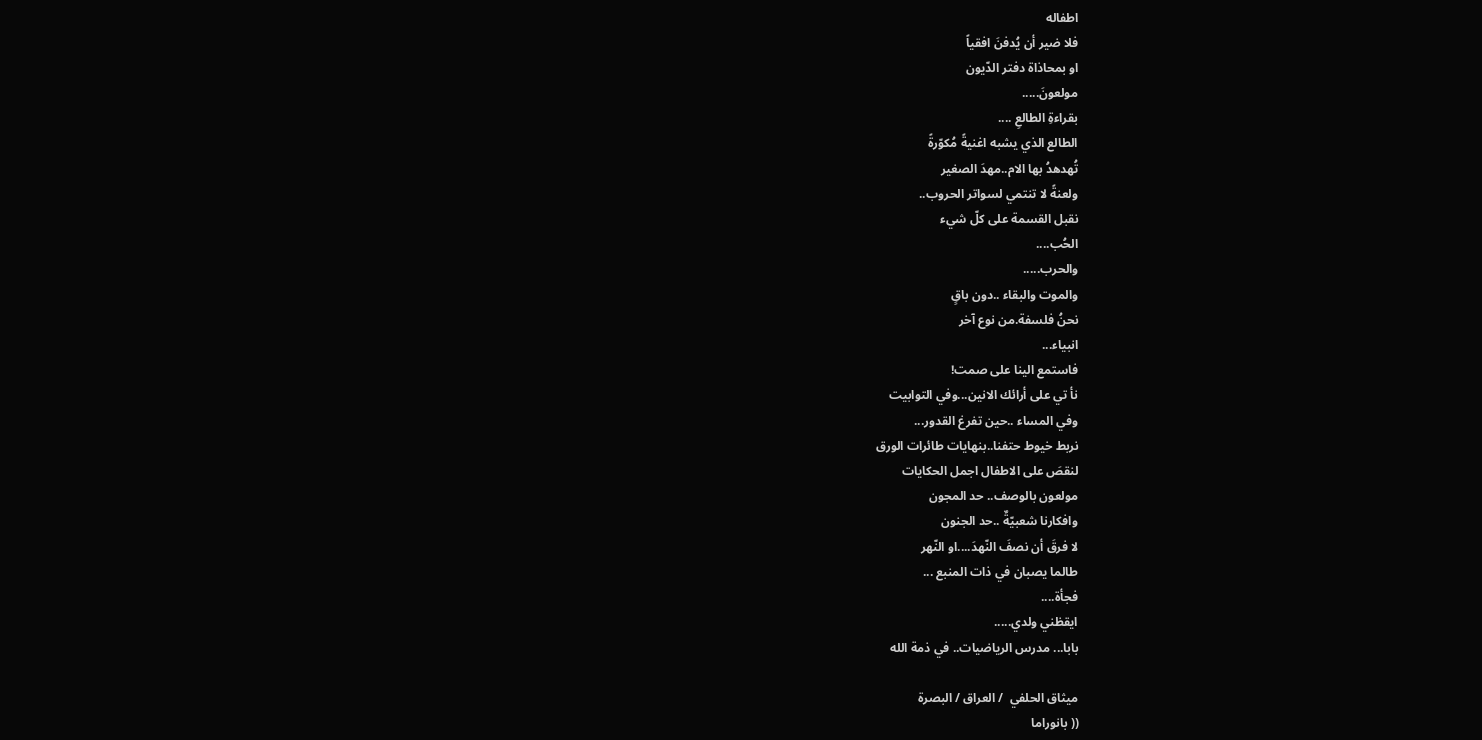اطفاله
فلا ضير أن يُدفنَ افقياً
او بمحاذاة دفتر الدّيون
مولعونَ.....
بقراءةِ الطالعِ ....
الطالع الذي يشبه اغنيةً مُكوّرةً
تُهدهدُ بها الام..مهدَ الصغير
ولعنةً لا تنتمي لسواتر الحروب..
نقبل القسمة على كلّ شيء
الحُب....
والحرب.....
والموت والبقاء ..دون باقٍ
نحنُ فلسفة.من نوع آخر
انبياء...
فاستمع الينا على صمت!
نأ تي على أرائك الانين...وفي التوابيت
وفي المساء ..حين تفرغ القدور...
نربط خيوط حتفنا..بنهايات طائرات الورق
لنقصَ على الاطفال اجمل الحكايات
مولعون بالوصف.. حد المجون
وافكارنا شعبيّةٌ ..حد الجنون
لا فرقَ أن نصفَ النّهدَ....او النّهر
طالما يصبان في ذات المنبع ...
فجأة....
ايقظني ولدي.....
بابا... مدرس الرياضيات.. في ذمة الله

ميثاق الحلفي  / العراق / البصرة
(( بانوراما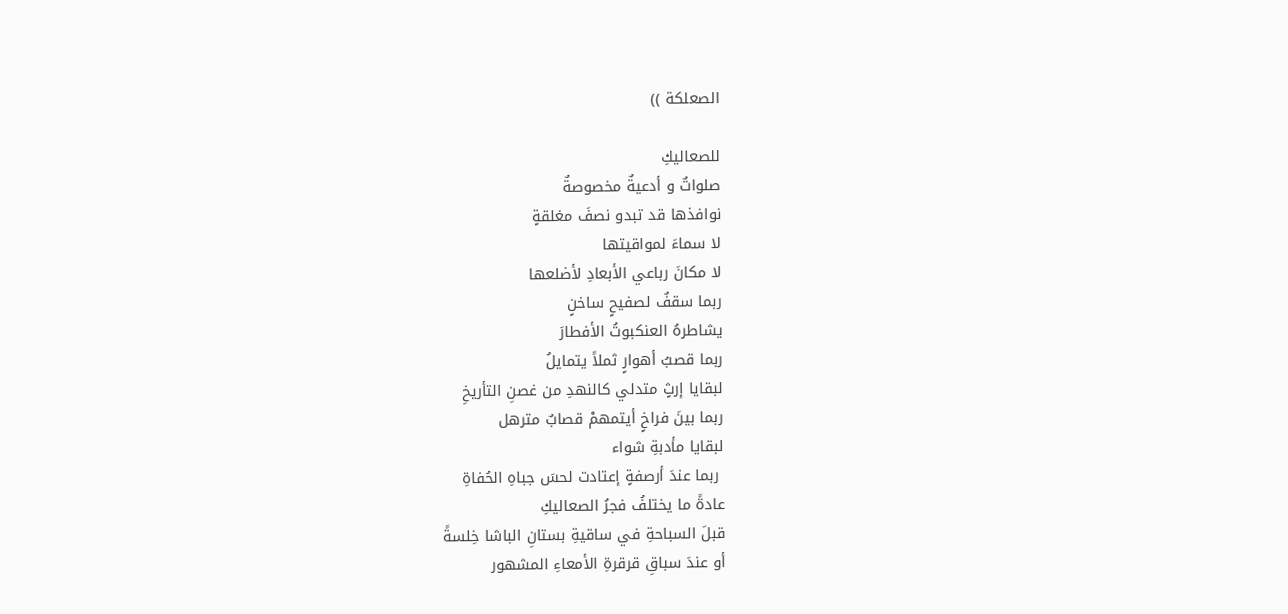الصعلكة ))

للصعاليكِ
صلواتٌ و أدعيةٌ مخصوصةٌ
نوافذها قد تبدو نصفَ مغلقةٍ
لا سماءَ لمواقيتها
لا مكانَ رباعي الأبعادِ لأضلعها
ربما سقفٌ لصفيحٍ ساخنٍ
يشاطرهُ العنكبوتُ الأفطارَ
ربما قصبُ أهوارٍ ثملاً يتمايلُ
لبقايا إرثٍ متدلي كالنهدِ من غصنِ التأريخِ
ربما بينَ فراخٍ أيتمهمْ قصابٌ مترهل
لبقايا مأدبةِ شواء
 ربما عندَ أرصفةٍ إعتادت لحسَ جباهِ الحُفاةِ
عادةً ما يختلفُ فجرُ الصعاليكِ
قبلَ السباحةِ في ساقيةِ بستانِ الباشا خِلسةً
أو عندَ سباقِ قرقرةِ الأمعاءِ المشهور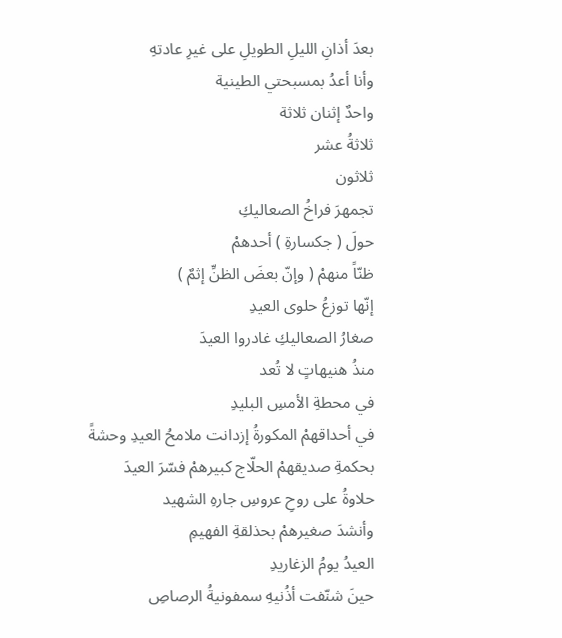بعدَ أذانِ الليلِ الطويلِ على غيرِ عادتهِ
وأنا أعدُ بمسبحتي الطينية
واحدٌ إثنان ثلاثة
ثلاثةُ عشر
ثلاثون
تجمهرَ فراخُ الصعاليكِ
حولَ ( جكسارةِ ) أحدهمْ
ظنّاً منهمْ ( وإنّ بعضَ الظنِّ إثمٌ )
إنّها توزعُ حلوى العيدِ
صغارُ الصعاليكِ غادروا العيدَ
منذُ هنيهاتٍ لا تُعد
في محطةِ الأمسِ البليدِ
في أحداقهمْ المكورةُ إزدانت ملامحُ العيدِ وحشةً
بحكمةِ صديقهمْ الحلّاج كبيرهمْ فسّرَ العيدَ
حلاوةُ على روحِ عروسِ جارهِ الشهيد
وأنشدَ صغيرهمْ بحذلقةِ الفهيمِ
العيدُ يومُ الزغاريدِ
حينَ شنّفت أذُنيهِ سمفونيةُ الرصاصِ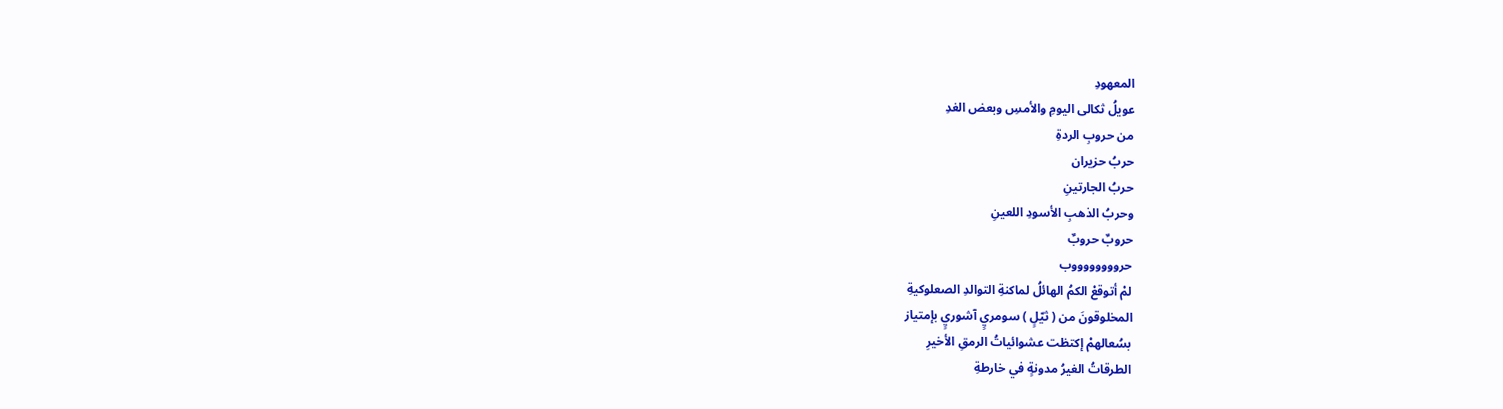المعهودِ
عويلُ ثكالى اليومِ والأمسِ وبعض الغدِ
من حروبِ الردةِ
حربُ حزيران
حربُ الجارتينِ
وحربُ الذهبِ الأسودِ اللعينِ
حروبٌ حروبٌ
حرووووووووب
لمْ أتوقعْ الكمُ الهائلُ لماكنةِ التوالدِ الصعلوكيةِ
المخلوقونَ من ( ثيّلٍ ) سومريٍ آشوريٍ بإمتياز
بسُعالهمْ إكتظت عشوائياتُ الرمقِ الأخيرِ
الطرقاتُ الغيرُ مدونةٍ في خارطةِ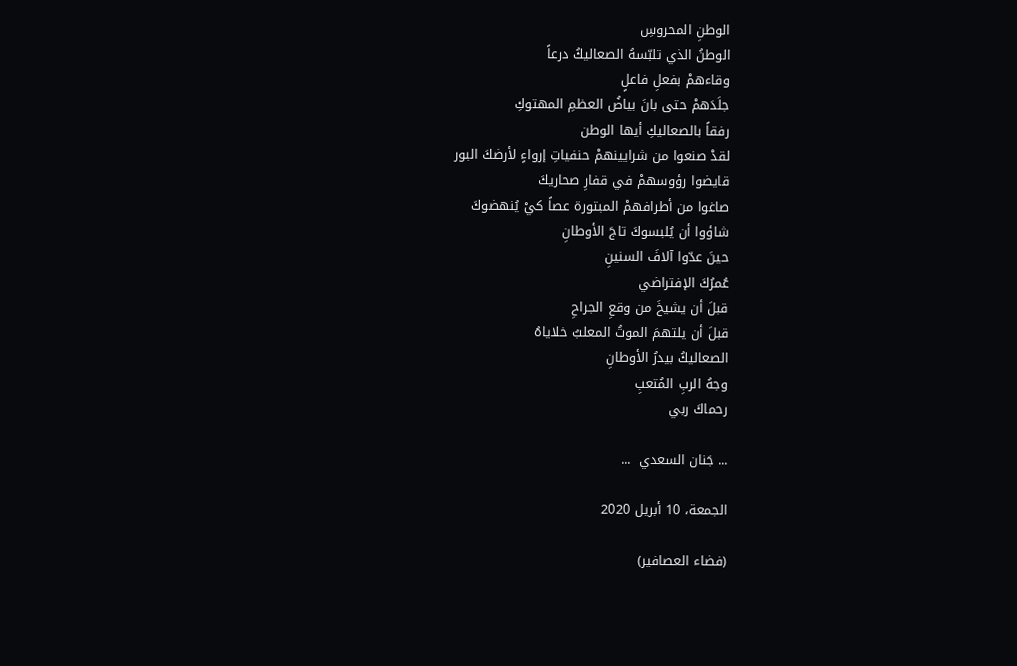الوطنِ المحروسِ
الوطنُ الذي تلبّسهُ الصعاليكُ درعاً
وقاءهمْ بفعلِ فاعلٍ
جلَدَهمْ حتى بانَ بياضُ العظمِ المهتوكِ
رفقاً بالصعاليكِ أيها الوطن
لقدْ صنعوا من شرايينهمْ حنفياتِ إرواءٍ لأرضكَ البور
قايضوا رؤوسهمْ في قفارِ صحاريكَ
صاغوا من أطرافهمْ المبتورة عصاً كيْ يُنهضوكَ
شاؤوا أن يُلبسوكَ تاجَ الأوطانِ
حينَ عدّوا آلافَ السنينِ
عُمرُكَ الإفتراضي
قبلَ أن يشيخَ من وقعِ الجراحِ
قبلَ أن يلتهمَ الموتُ المعلبُ خلاياهُ
الصعاليكُ بيدرُ الأوطانِ
وجهُ الربِ المُتعبِ
رحماكَ ربي

... جَنان السعدي  ...

الجمعة، 10 أبريل 2020

(فضاء العصافير)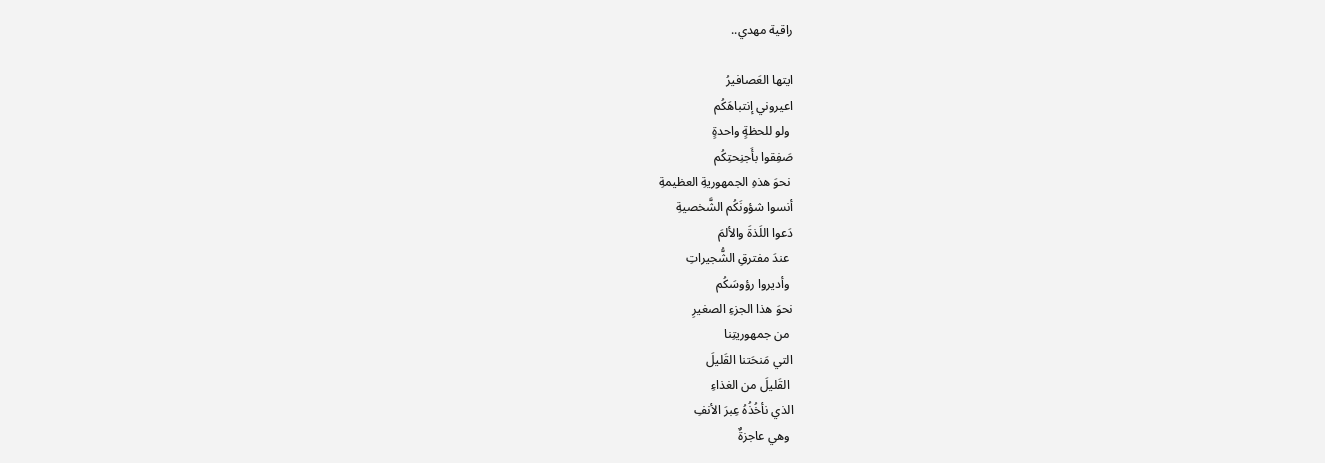راقية مهدي..

ايتها العَصافيرُ
اعيروني إنتباهَكُم
 ولو للحظةٍ واحدةٍ
صَفِقوا بأَجنِحتِكُم
 نحوَ هذهِ الجمهوريةِ العظيمةِ
أنسوا شؤونَكُم الشَّخصيةِ
دَعوا اللَذةَ والألمَ
 عندَ مفترقِ الشُّجيراتِ
 وأديروا رؤوسَكُم
نحوَ هذا الجزءِ الصغيرِ
 من جمهوريتِنا
التي مَنحَتنا القَليلَ
 القَليلَ من الغذاءِ
الذي نأخُذُهُ عِبرَ الأنفِ
 وهي عاجزةٌ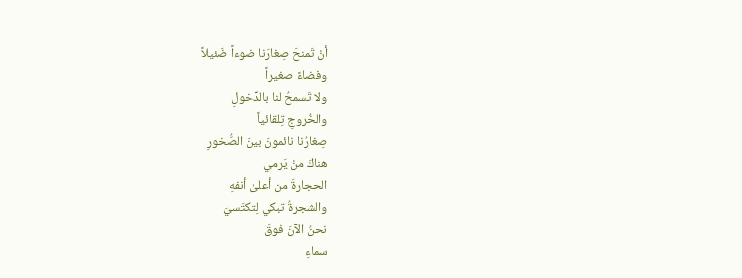أنْ تَمنحَ صِغارَنا ضوءاً ضَئيلاً
وفضاءً صغيراً
ولا تَسمحُ لنا بالدِّخولِ
والخُروجِ تِلقائياً
صِغارُنا نائمونَ بينَ الصُّخورِ
هناكَ منْ يَرمي
الحجارةَ من أعلىٰ أنفهِ
والشجرةُ تبكي لِتكتَسيَ
نحنُ الآنَ فوقَ
سماءِ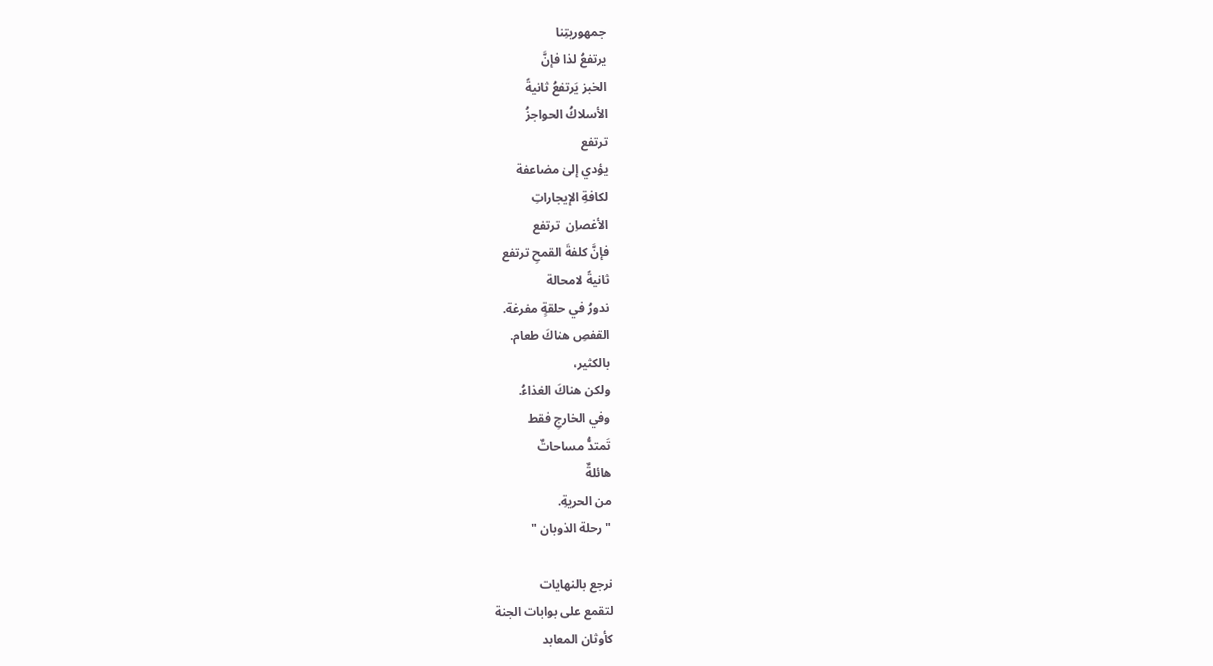جمهوريتِنا
يرتفعُ لذا فإنَّ
الخبز يَرتفعُ ثانيةً
الأسلاكُ الحواجزُ
ترتفع
يؤدي إلىٰ مضاعفة
لكافةِ الإيجاراتِ
الأغصاِن  ترتفع
فإنَّ كلفةَ القمحِ ترتفع
ثانيةً لامحالة
ندورُ في حلقةٍ مفرغة.
القفصِ هناكَ طعام.
بالكثير،
ولكن هناكَ الغذاءُ.
وفي الخارجِ فقط
تَمتدُّ مساحاتٌ
هائلةٌ
من الحريةِ.
" رحلة الذوبان "

نرجع بالنهايات
لتقمع على بوابات الجنة
كأوثان المعابد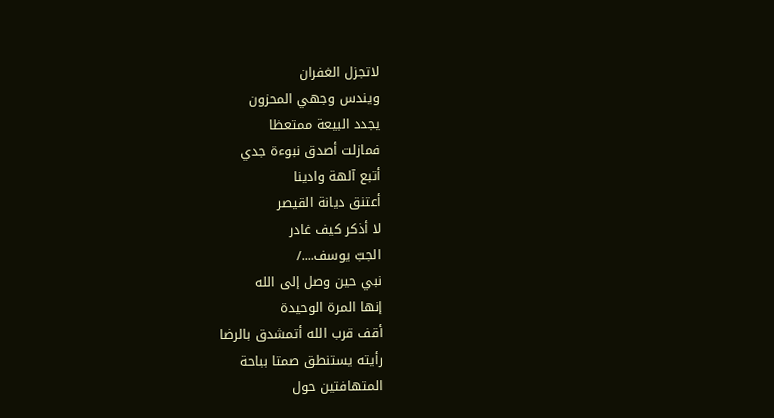لاتجزل الغفران
ويندس وجهي المحزون
يجدد البيعة ممتعظا
فمازلت أصدق نبوءة جدي
أتبع آلهة وادينا
أعتنق ديانة القيصر
لا أذكر كيف غادر
الجبّ يوسف..../
نبي حين وصل إلى الله
إنها المرة الوحيدة
أقف قرب الله أتمشدق بالرضا
رأيته يستنطق صمتا بباحة
المتهافتين حول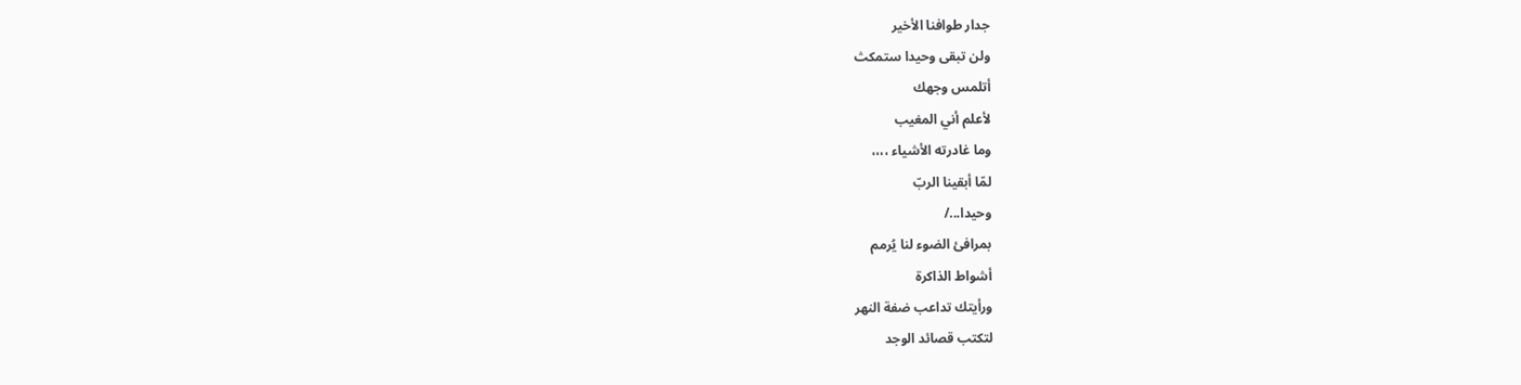جدار طوافنا الأخير
ولن تبقى وحيدا ستمكث
أتلمس وجهك
لأعلم أني المغيب
وما غادرته الأشياء ،،،،
لمّا أبقينا الربّ
وحيدا.../
بمرافئ الضوء لنا يُرمم
أشواط الذاكرة
ورأيتك تداعب ضفة النهر
لتكتب قصائد الوجد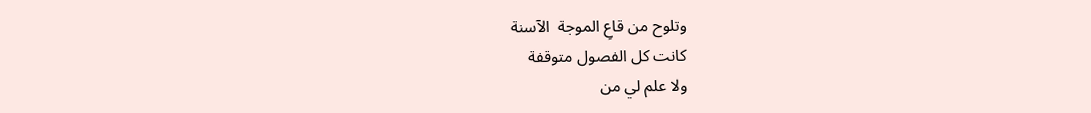وتلوح من قاعِ الموجة  الآسنة
كانت كل الفصول متوقفة
ولا علم لي من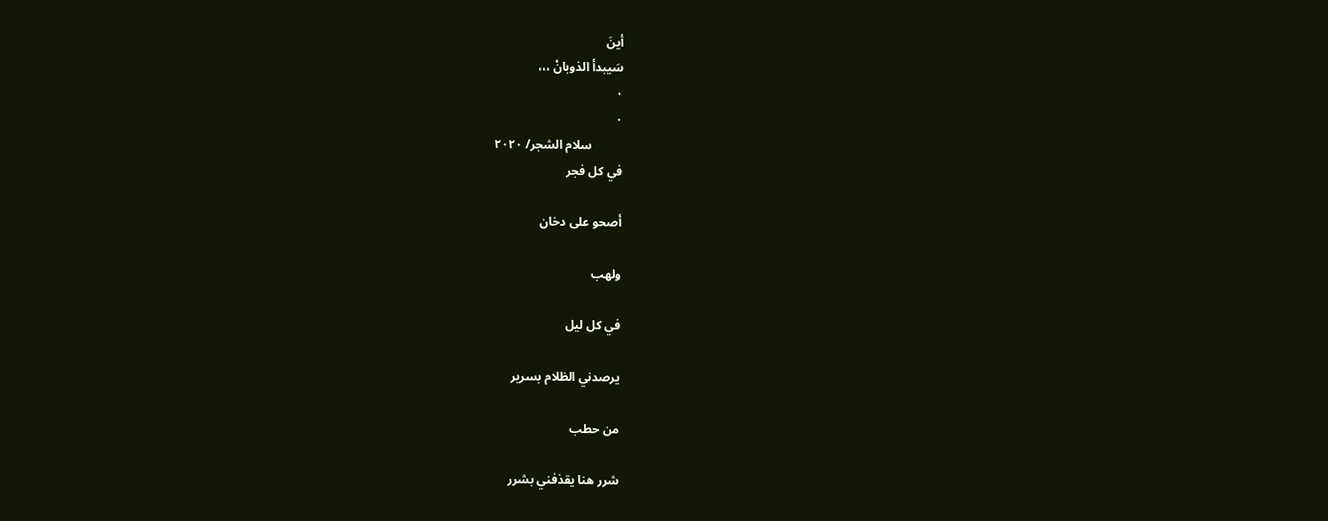أينَ
سَيبدأ الذوبانْ ،،،
٠
٠
          سلام الشجر/ ٢٠٢٠
في كل فجر

أصحو على دخان

ولهب

في كل ليل

يرصدني الظلام بسرير

من حطب

شرر هنا يقذفني بشرر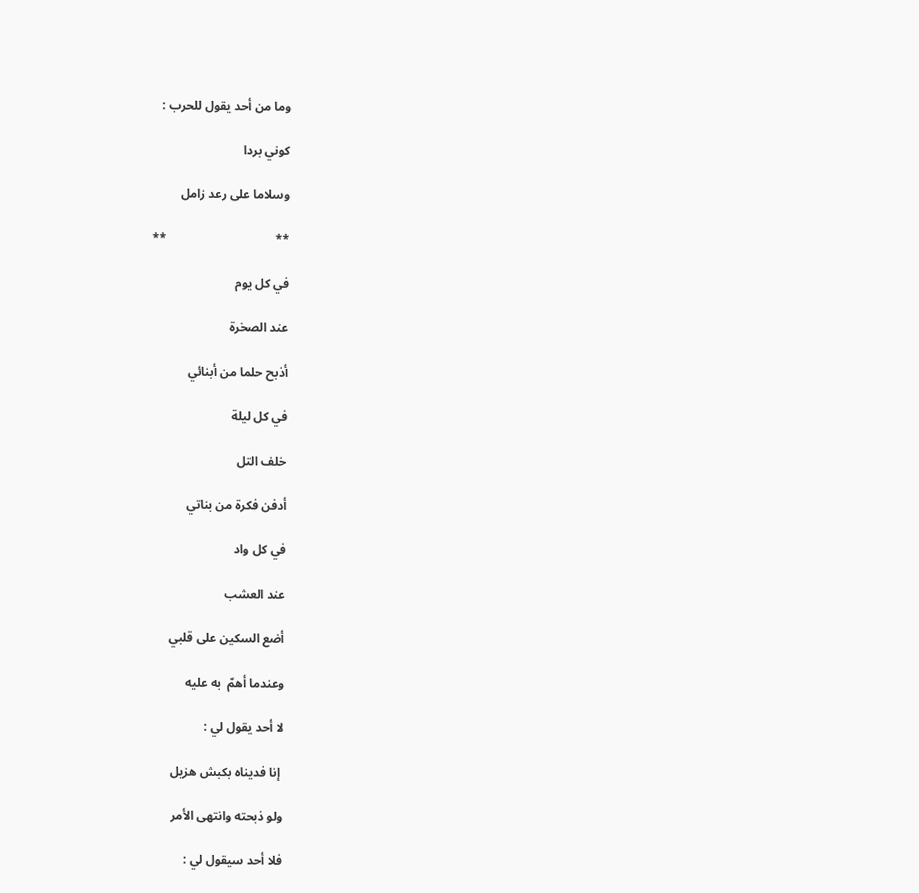وما من أحد يقول للحرب :

كوني بردا

وسلاما على رعد زامل

**                                   **

في كل يوم

عند الصخرة

أذبح حلما من أبنائي

في كل ليلة

خلف التل

أدفن فكرة من بناتي

في كل واد

عند العشب

أضع السكين على قلبي

وعندما أهمّ  به عليه

لا أحد يقول لي :

 إنا فديناه بكبش هزيل

ولو ذبحته وانتهى الأمر

فلا أحد سيقول لي :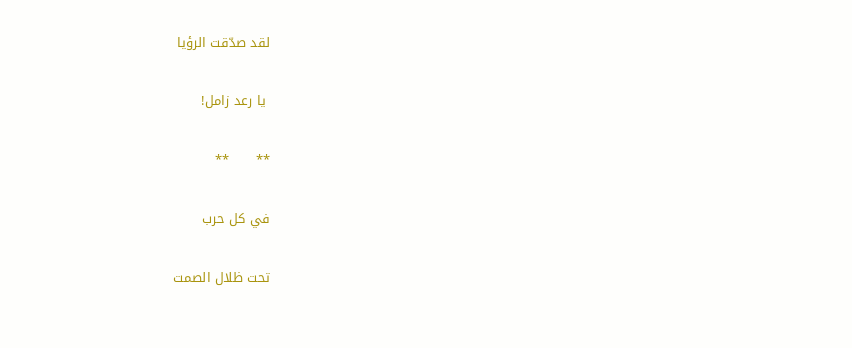لقد صدّقت الرؤيا

 يا رعد زامل!

**      **

في كل حرب

تحت ظلال الصمت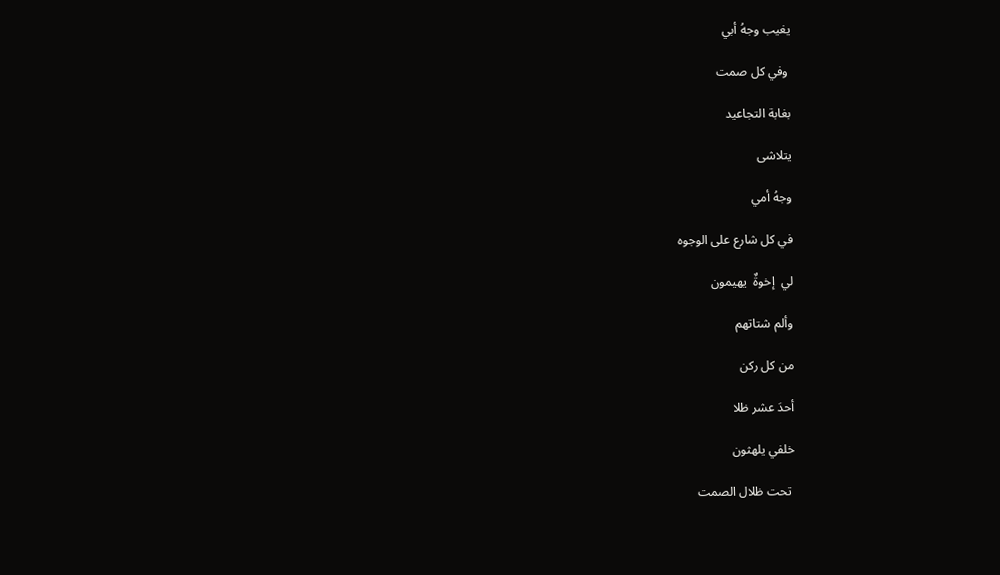يغيب وجهُ أبي

 وفي كل صمت

بغابة التجاعيد

يتلاشى

وجهُ أمي

في كل شارع على الوجوه

لي  إخوةٌ  يهيمون

وألم شتاتهم

من كل ركن

أحدَ عشر ظلا

خلفي يلهثون

 تحت ظلال الصمت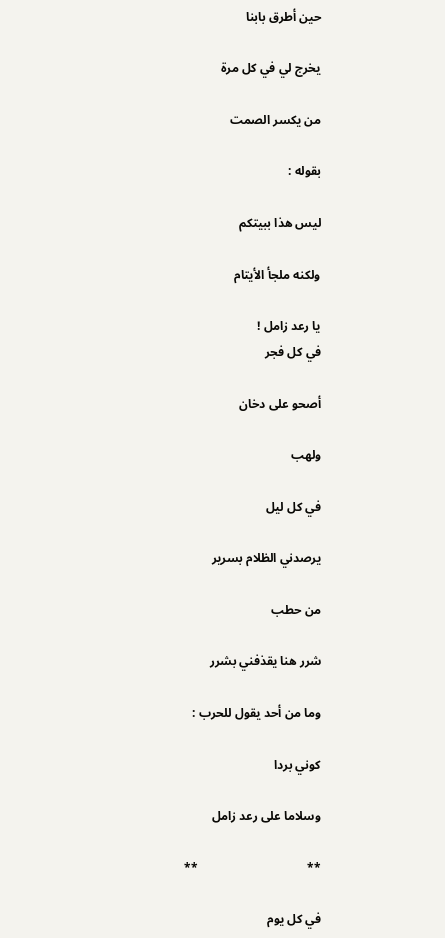حين أطرق بابنا

يخرج لي في كل مرة

من يكسر الصمت

بقوله :

ليس هذا ببيتكم

ولكنه ملجأ الأيتام

يا رعد زامل !
في كل فجر

أصحو على دخان

ولهب

في كل ليل

يرصدني الظلام بسرير

من حطب

شرر هنا يقذفني بشرر

وما من أحد يقول للحرب :

كوني بردا

وسلاما على رعد زامل

**                                   **

في كل يوم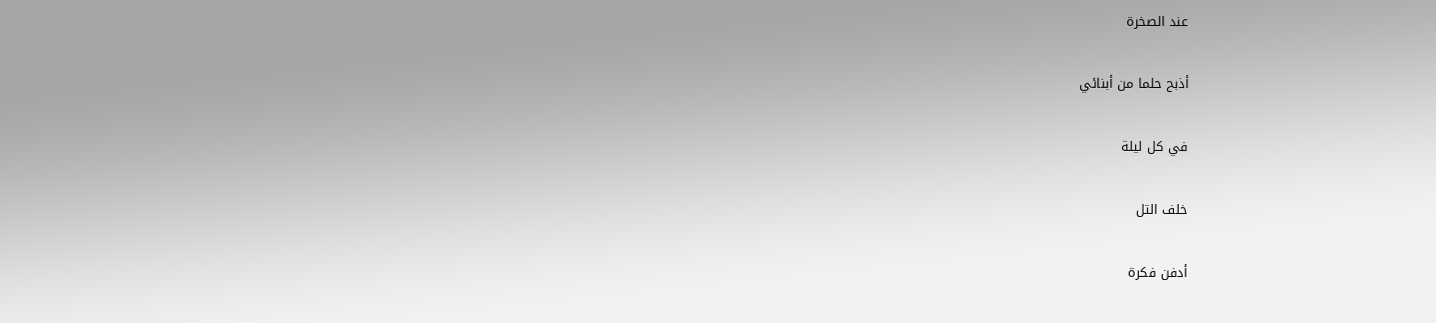عند الصخرة

أذبح حلما من أبنائي

في كل ليلة

خلف التل

أدفن فكرة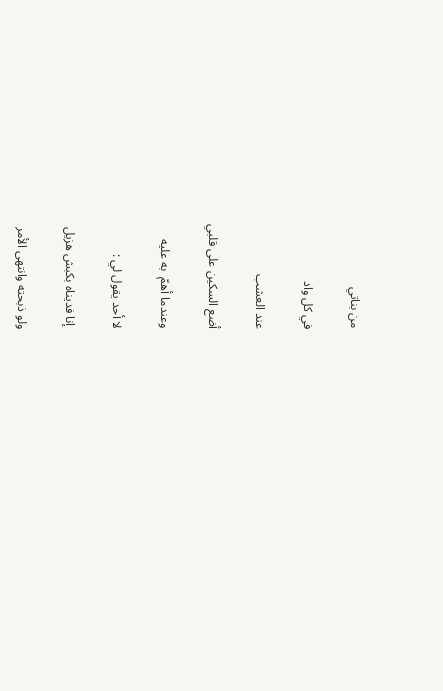من بناتي

في كل واد

عند العشب

أضع السكين على قلبي

وعندما أهمّ  به عليه

لا أحد يقول لي :

 إنا فديناه بكبش هزيل

ولو ذبحته وانتهى الأمر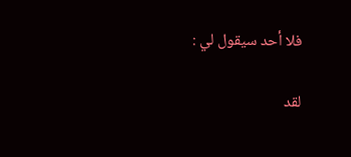فلا أحد سيقول لي :

لقد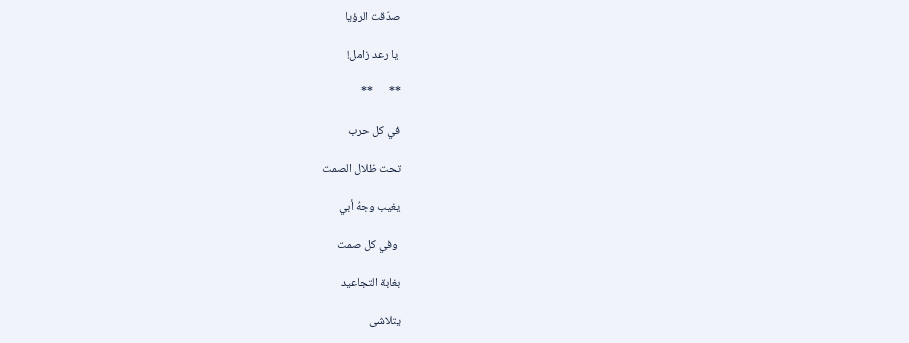صدّقت الرؤيا

 يا رعد زامل!

**      **

في كل حرب

تحت ظلال الصمت

يغيب وجهُ أبي

 وفي كل صمت

بغابة التجاعيد

يتلاشى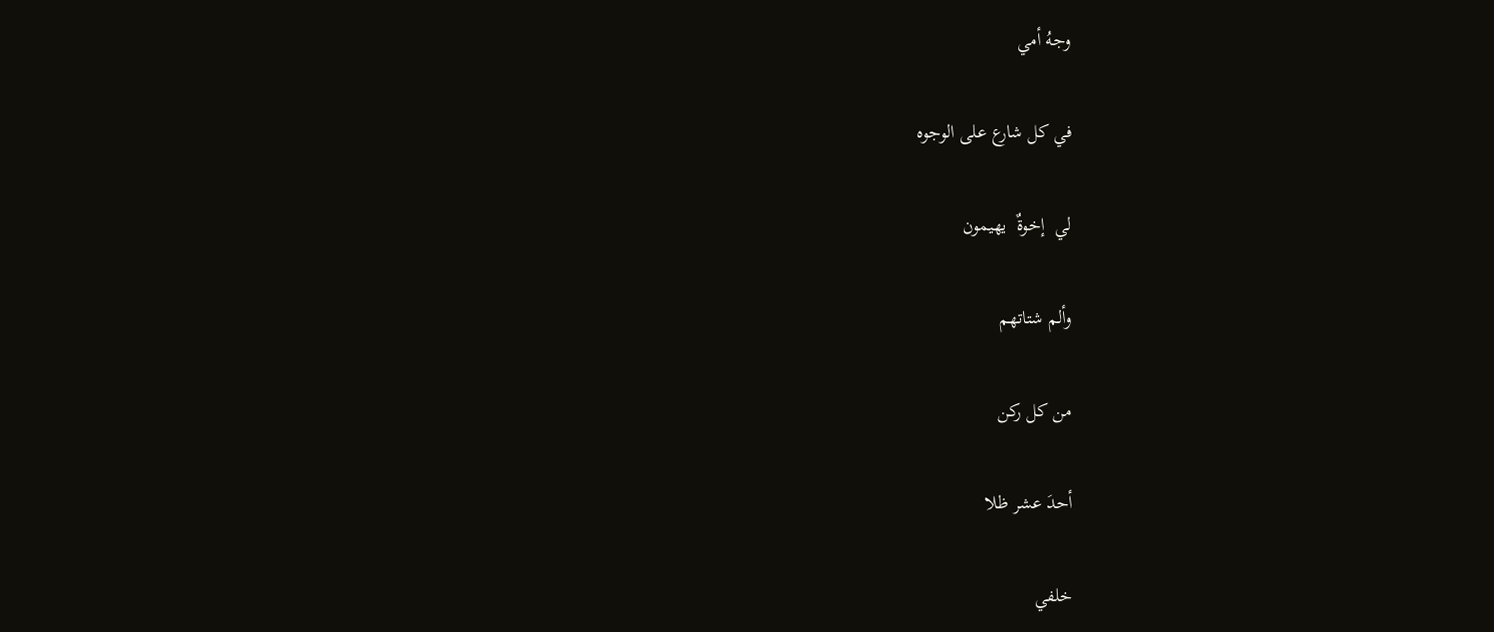وجهُ أمي

في كل شارع على الوجوه

لي  إخوةٌ  يهيمون

وألم شتاتهم

من كل ركن

أحدَ عشر ظلا

خلفي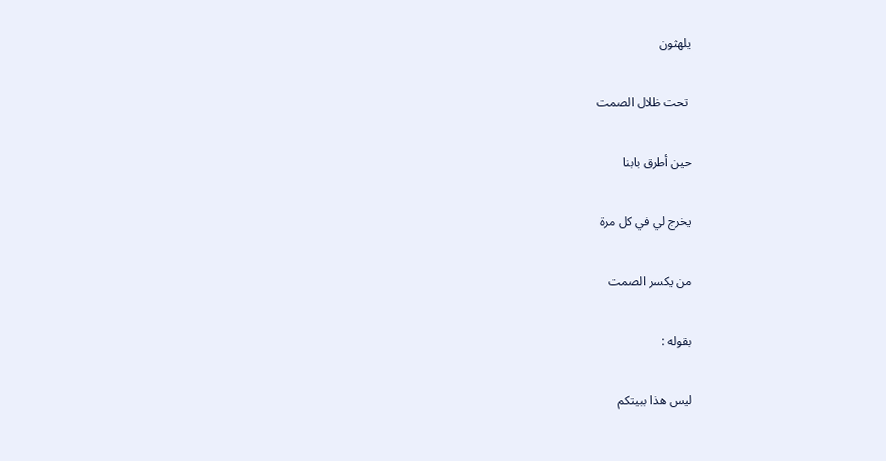يلهثون

 تحت ظلال الصمت

حين أطرق بابنا

يخرج لي في كل مرة

من يكسر الصمت

بقوله :

ليس هذا ببيتكم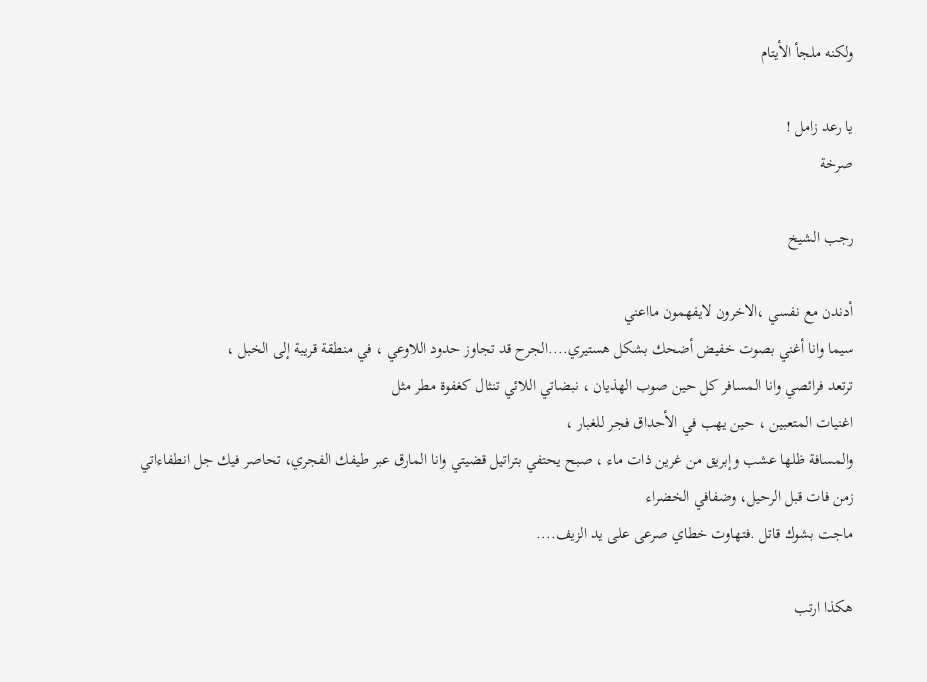ولكنه ملجأ الأيتام

يا رعد زامل !
صرخة

رجب الشيخ

أدندن مع نفسي ،الاخرون لايفهمون مااعني
سيما وانا أغني بصوت خفيض أضحك بشكل هستيري....الجرح قد تجاوز حدود اللاوعي ، في منطقة قريبة إلى الخبل ،
ترتعد فرائصي وانا المسافر كل حين صوب الهذيان ، نبضاتي اللائي تنثال كغفوة مطر مثل
اغنيات المتعبين ، حين يهب في الأحداق فجر للغبار ،
والمسافة ظلها عشب وإبريق من غرين ذات ماء ، صبح يحتفي بتراتيل قضيتي وانا المارق عبر طيفك الفجري، تحاصر فيك جل انطفاءاتي زمن فات قبل الرحيل، وضفافي الخضراء
ماجت بشوك قاتل .فتهاوت خطاي صرعى على يد الزيف....

هكذا ارتب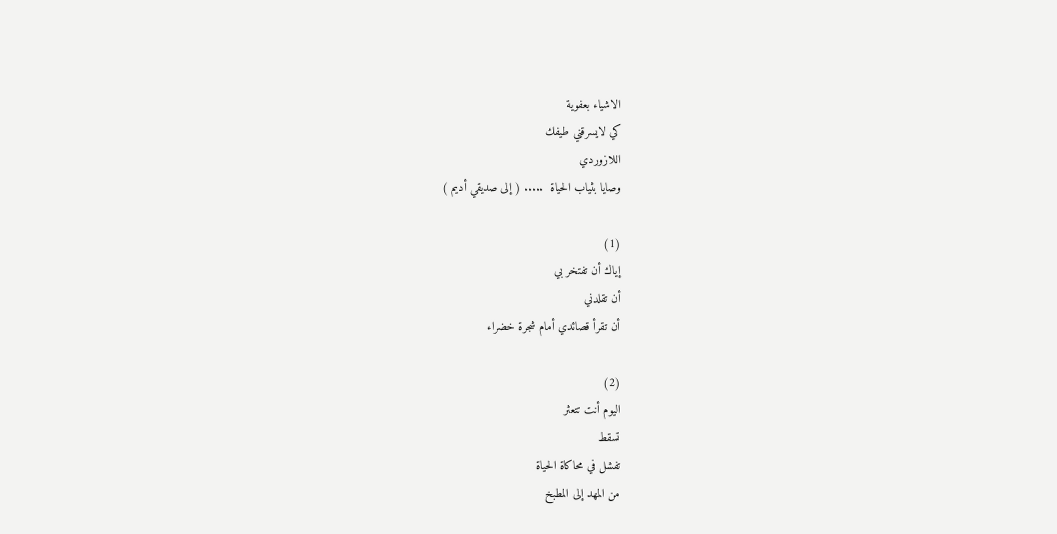الاشياء بعفوية
كي لايسرقني طيفك
اللازوردي
وصايا بثياب الحياة  ..... ( إلى صديقي أديم )

(1)
إياك أن تفتخر بي
أن تقلدني
أن تقرأ قصائدي أمام شجرة خضراء

(2)
اليوم أنت تتعثر
تسقط
تفشل في محاكاة الحياة
من المهد إلى المطبخ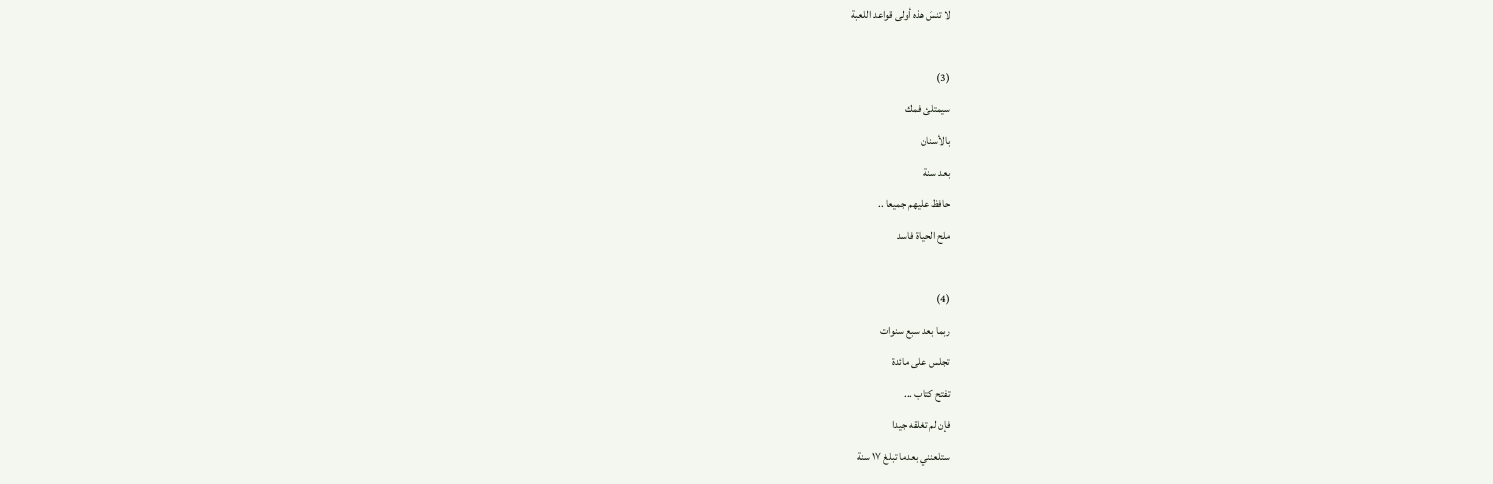لا تنسَ هذه أولى قواعد اللعبة

(3)
سيمتلئ فمك
بالأسنان
بعد سنة
حافظ عليهم جميعا ..
ملح الحياة فاسد

(4)
ربما بعد سبع سنوات
تجلس على مائدة
تفتح كتاب ...
فإن لم تغلقه جيدا
ستلعنني بعدما تبلغ ١٧ سنة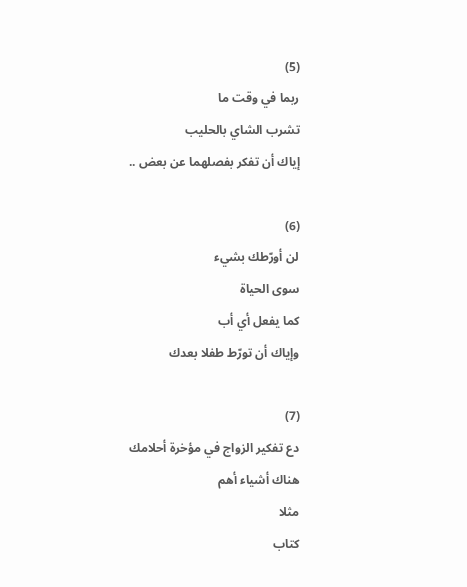(5)
ربما في وقت ما
تشرب الشاي بالحليب
إياك أن تفكر بفصلهما عن بعض ..

(6)
لن أورّطك بشيء
سوى الحياة
كما يفعل أي أب
وإياك أن تورّط طفلا بعدك

(7)
دع تفكير الزواج في مؤخرة أحلامك
هناك أشياء أهم
مثلا
كتاب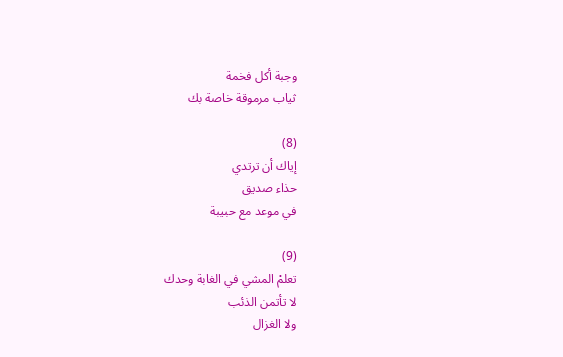وجبة أكل فخمة
ثياب مرموقة خاصة بك

(8)
إياك أن ترتدي
حذاء صديق
في موعد مع حبيبة

(9)
تعلمْ المشي في الغابة وحدك
لا تأتمن الذئب
ولا الغزال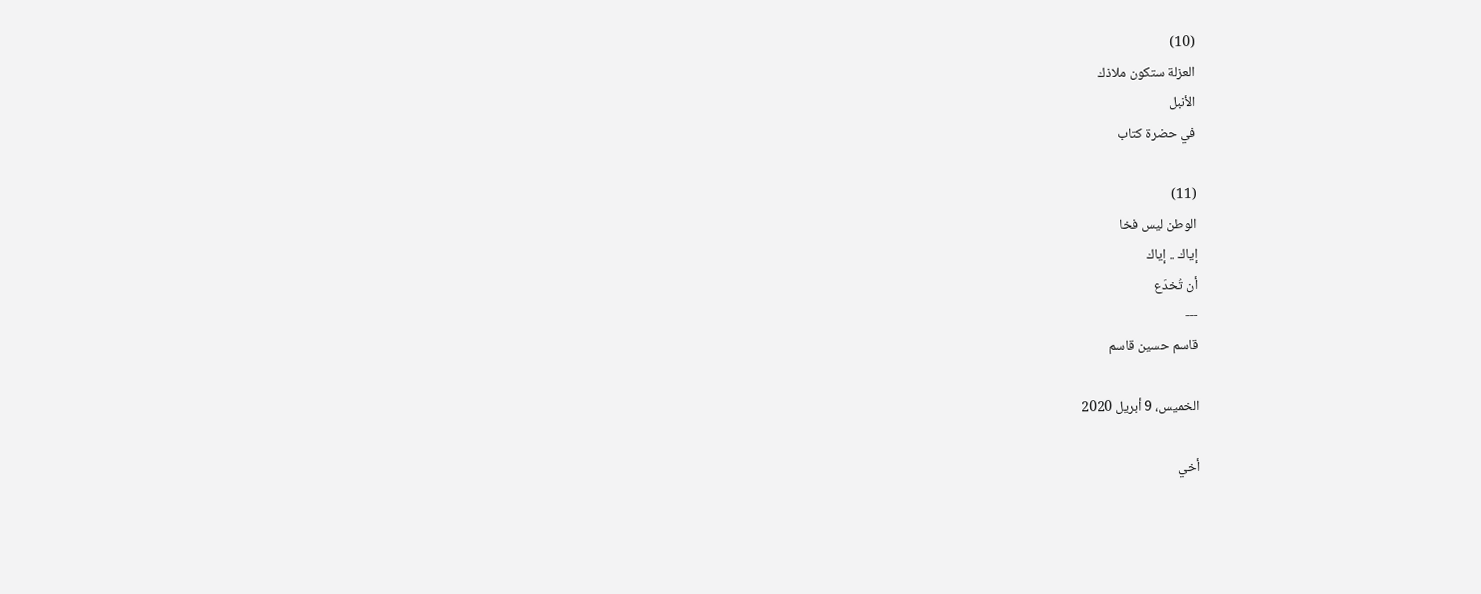(10)
العزلة ستكون ملاذك
الأنبل
في حضرة كتاب

(11)
الوطن ليس فخا
إياك .. إياك
أن تُخدَع
---
قاسم حسين قاسم

الخميس، 9 أبريل 2020

أخي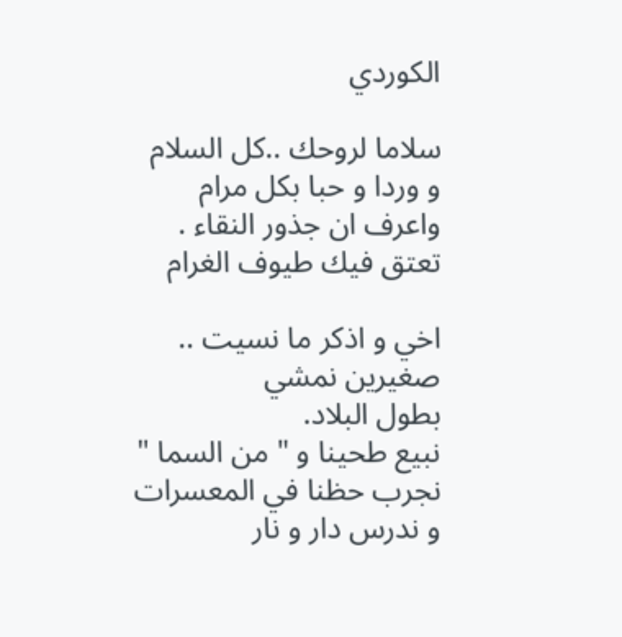الكوردي

سلاما لروحك ..كل السلام
و وردا و حبا بكل مرام
واعرف ان جذور النقاء .
تعتق فيك طيوف الغرام

اخي و اذكر ما نسيت ..
صغيرين نمشي
بطول البلاد.
نبيع طحينا و " من السما "
نجرب حظنا في المعسرات
و ندرس دار و نار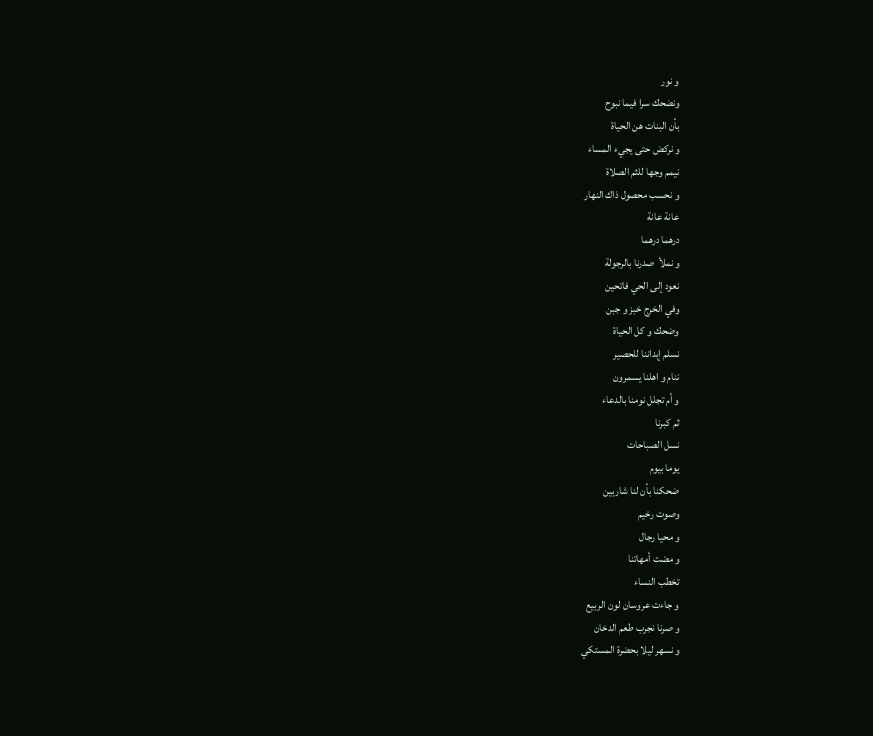و نور
ونضحك سرا فيما نبوح
بأن البنات هن الحياة
و نركض حتى يجيء المساء
نيمم وجها للثم الصلاة
و نحسب محصول ذاك النهار
عانة عانة
درهما درهما
و نملأ  صدرنا بالرجولة
نعود إلى الحي فاتحين
وفي الخرج خبز و جبن
وضحك و كل الحياة
نسلم إبداننا للحصير
ننام و اهلنا يسمرون
و أم تجلل نومنا بالدعاء
ثم كبرنا
نسل الصباحات
يوما بيوم
ضحكنا بأن لنا شاربين
وصوت رخيم
و محيا رجال
و مضت أمهاتنا
تخطب النساء
و جاءت عروسان لون الربيع
و صرنا نجرب طعم الدخان
و نسهر ليلا بحضرة المستكي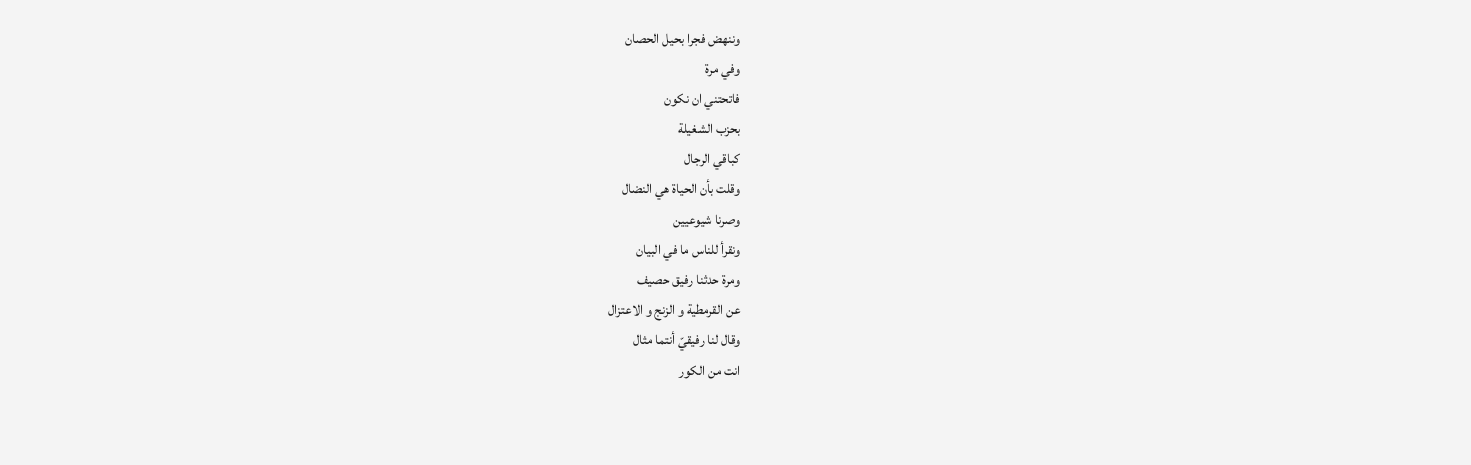وننهض فجرا بحيل الحصان
وفي مرة
فاتحتني ان نكون
بحزب الشغيلة
كباقي الرجال
وقلت بأن الحياة هي النضال
وصرنا شيوعيين
ونقرأ للناس ما في البيان
ومرة حدثنا رفيق حصيف
عن القرمطية و الزنج و الاعتزال
وقال لنا رفيقيّ أنتما مثال
انت من الكور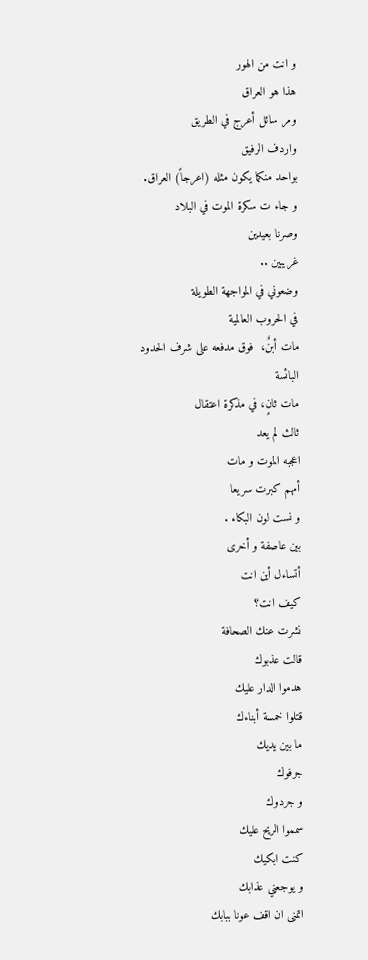و انت من الهور
هذا هو العراق
ومر سائل أعرج في الطريق
واردف الرفيق
بواحد منكما يكون مثله (اعرجاً) العراق.
و جاء ت سكرة الموت في البلاد
وصرنا بعيدين
غريبين ..
وضعوني في المواجهة الطويلة
في الحروب العالمية
مات أبنٌ،  فوق مدفعه على شرف الحدود البائسة
مات ثانٍ، في مذكرة اعتقال
ثالث لم يعد
اعجبه الموت و مات
أمهم كبرت سريعا
و نست لون البكاء .
بين عاصفة و أخرى
أتساءل أين انت
كيف انت؟
نشرت عنك الصحافة
قالت عذبوك
هدموا الدار عليك
قتلوا خمسة أبناءك
ما بين يديك
جرفوك
و جردوك
سمموا الريح عليك
كنت ابكيك
و يوجعني عذابك
اتمنى ان اقف عونا ببابك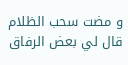و مضت سحب الظلام
قال لي بعض الرفاق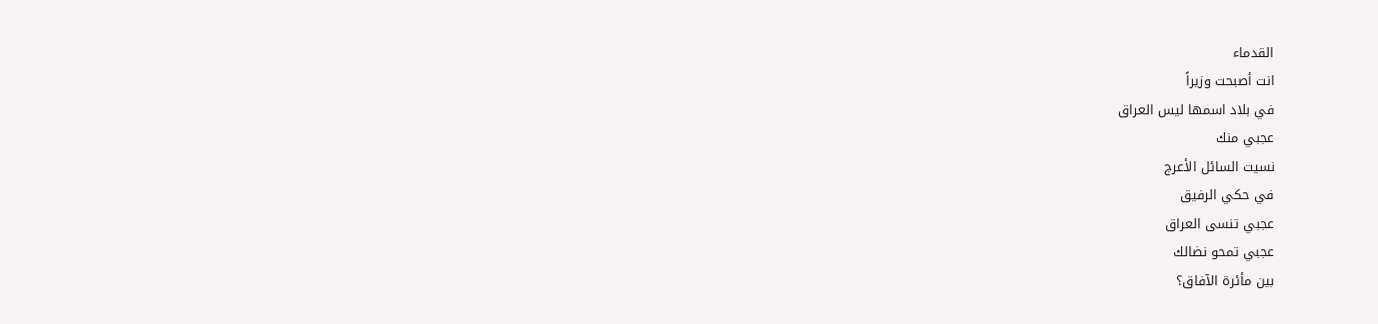القدماء
انت أصبحت وزيراً
في بلاد اسمها ليس العراق
عجبي منك
نسيت السائل الأعرج
في حكي الرفيق
عجبي تنسى العراق
عجبي تمحو نضالك
بين مأئرة الآفاق؟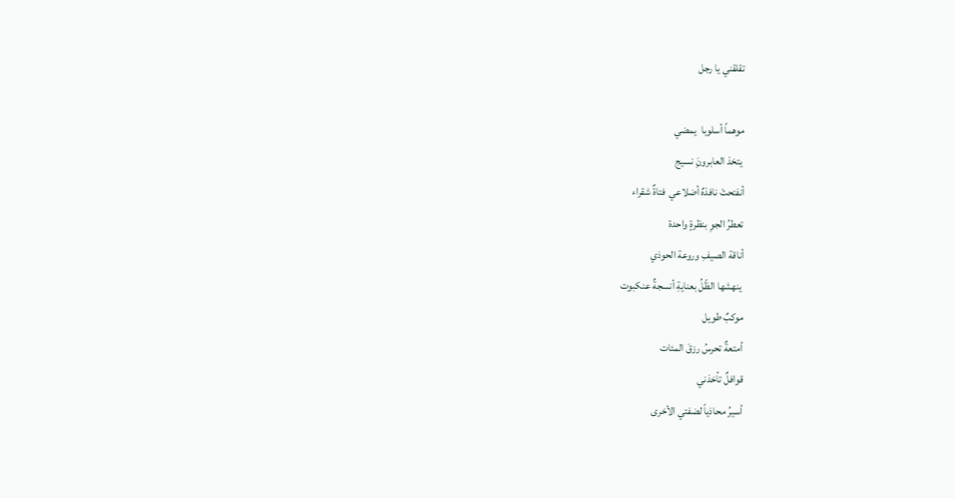تقلقني يا رجل

موهماً أسلوبا  يمضي
 يتخذ العابرونَِ نسيج
أنفتحتْ نافذهٌ أضلاعي  فتاةٌ شقراء
تعطرُ الجوِ بنظرةٍ واحدة
أناقة الصيفِ وروعة الحوذي
 ينهشها الظّلُ بعنايةِ أنسجةٌ عنكبوت
موكبٌ طويل
أمتعةٌ تحرسُ رزقَ المئات
قوافلٌ تأخذني
أسيرُ محاذياً لضفتي الأخرى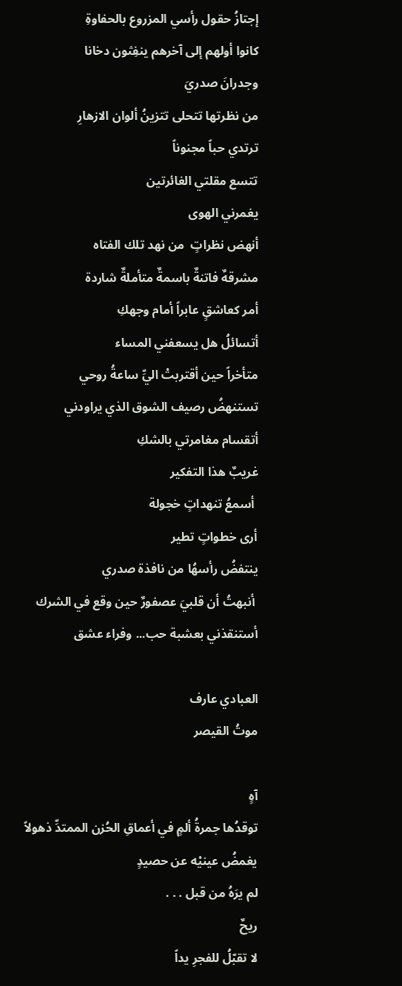إجتازُ حقول رأسي المزروع بالحفاوةِ
كانوا أولهم إلى آخرهم ينفِثون دخانا
وجدرانَ صدريَ
من نظرتها تتحلى تتزينُ ألوان الازهارِ
ترتدي حباً مجنوناً
تتسع مقلتي الغائرتين
يغمرني الهوى
أنهض نظراتٍ  من نهد تلك الفتاه
مشرقهٌ فاتنةٌ باسمةٌ متأملةٌ شاردة
أمر كعاشقٍ عابراً أمام وجهكِ
أتسائلُ هل يسعفني المساء
متأخراً حين أقتربتْ اليِّ ساعةُ روحي
تستنهضُ رصيف الشوق الذي يراودني
أتقسام مغامرتي بالشكِ
غريبٌ هذا التفكير
 أسمعُ تنهداتٍ خجولة
أرى خطواتٍ تطير
ينتفضُ رأسهُا من نافذة صدري
 أنبهتُ أن قلبيَ عصفورٌ حين وقع في الشرك
أستنقذني بعشبة حب... وفراء عشق

العبادي عارف
موتُ القيصر

آهٍ
توقدُها جمرةُ ألمٍ في أعماقِ الحُزن الممتدِّ ذهولاً
يغمضُ عينيْه عن حصيدٍ
لم يرَهُ من قبل . . .
ريحٌ
لا تقبّلُ للفجرِ يداً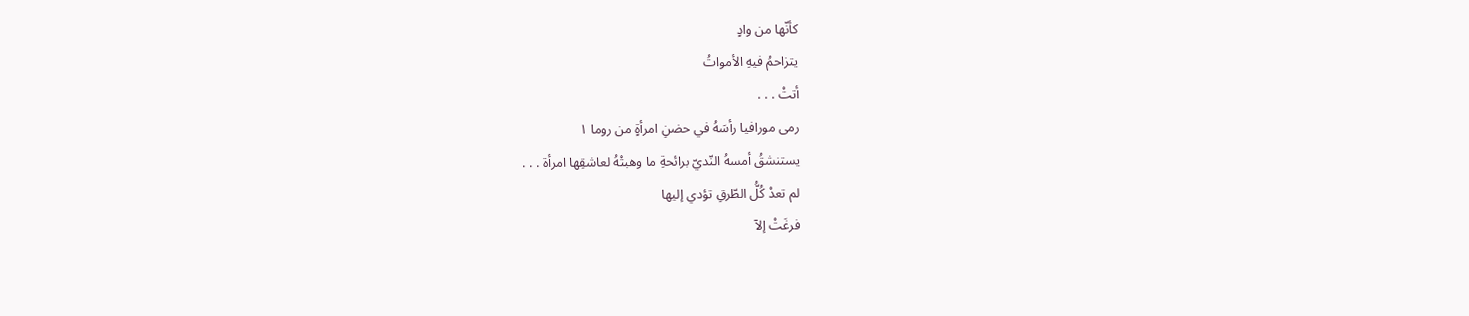كأنّها من وادٍ
يتزاحمُ فيهِ الأمواتُ
أتتْ . . .
رمى مورافيا رأسَهُ في حضنِ امرأةٍ من روما ١
يستنشقُ أمسهُ النّديّ برائحةِ ما وهبتْهُ لعاشقِها امرأة . . .
لم تعدْ كُلُّ الطّرقِ تؤدي إليها
فرغَتْ إلآ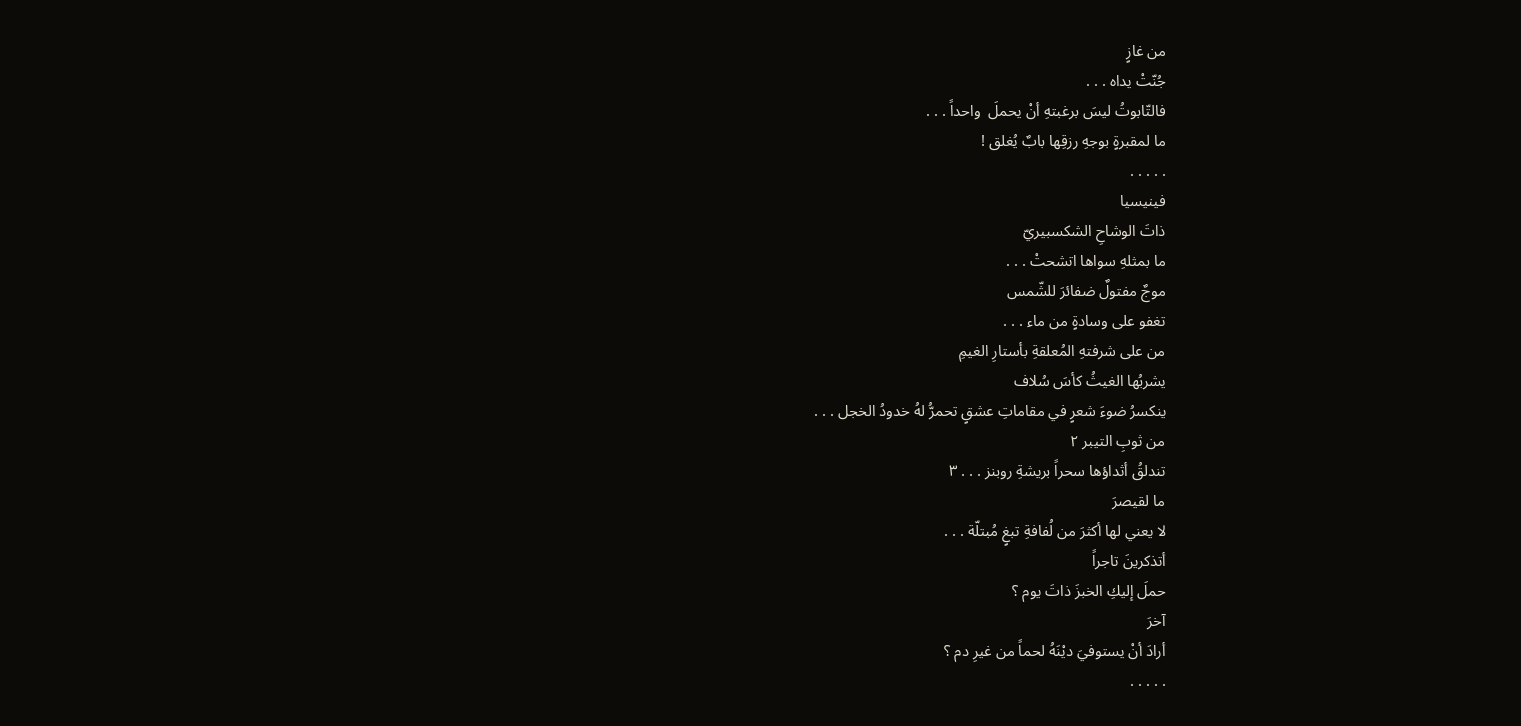من غازٍ
جُنّتْ يداه . . .
فالتّابوتُ ليسَ برغبتهِ أنْ يحملَ  واحداً . . .
ما لمقبرةٍ بوجهِ رزقِها بابٌ يُغلق !
. . . . .
فينيسيا
ذاتَ الوشاحِ الشكسبيريّ
ما بمثلهِ سواها اتشحتْ . . .
موجٌ مفتولٌ ضفائرَ للشّمس
تغفو على وسادةٍ من ماء . . .
من على شرفتهِ المُعلقةِ بأستارِ الغيمِ
يشربُها الغيثُ كأسَ سُلاف
ينكسرُ ضوءَ شعرٍ في مقاماتِ عشقٍ تحمرُّ لهُ خدودُ الخجل . . .
من ثوبِ التيبر ٢
تندلقُ أثداؤها سحراً بريشةِ روبنز . . . ٣
ما لقيصرَ
لا يعني لها أكثرَ من لُفافةِ تبغٍ مُبتلّة . . .
أتذكرينَ تاجراً
حملَ إليكِ الخبزَ ذاتَ يوم ؟
آخرَ
أرادَ أنْ يستوفيَ ديْنَهُ لحماً من غيرِ دم ؟
. . . . .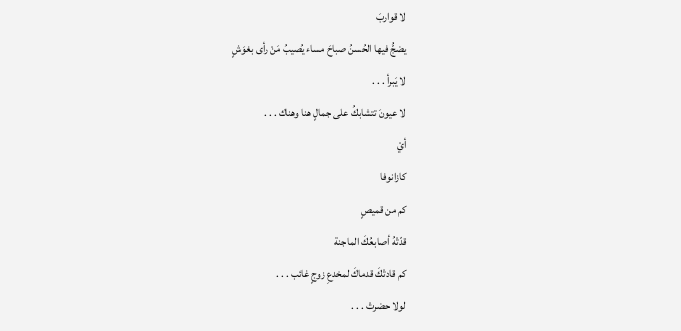لا قواربَ
يضجُّ فيها الحُسنُ صباحَ مساء يُصيبُ مَنْ رأى بغوَشٍ
لا يَبرأ . . .
لا عيونَ تتشابكُ على جمالٍ هنا وهناك . . .
أيْ
كازانوفا
كم من قميصٍ
قدّتْهُ أصابعُكَ الماجنة
كم قادتْكَ قدماكَ لمخدعِ زوجٍ غائب . . .
لولا حضرتْ . . .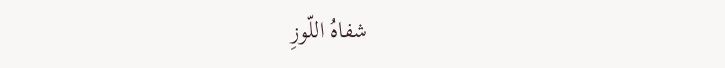شفاهُ اللّوزِ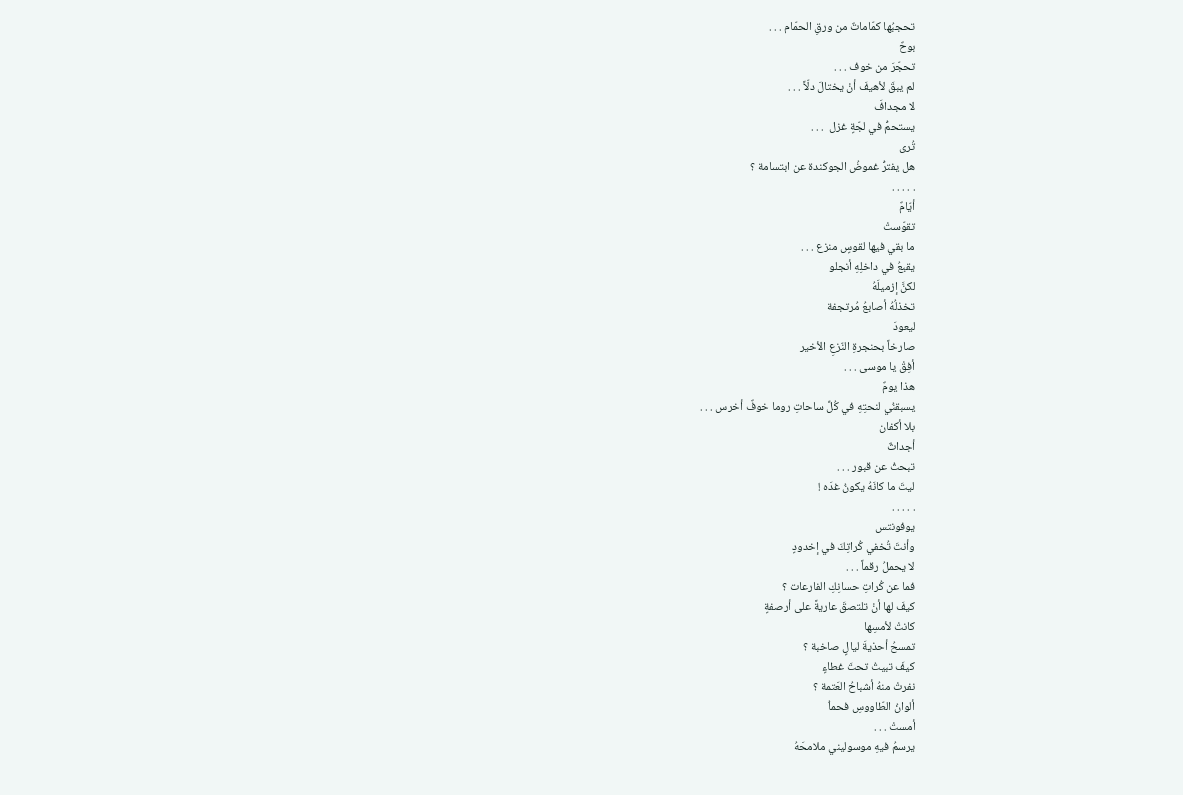تحجبُها كمّاماتٌ من ورقِ الحمّام . . .
بوحٌ
تحجّرَ من خوف . . .
لم يبقَ لأهيفَ أنْ يختالَ دلّاً . . .
لا مجدافَ
يستحمُّ في لجّةٍ غزل  . . .
تُرى
هل يفترُّ غموضُ الجوكندة عن ابتسامة ؟
. . . . .
أيّامٌ
تقوّستْ
ما بقي فيها لقوسٍ منزع . . .
يقبعُ في داخلِهِ أنجلو
لكنَّ إزميلَهُ
تخذلُهُ أصابعُ مُرتجفة
ليعودَ
صارخاً بحنجرةِ النّزعِ الأخير
أفِقْ يا موسى . . .
هذا يومٌ
يسبقنُي لنحتِهِ في كُلِّ ساحاتِ روما خوفٌ أخرس . . .
بلا أكفان
أجداثٌ
تبحثُ عن قبور . . .
ليتَ ما كانَهُ يكونُ غدَه !
. . . . .
يوفونتس
وأنتَ تُخفي كُراتِكَ في إخدودٍ
لا يحملُ رقماً . . .
فما عن كُراتِ حسانِكِ الفارعات ؟
كيفَ لها أنْ تلتصقَ عاريةً على أرصفةٍ
كانتْ لأمسِها
تمسحُ أحذيةَ ليالٍ صاخبة ؟
كيفَ تبيتُ تحتَ غطاءٍ
نفرتْ منهُ أشباحُ العَتمة ؟
ألوانُ الطّاووسِ فحماُ
أمستْ . . .
يرسمُ فيهِ موسوليني ملامحَهُ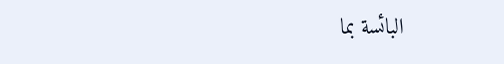البائسة بما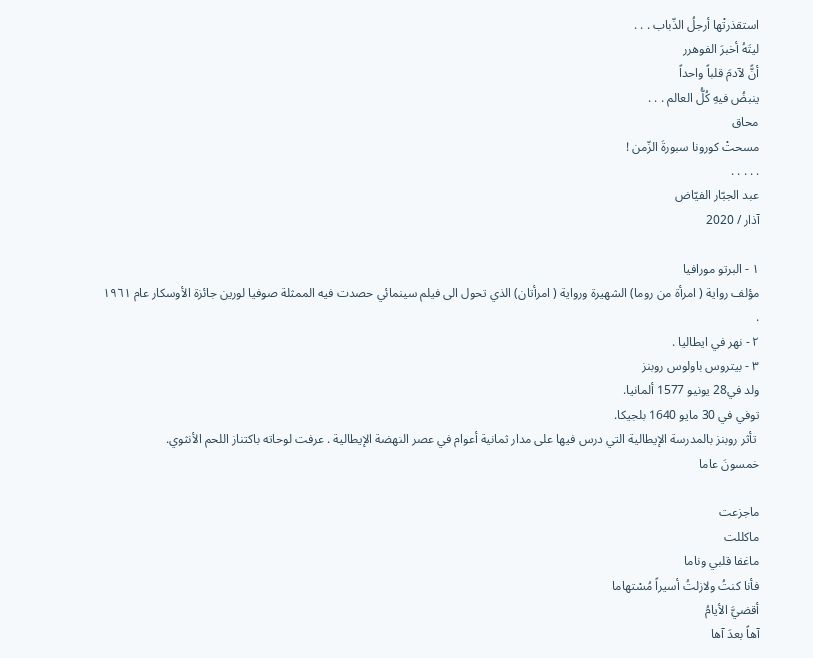استقذرتْها أرجلُ الذّباب . . .
ليتَهُ أخبرَ الفوهرر
أنًّ لآدمَ قلباً واحداً
ينبضُ فيهِ كُلُّ العالم . . .
محاق
مسحتْ كورونا سبورةَ الزّمن !
. . . . .
عبد الجبّار الفيّاض
آذار / 2020

١ - البرتو مورافيا
مؤلف رواية ( امرأة من روما) الشهيرة ورواية ( امرأتان) الذي تحول الى فيلم سينمائي حصدت فيه الممثلة صوفيا لورين جائزة الأوسكار عام ١٩٦١ .
٢ - نهر في ايطاليا .
٣ - بيتروس باولوس روبنز
ولد في28 يونيو 1577 ألمانيا.
توفي في 30 مايو 1640 بلجيكا.
 تأثر روبنز بالمدرسة الإيطالية التي درس فيها على مدار ثمانية أعوام في عصر النهضة الإيطالية . عرفت لوحاته باكتناز اللحم الأنثوي.
خمسونَ عاما

ماجزعت
ماكللت
ماغفا قلبي وناما
فأنا كنتُ ولازلتُ أسيراً مُسْتهاما
أقضيَّ الأيامُ
آهاً بعدَ آها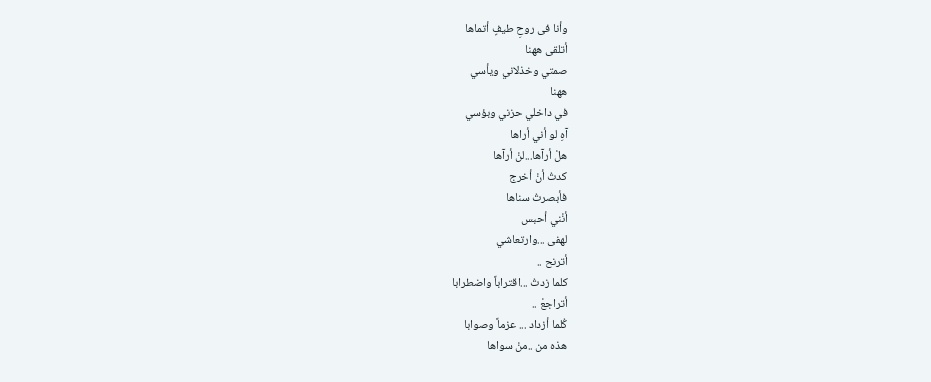وأنا فی روحِ طیفٍ أتماها
أتلقى ههنا
صمتي وخذلاني ويأسي
ههنا
في داخلي حزني وبؤسي
آهِ لو أني أراها
هلْ أرآها...لنْ أرآها
كدتُ أنْ أخرج
فأبصرتُ سناها
أنْني أحبس
لهفی ...وارتعاشي
أترنح ..
كلما زدتُ ...اقتراباً واضطرابا
أتراجعْ ..
كُلما أزداد ... عزماً وصوابا
هذه من ..منْ سواها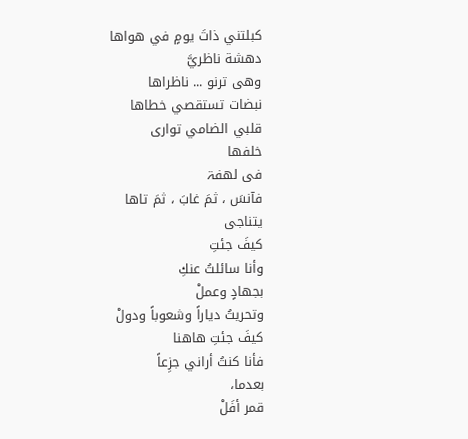كبلتني ذاتَ يومٍ في هواها
دهشة ناظريَّ
وهی ترنو ... ناظراها
نبضات تستقصي خطاها
قلبي الضامي توارى
خلفها
فی لهفۃ
فآنسَ ، ثمَ غابَ ، ثمَ تاها
یتناجی
كيفَ جئتِ
وأنا سائلتُ عنكِ
بجهادٍ وعملْ
وتحريتُ دياراً وشعوباً ودولْ
كيفَ جئتِ هاهنا
فأنا كنتُ أراني جزِعاً
بعدما،
قمر أفَلْ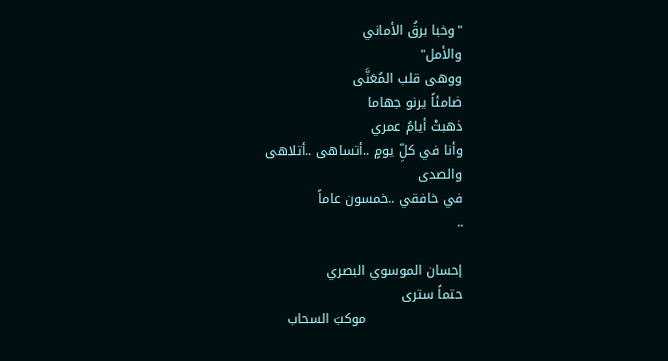"وخبا برقُ الأماني
والأمل"
ووهى قلب المُعَنَّى
ضامئاً يرنو جهاما
ذهبتْ أيامُ عمري
وأنا في كلِّ يومٍ ..أتساهى ..أتلاهى
والصدى
في خافقي ..خمسون عاماً
..

إحسان الموسوي البصري
حتماً سترى
                      موكبَ السحاب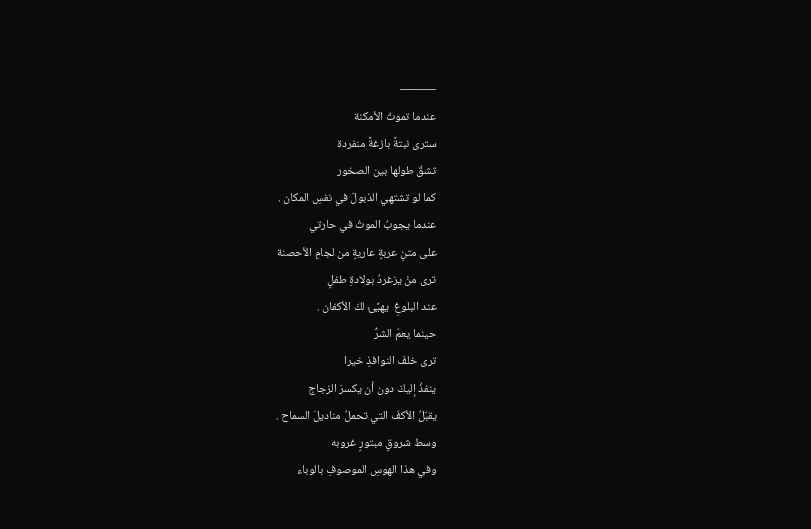———
عندما تموتُ الأمكنة
سترى نبتةً بازغةً منفردة
تشقُ طولها بين الصخور
كما لو تشتهي الذبولَ في نفسِ المكان .
عندما يجوبُ الموتُ في حارتي
على متنِ عربةٍ عاريةٍ من لجامِ الأحصنة
ترى منْ يزغردُ بولادةِ طفلٍ
عند البلوغِ  يهيِّئ لكَ الأكفان .
حينما يعمّ الشرُّ
ترى خلفَ النوافذِ خيرا
ينفذُ إليكَ دون أن يكسرَ الزجاج
يقبّلُ الأكفَ التي تحملُ مناديلَ السماح .
وسط شروقٍ مبتورٍ غروبه
وفي هذا الهوسِ الموصوفِ بالوباء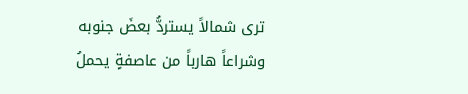ترى شمالاً يستردُّ بعضَ جنوبه
وشراعاً هارباً من عاصفةٍ يحملُ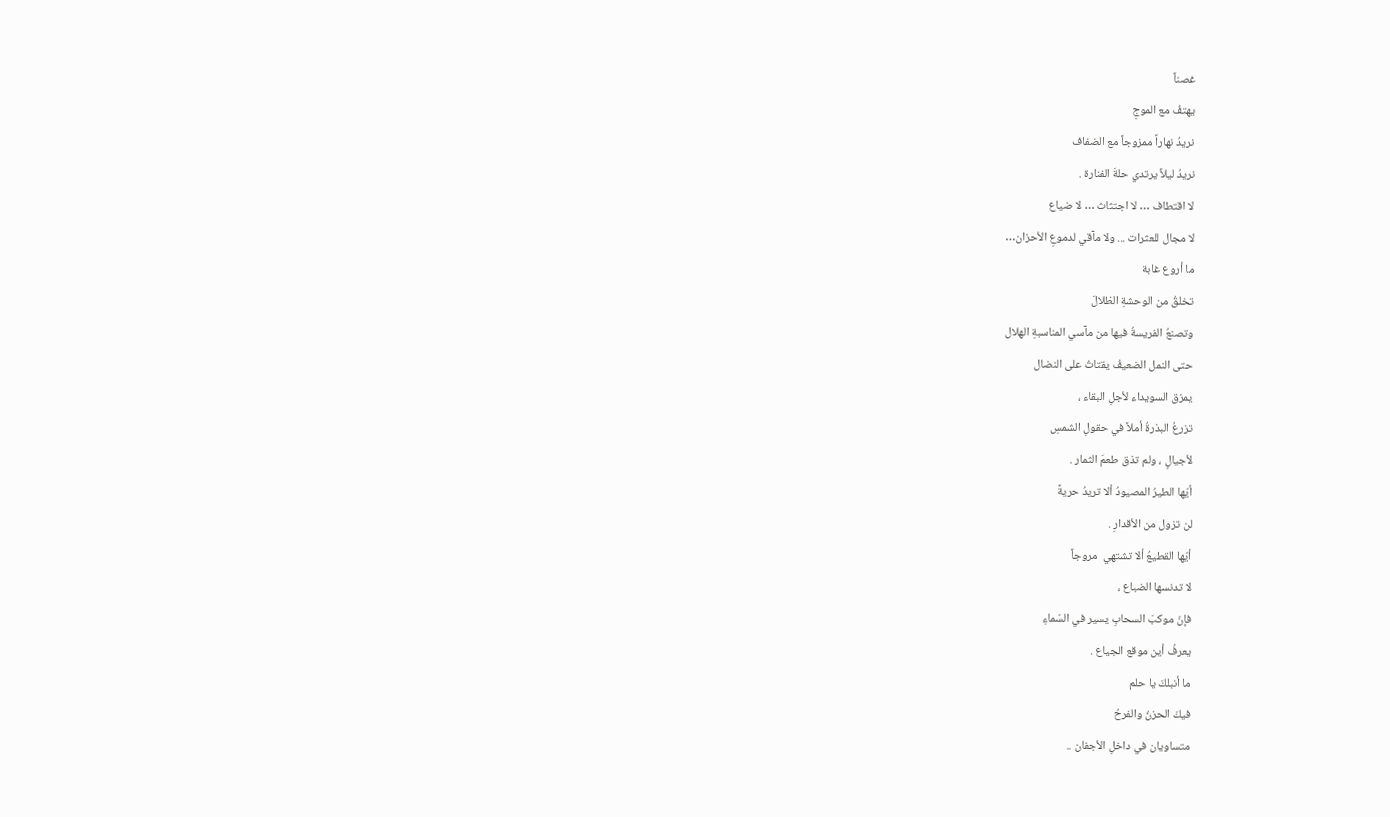غصناً
يهتفُ مع الموجِ
نريدُ نهاراً ممزوجاً مع الضفاف
نريدُ ليلاً يرتدي حلةَ الفنارة .
لا اقتطاف … لا اجتثاث … لا ضياع
لا مجال للعثرات ... ولا مآقي لدموعِ الأحزان…
ما أروع غابة
تخلقُ من الوحشةِ الظلالَ
وتصنعُ الفريسةُ فيها من مآسي المناسبةِ الهلال
حتى النمل الضعيفُ يقتاتُ على النضال
يمزق السويداء لأجلِ البقاء ،
تزرعُ البذرةُ أملاً في حقولِ الشمسِ
لأجيالٍ ، ولم تذق طعمَ الثمار .
أيّها الطيرُ المصيودُ ألا تريدُ حريةً
لن تزول من الأقدارِ .
أيّها القطيعُ ألا تشتهي  مروجاً
لا تدنسها الضباع ،
فإنّ موكبَ السحابِ يسير في السّماءِ
يعرفُ أين موقع الجياع .
ما أنبلكَ يا حلم
فيكَ الحزنُ والفرحُ
متساويان في داخلِ الأجفان ..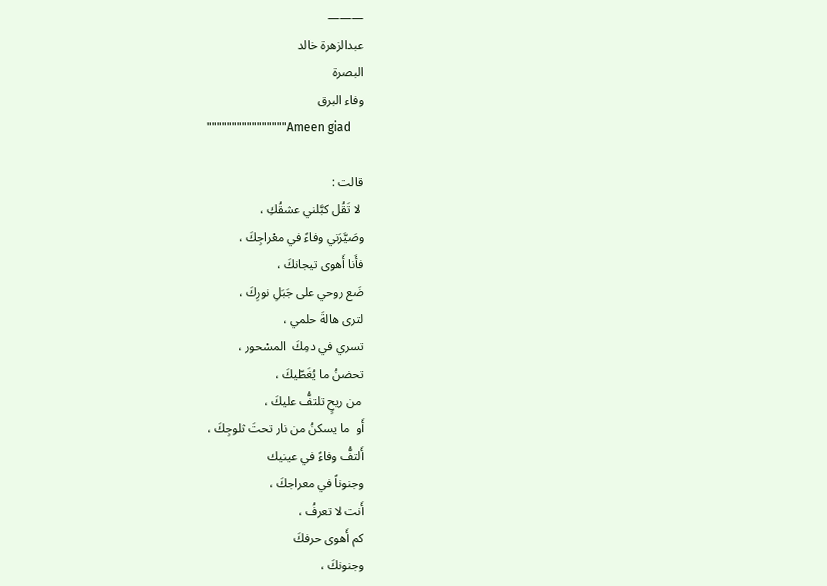———
عبدالزهرة خالد
البصرة
وفاء البرق
""""""""""""""""Ameen giad

قالت :
 لا تَقُل كبَّلني عشقُكِ ،
وصَيَّرَني وفاءً في معْراجِكَ ،
فأَنا أَهوى تيجانكَ ،
ضَع روحي على جَبَلِ نورِكَ ،
لترى هالةَ حلمي ،
تسري في دمِكَ  المسْحور ،
تحضنُ ما يُغَطّيكَ ،
 من ريحٍ تلتفُّ عليكَ ،
أَو  ما يسكنُ من نار تحتَ ثلوجِكَ ،
أَلتفُّ وفاءً في عينيك
وجنوناً في معراجكَ ،
أَنت لا تعرفُ ،
كم أَهوى حرفكَ
وجنونكَ ،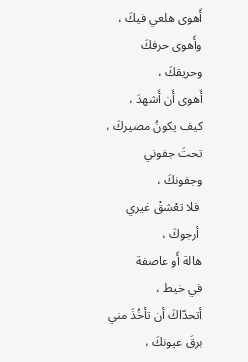أَهوى هلعي فيكَ ،
وأَهوى حرفكَ
وحريقكَ ،
أَهوى أَن أَشهدَ ،
كيف يكونُ مصيركَ ،
تحتَ جفوني
وجفونكَ ،
 فلا تعْشقْ غيري
 أرجوكَ ،
هالة أَو عاصفة
في خيط ،
أتحدّاكَ أن تأخُذَ مني
برقَ عيونكَ ،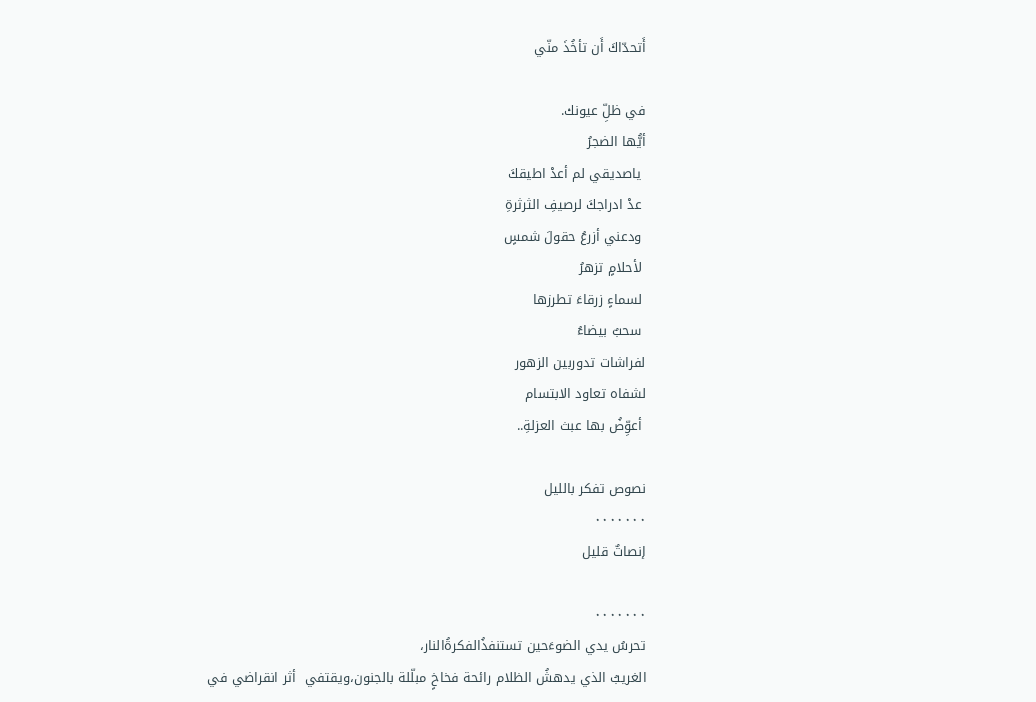أَتحدّاكَ أَن تأخُذَ منّي

في ظلِّ عيونك.
أيُّها الضجرُ
 ياصديقي لم أعدْ اطيقكَ
 عدْ ادراجكَ لرصيفِ الثرثرةِ
 ودعني أزرعُ حقولَ شمسٍ
 لأحلامٍ تزهرُ
 لسماءٍ زرقاءَ تطرزها
 سحبٌ بيضاءُ
لفراشات تدوربين الزهور
لشفاه تعاود الابتسام
 أعوِّضُ بها عبث العزلةِ..

نصوص تفكر بالليل
٠٠٠٠٠٠٠
إنصاتٌ قليل

٠٠٠٠٠٠٠
تحرسُ يدي الضوءَحين تستنفذُالفكرةُالنار،
الغريبُ الذي يدهشُ الظلام رائحة فخاخٍ مبلّلة بالجنون،ويقتفي  أثر انقراضي في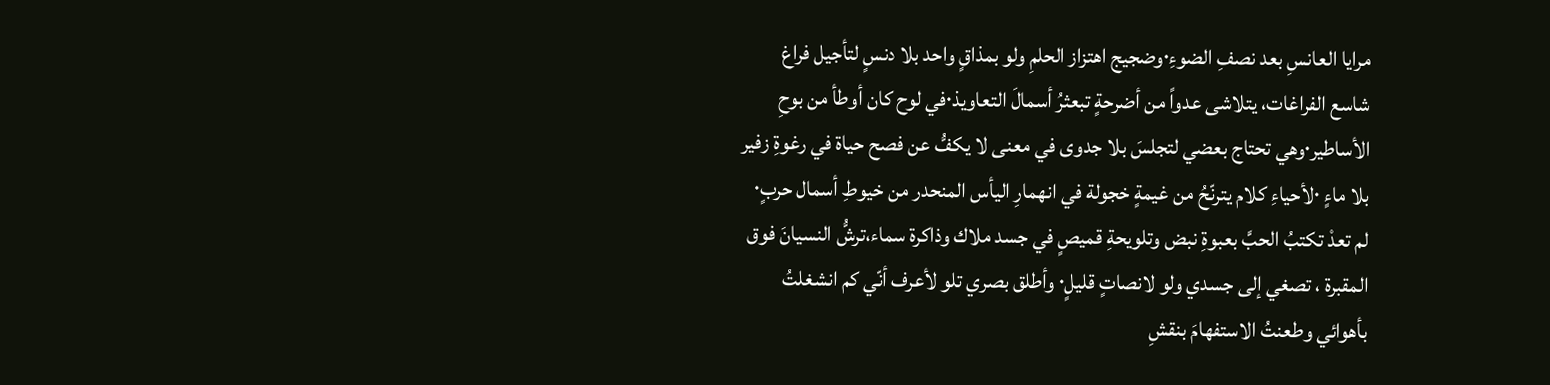مرايا العانسِ بعد نصفِ الضوءِ٠وضجيج اهتزاز الحلمِ ولو بمذاقٍ واحد بلا دنسٍ لتأجيل فراغ شاسع الفراغات، يتلاشى عدواً من أضرحةٍ تبعثرُ أسمالَ التعاويذ٠في لوح كان أوطأ من بوحِ الأساطير٠وهي تحتاج بعضي لتجلسَ بلا جدوى في معنى لا يكفُّ عن فصح حياة في رغوةِ زفير بلا ماءٍ ٠لأحياءِ كلام يترنّحُ من غيمةٍ خجولة في انهمارِ اليأس المنحدر من خيوطِ أسمال حربٍ٠ لم تعدْ تكتبُ الحبَّ بعبوةِ نبض وتلويحةِ قميصٍ في جسد ملاك وذاكرة سماء،ترشُّ النسيانَ فوق المقبرة ، تصغي إلى جسدي ولو لانصاتٍ قليلٍ٠ وأطلق بصري تلو لأعرف أنّي كم انشغلتُ بأهوائي وطعنتُ الاستفهامَ بنقشِ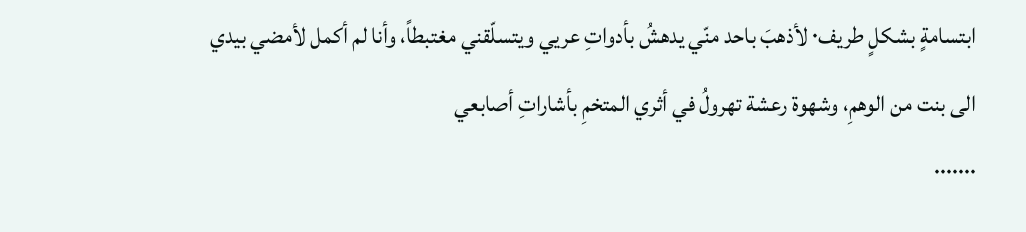ابتسامةٍ بشكلٍ طريف٠ لأذهبَ باحد منّي يدهشُ بأدواتِ عريي ويتسلّقني مغتبطاً، وأنا لم أكمل لأمضي بيدي الى بنت من الوهمِ، وشهوة رعشة تهرولُ في أثري المتخمِ بأشاراتِ أصابعي
٠٠٠٠٠٠٠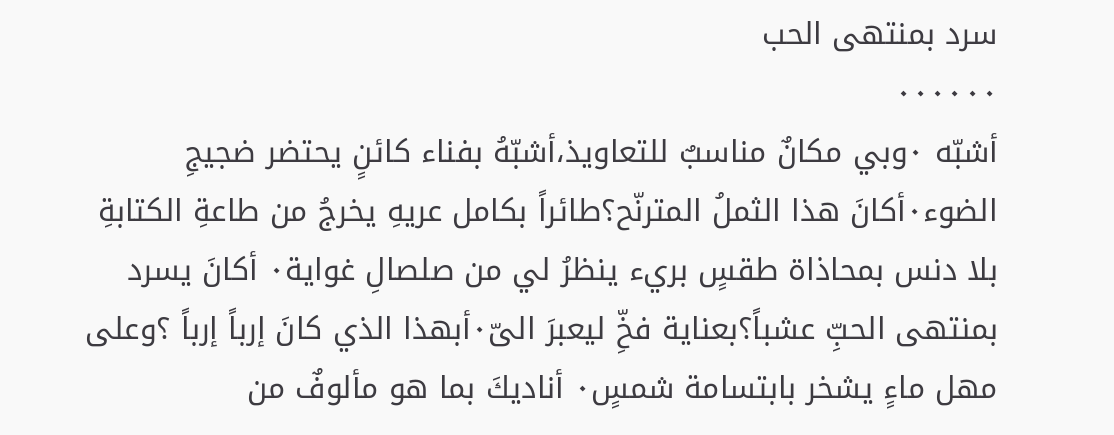سرد بمنتهى الحب
٠٠٠٠٠٠
أشبّه ٠وبي مكانٌ مناسبٌ للتعاويذ،أشبّهُ بفناء كائنٍ يحتضر ضجيجِ الضوء٠أكانَ هذا الثملُ المترنّح؟طائراً بكامل عريهِ يخرجُ من طاعةِ الكتابةِ بلا دنس بمحاذاة طقسٍ بريء ينظرُ لي من صلصالِ غواية٠ أكانَ يسرد بمنتهى الحبِّ عشباً؟بعناية فخِّ ليعبرَ الىّ٠أبهذا الذي كانَ إرباً إرباً ؟وعلى مهل ماءٍ يشخر بابتسامة شمسٍ٠ أناديكَ بما هو مألوفٌ من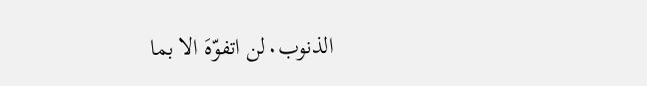الذنوب٠لن اتفوّهَ الا بما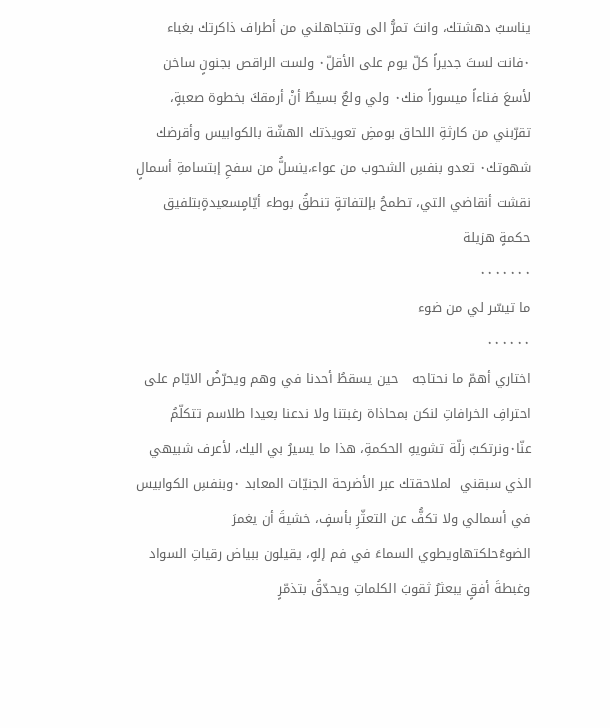يناسبُ دهشتك، وانتَ تمرُّ الى وتتجاهلني من أطراف ذاكرتك بغباء ٠فانت لستَ جديراً كلّ يوم على الأقلّ٠ ولست الراقص بجنونٍ ساخن لأسعَ فناءاً ميسوراً منك٠ ولي ولعٌ بسيطٌ أنْ أرمقكَ بخطوة صعبةٍ، تقرّبني من كارثةِ اللحاق بومضِ تعويذتك الهشّة بالكوابيس وأقرضك شهوتك٠ تعدو بنفسِ الشحوب من عواء،ينسلُّ من سفحِ إبتسامةِ أسمالٍ نقشت أنقاضي التي، تطمحُ بإلتفاتةٍ تنطقُ بوطء أيّامٍسعيدةٍبتلفيق  حكمةٍ هزيلة
٠٠٠٠٠٠٠
ما تيسّر لي من ضوء
٠٠٠٠٠٠
اختاري أهمّ ما نحتاجه   حين يسقطُ أحدنا في وهم ويحرّضُ الايّام على احترافِ الخرافاتِ لنكن بمحاذاة رغبتنا ولا ندعنا بعيدا طلاسم تتكلّمُ عنّا٠ونرتكبُ زلّة تشويهِ الحكمةِ، هذا ما يسيرُ بي اليك، لأعرف شبيهي الذي سبقني  لملاحقتك عبر الأضرحة الجنيّات المعابد ٠وبنفسِ الكوابيس في أسمالي ولا تكفُّ عن التعثّرِ بأسفٍ، خشيةَ أن يغمرَ الضوءُحلكتهاويطوي السماءَ في فم إلهٍ، يقيلون ببياض رقياتِ السواد وغبطةَ أفقٍ يبعثرُ ثقوبَ الكلماتِ ويحدّقُ بتذمّرٍ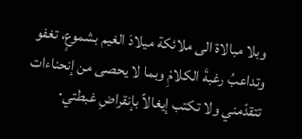وبلا مبالاة الى ملائكة ميلادَ الغيم بشموعٍ، تغفو وتداعبُ رغبةَ الكلامِْ وبما لا يحصى من إنحناءات تتقدّمني ولا تكتب إيغالاً بإنقراضِ غبطتي٠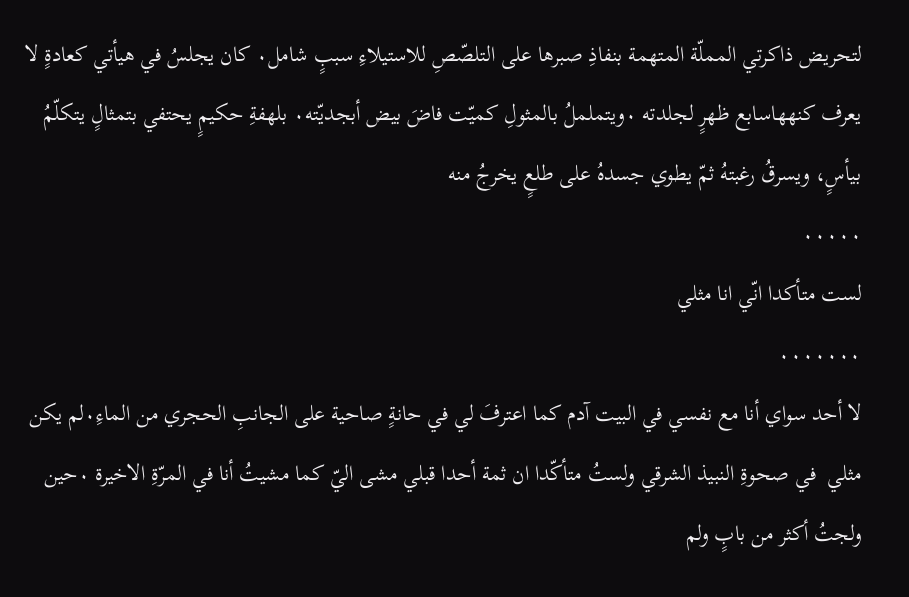لتحريض ذاكرتي المملّة المتهمة بنفاذِ صبرها على التلصّصِ للاستيلاءِ سببٍ شامل٠ كان يجلسُ في هيأتي كعادةٍ لا يعرف كنههاسابع ظهرٍ لجلدته ٠ويتململُ بالمثولِ كميّت فاضَ بيض أبجديّته٠ بلهفةِ حكيمٍ يحتفي بتمثالٍ يتكلّمُ بيأسٍ، ويسرقُ رغبتهُ ثمّ يطوي جسدهُ على طلعٍ يخرجُ منه
٠٠٠٠٠
لست متأكدا انّي انا مثلي
٠٠٠٠٠٠٠
لا أحد سواي أنا مع نفسي في البيت آدم كما اعترفَ لي في حانةٍ صاحية على الجانبِ الحجري من الماءِ٠لم يكن مثلي  في صحوةِ النبيذ الشرقي ولستُ متأكّدا ان ثمة أحدا قبلي مشى اليّ كما مشيتُ أنا في المرّةِ الاخيرة ٠حين ولجتُ أكثر من بابٍ ولم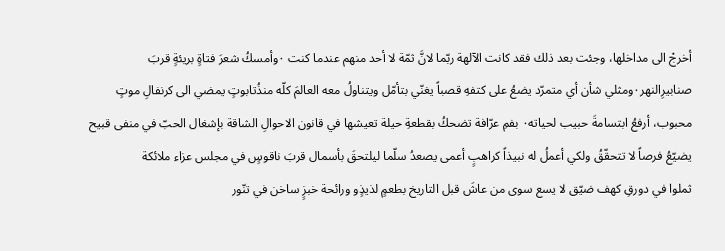أخرجْ الى مداخلها، وجئت بعد ذلك فقد كانت الآلهة ربّما لانَّ ثمّة لا أحد منهم عندما كنت ٠وأمسكُ شعرَ فتاةٍ بريئةٍ قربَ صنابيرِالنهر٠ومثلي شأن أي متمرّد يضعُ على كتفهِ قصباً يغنّي بتأمّل ويتناولُ معه العالمَ كلّه منذُتابوتٍ يمضي الى كرنفالِ موتٍ محبوب، أرفعُ ابتسامةَ حبيب لحياته٠ بفمِ عرّافة تضحكُ بقطعةِ حيلة تعيشها في قانون الاحوالِ الشاقة بإشغال الحبّ في منفى قبيح يضيّعُ فرصاً لا تتحقّقُ ولكي أعملُ له نبيذاً كراهبٍ أعمى يصعدُ سلّما ليلتحقَ بأسمال قربَ ناقوسٍ في مجلس عزاء ملائكة
ثملوا في دورقِ كهف ضيّق لا يسع سوى من عاشَ قبل التاريخ بطعمٍ لذيذٍو ورائحة خبزٍ ساخن في تنّور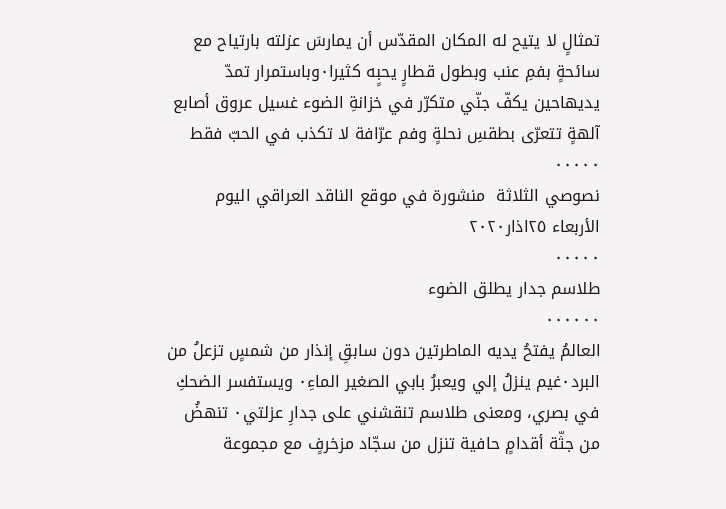تمثالٍ لا يتيح له المكان المقدّس أن يمارسَ عزلته بارتياح مع سائحةٍ بفمِ عنب وبطول قطارٍ يحبٍه كثيرا٠وباستمرار تمدّ يديهاحين يكفّ جنّي متكرّر في خزانةِ الضوء غسيل عروق أصابع آلهةٍ تتعرّى بطقسِ نحلةٍ وفم عرّافة لا تكذب في الحبّ فقط
٠٠٠٠٠
نصوصي الثلاثة  منشورة في موقع الناقد العراقي اليوم الأربعاء ٢٥اذار٢٠٢٠
٠٠٠٠٠
طلاسم جدار يطلق الضوء
٠٠٠٠٠٠
العالمُ يفتحُ يديه الماطرتين دون سابقِ إنذار من شمسٍ تزعلُ من البرد٠غيم ينزلُ إلي ويعبرُ بابي الصغير الماءِ٠ ويستفسر الضحكِ في بصري، ومعنى طلاسم تنقشني على جدارِ عزلتي٠ تنهضُ من جثّة أقدامٍ حافية تنزل من سجّاد مزخرفٍ مع مجموعة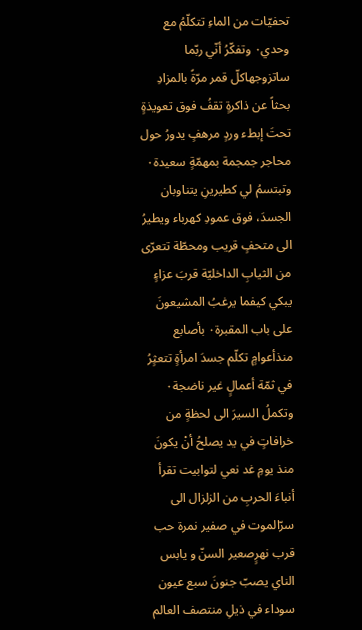تحفيّات من الماءِ تتكلّمُ مع وحدي٠ وتفكّرُ أنّي ربّما ساتزوجهاكلّ قمر مرّةً بالمزادِ بحثاً عن ذاكرةٍ تقفُ فوق تعويذةٍ تحتَ إبطء وردٍ مرهفٍ يدورُ حول محاجر جمجمة بمهمّةٍ سعيدة٠ وتبتسمُ لي كطيرينِ يتناوبان الجسدَ، فوق عمودِ كهرباء ويطيرُ الى متحفٍ قريب ومحطّة تتعرّى من الثيابِ الداخليّة قربَ عزاءٍ يبكي كيفما يرغبُ المشيعونَ على باب المقبرة٠ بأصابع منذأعوامٍ تكلّم جسدَ امرأةٍ تتعثٍرُ في ثمّة أعمالٍ غير ناضجة٠ وتكملُ السيرَ الى لحظةٍ من خرافاتٍ في يد يصلحُ أنْ يكونَ منذ يومِ غد نعي لتوابيت تقرأ أنباءَ الحربِ من الزلزال الى سرّالموت في صفير نمرة حب  قرب نهرٍصعير السنّ و يابس الناي يصبّ جنونَ سبع عيون سوداء في ذيلِ منتصف العالم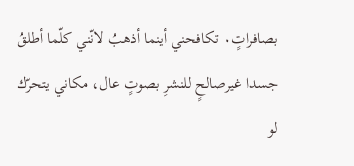بصافراتٍ٠ تكافحني أينما أذهبُ لانّني كلّما أطلقُ جسدا غيرصالحٍ للنشرِ بصوتٍ عال، مكاني يتحرّك لو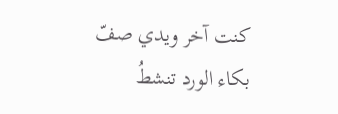كنت آخر ويدي صفّ بكاء الورد تنشطُ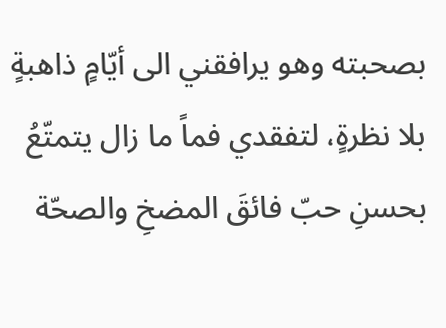بصحبته وهو يرافقني الى أيّامٍ ذاهبةٍ بلا نظرةٍ، لتفقدي فماً ما زال يتمتّعُ بحسنِ حبّ فائقَ المضخِ والصحّة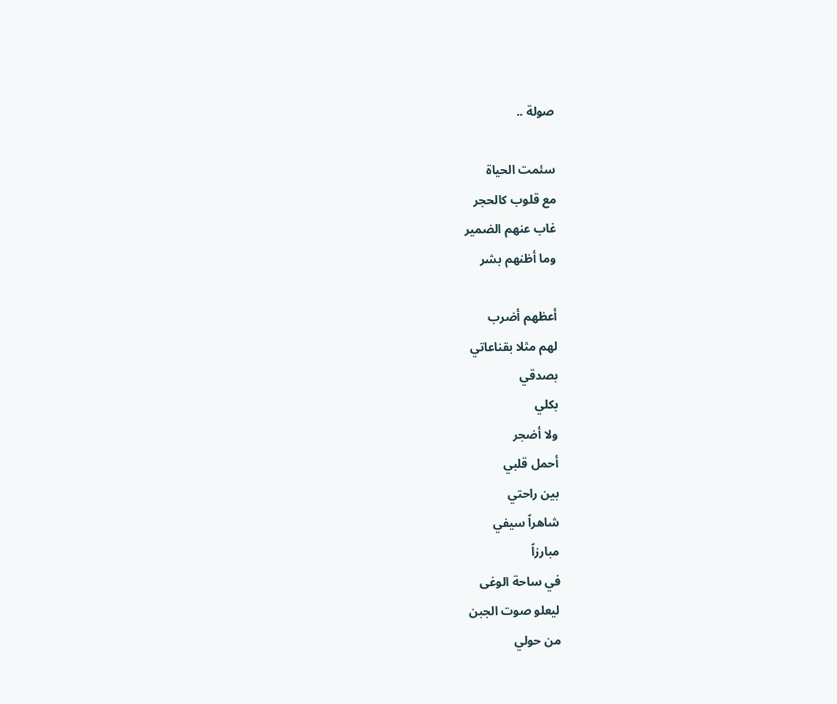صولة ..

سئمت الحياة
مع قلوب كالحجر
غاب عنهم الضمير
وما أظنهم بشر

أعظهم أضرب
لهم مثلا بقناعاتي
بصدقي
بكلي
ولا أضجر
أحمل قلبي
بين راحتي
شاهراً سيفي
مبارزاً
في ساحة الوغى
ليعلو صوت الجبن
من حولي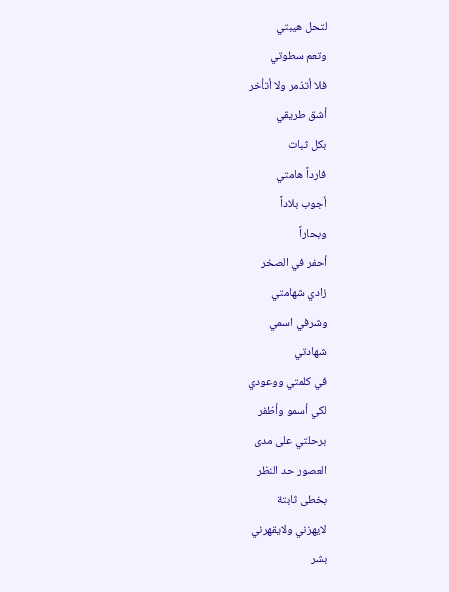لتحل هيبتي
وتعم سطوتي
فلا أتذمر ولا أتأخر
أشق طريقي
بكل ثبات
فارداً هامتي
أجوب بلاداً
وبحاراً
أحفر في الصخر
زادي شهامتي
وشرفي اسمي
شهادتي
في كلمتي ووعودي
لكي أسمو وأظفر
برحلتي على مدى
العصور حد النظر
بخطى ثابتة
لايهزني ولايقهرني
بشر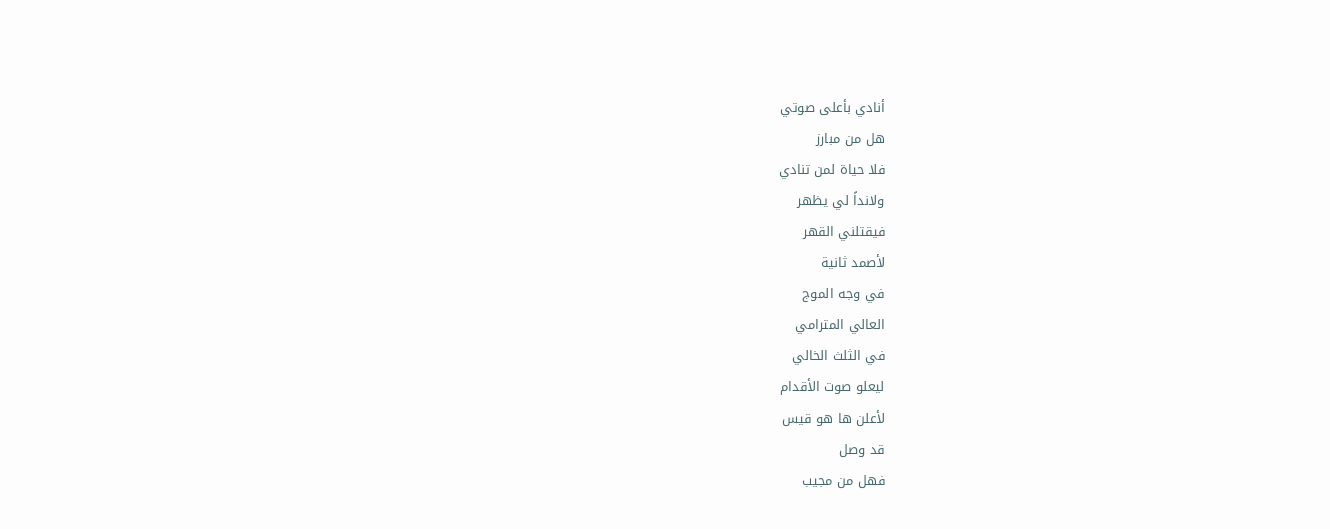أنادي بأعلى صوتي
هل من مبارز
فلا حياة لمن تنادي
ولانداً لي يظهر
فيقتلني القهر
لأصمد ثانية
في وجه الموج
العالي المترامي
في الثلث الخالي
ليعلو صوت الأقدام
لأعلن ها هو قيس
قد وصل
فهل من مجيب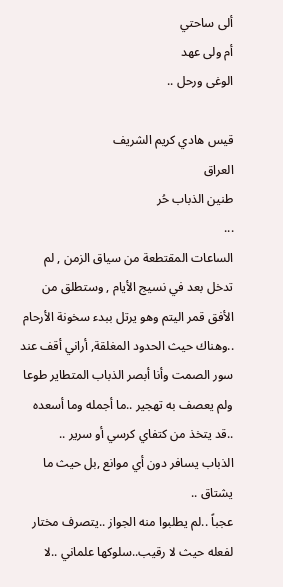ألى ساحتي
أم ولى عهد
الوغى ورحل ..

قيس هادي كريم الشريف
العراق
طنين الذباب حُر
...
الساعات المقتطعة من سياق الزمن , لم تدخل بعد في نسيج الأيام , وستطلق من الأفق قمر اليتم وهو يرتل ببدء سخونة الأرحام ..وهناك حيث الحدود المغلقة, أراني أقف عند سور الصمت وأنا أبصر الذباب المتطاير طوعا ولم يعصف به تهجير ..ما أجمله وما أسعده ..قد يتخذ من كتفاي كرسي أو سرير ..
الذباب يسافر دون أي موانع ,بل حيث ما يشتاق ..
عجباً ..لم يطلبوا منه الجواز ..يتصرف مختار لفعله حيث لا رقيب..سلوكها علماني ..لا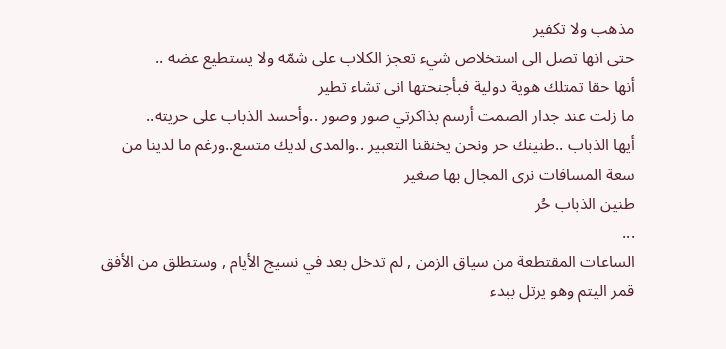مذهب ولا تكفير
حتى انها تصل الى استخلاص شيء تعجز الكلاب على شمّه ولا يستطيع عضه ..
أنها حقا تمتلك هوية دولية فبأجنحتها انى تشاء تطير
ما زلت عند جدار الصمت أرسم بذاكرتي صور وصور ..وأحسد الذباب على حريته..
أيها الذباب ..طنينك حر ونحن يخنقنا التعبير ..والمدى لديك متسع..ورغم ما لدينا من سعة المسافات نرى المجال بها صغير
طنين الذباب حُر
...
الساعات المقتطعة من سياق الزمن , لم تدخل بعد في نسيج الأيام , وستطلق من الأفق قمر اليتم وهو يرتل ببدء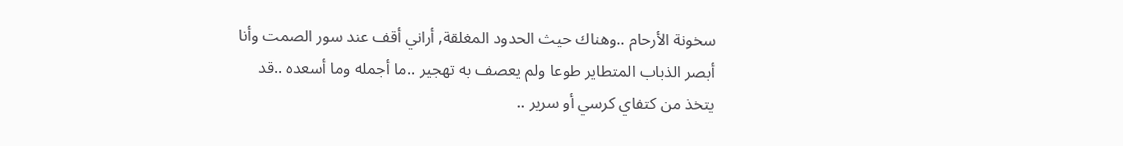سخونة الأرحام ..وهناك حيث الحدود المغلقة, أراني أقف عند سور الصمت وأنا أبصر الذباب المتطاير طوعا ولم يعصف به تهجير ..ما أجمله وما أسعده ..قد يتخذ من كتفاي كرسي أو سرير ..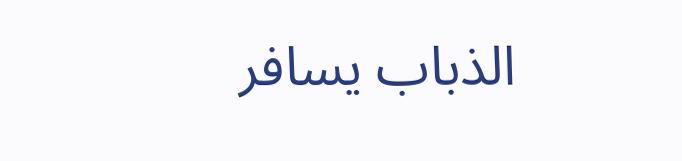الذباب يسافر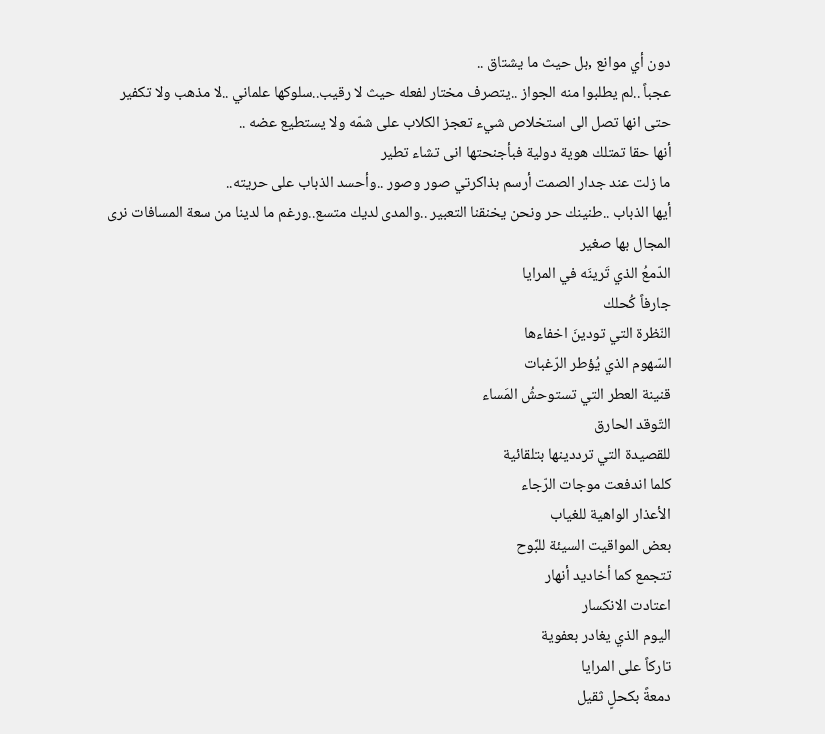دون أي موانع ,بل حيث ما يشتاق ..
عجباً ..لم يطلبوا منه الجواز ..يتصرف مختار لفعله حيث لا رقيب..سلوكها علماني ..لا مذهب ولا تكفير
حتى انها تصل الى استخلاص شيء تعجز الكلاب على شمّه ولا يستطيع عضه ..
أنها حقا تمتلك هوية دولية فبأجنحتها انى تشاء تطير
ما زلت عند جدار الصمت أرسم بذاكرتي صور وصور ..وأحسد الذباب على حريته..
أيها الذباب ..طنينك حر ونحن يخنقنا التعبير ..والمدى لديك متسع..ورغم ما لدينا من سعة المسافات نرى المجال بها صغير
الدّمعُ الذي تَرينَه في المرايا
جارفاً كُحلك
النّظرة التي تودينَ اخفاءها
السّهوم الذي يُؤطر الرّغبات
قنينة العطر التي تستوحشُ المَساء
التّوقد الحارق
للقصيدة التي ترددينها بتلقائية
كلما اندفعت موجات الرّجاء
الأعذار الواهية للغياب
بعض المواقيت السيئة للبَّوح
تتجمع كما أخاديد أنهار
اعتادت الانكسار
اليوم الذي يغادر بعفوية
تاركاً على المرايا
دمعةً بكحلٍ ثقيل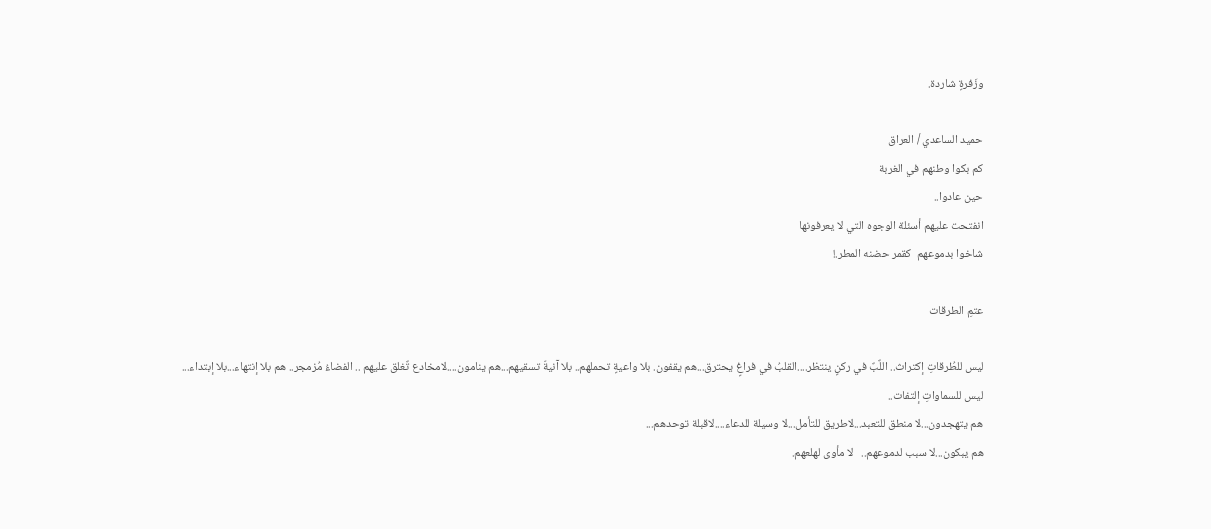وزَفرةٍ شاردة.

حميد الساعدي / العراق
كم بكوا وطنهم في الغربة
حين عادوا..
انفتحت عليهم أسئلة الوجوه التي لا يعرفونها
شاخوا بدموعهم  كقمر حضنه المطر.!

عتمِ الطرقات

ليس للطُرقاتِ إكتراث.. اللٌبٌ في ركنٍ ينتظر....القلبُ في فراغٍ يحترق...هم يقفون. بلا واعيةٍ تحملهم.. بلا آنيةّ تسقيهم...هم ينامون....لامخادع تٌغلق عليهم .. الفضاءُ مُزمجر.. هم بلا إنتهاء...بلا إبتداء...
ليس للسماواتِ إلتفات..
هم يتهجدون...لا منطق للتعبد...لاطريق للتأمل...لا وسيلة للدعاء....لاقبلة توحدهم...
هم يبكون...لا سبب لدموعهم..   لا مأوى لهلعهم.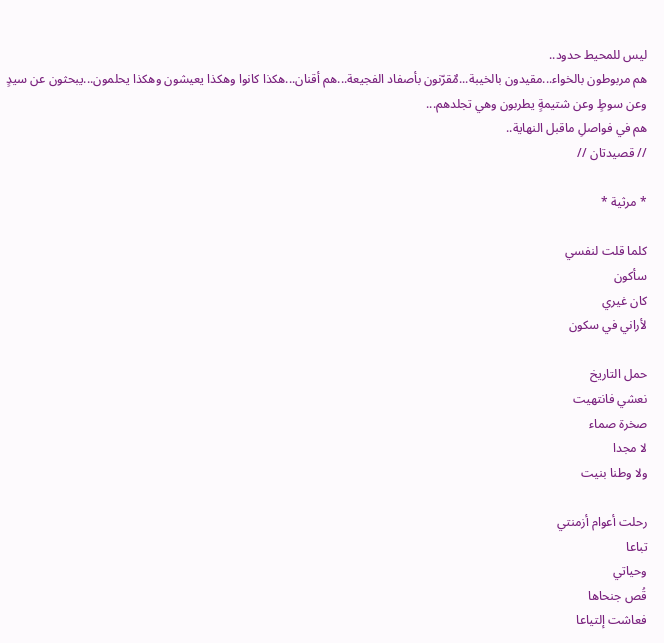ليس للمحيط حدود..
هم مربوطون بالخواء...مقيدون بالخيبة...مٌقرّنون بأصفاد الفجيعة...هم أقنان...هكذا كانوا وهكذا يعيشون وهكذا يحلمون...يبحثون عن سيدٍ وعن سوطٍ وعن شتيمةٍ يطربون وهي تجلدهم...
هم في فواصلِ ماقبل النهاية..
// قصيدتان //

* مرثية *

كلما قلت لنفسي
سأكون
كان غيري
لأراني في سكون

حمل التاريخ
نعشي فانتهيت
صخرة صماء
لا مجدا
ولا وطنا بنيت

رحلت أعوام أزمنتي
تباعا
وحياتي
قُص جنحاها
فعاشت إلتياعا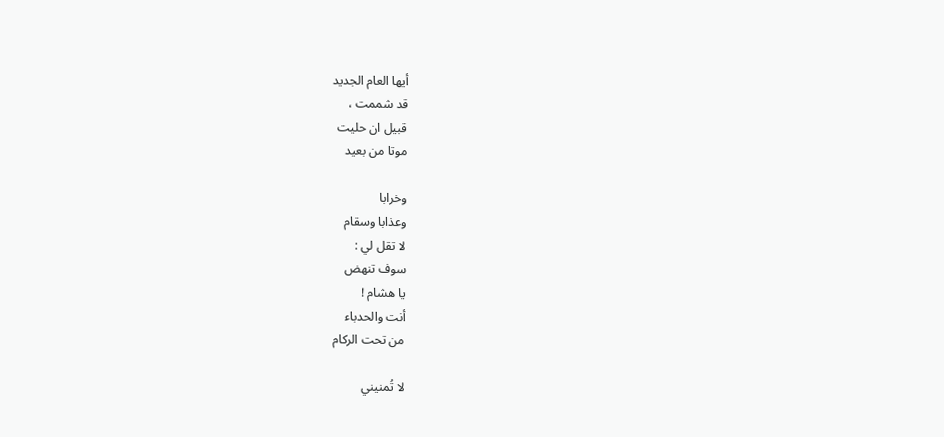أيها العام الجديد
قد شممت ،
قبيل ان حليت
موتا من بعيد

وخرابا
وعذابا وسقام
لا تقل لي :
سوف تنهض
يا هشام !
أنت والحدباء
من تحت الركام

لا تُمنيني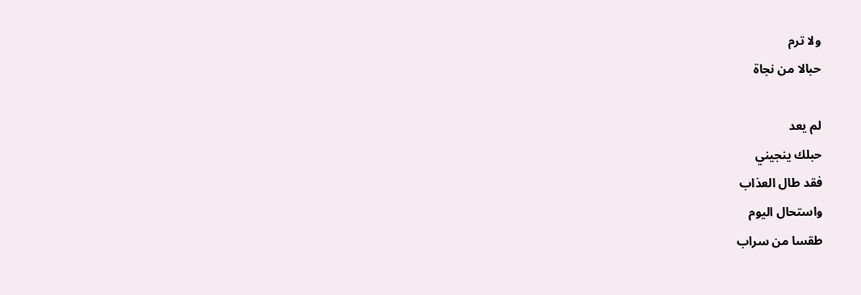ولا ترم
حبالا من نجاة

لم يعد
حبلك ينجيني
فقد طال العذاب
واستحال اليوم
طقسا من سراب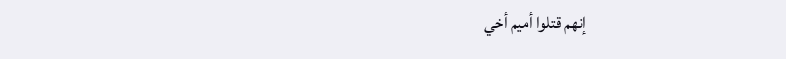إنهم قتلوا أميم أخي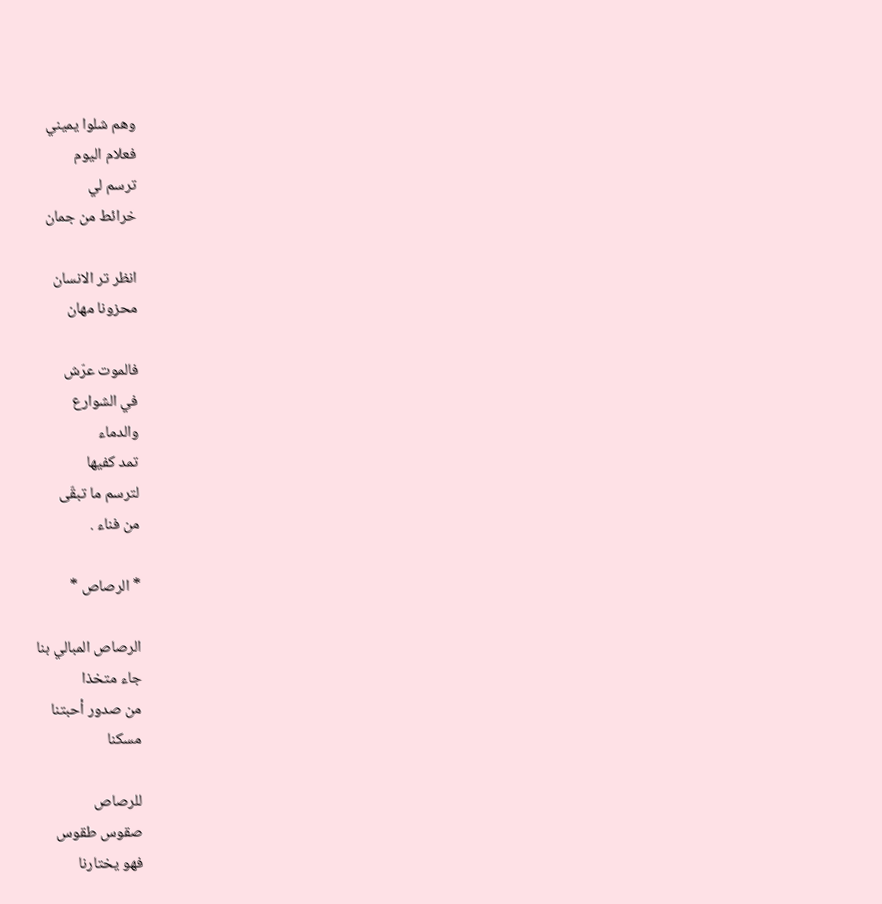وهم شلوا يميني
فعلام اليوم
ترسم لي
خرائط من جمان

انظر تر الانسان
محزونا مهان

فالموت عرّش
في الشوارع
والدماء
تمد كفيها
لترسم ما تبقّى
من فناء .

* الرصاص *

الرصاص المبالي بنا
جاء متخذا
من صدور أحبتنا
مسكنا

للرصاص
صقوس طقوس
فهو يختارنا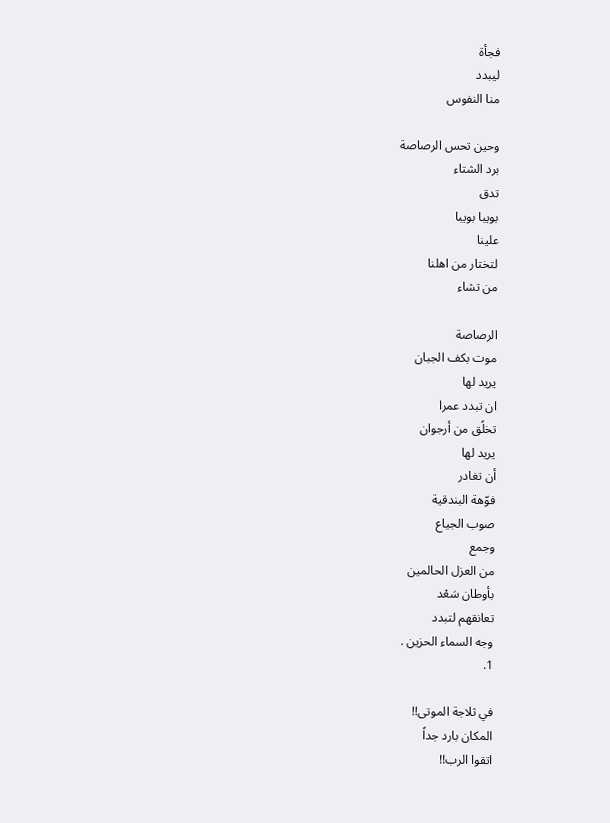فجأة
ليبدد
منا النفوس

وحين تحس الرصاصة
برد الشتاء
تدق
بويبا بويبا
علينا
لتختار من اهلنا
من تشاء

الرصاصة
موت بكف الجبان
يريد لها
ان تبدد عمرا
تخلًق من أرجوان
يريد لها
أن تغادر
فوّهة البندقية
صوب الجياع
وجمع
من العزل الحالمين
بأوطان سَعْد
تعانقهم لتبدد
وجه السماء الحزين .
1.

في ثلاجة الموتى!!
المكان بارد جداً
اتقوا الرب!!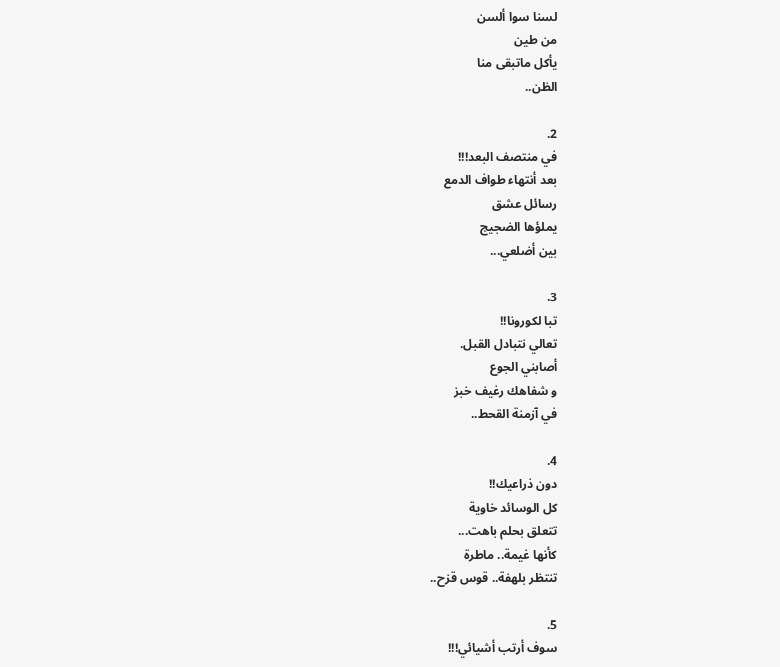لسنا سوا ألسن
من طين
يأكل ماتبقى منا
الظن..

2.
في منتصف البعد!!!
بعد أنتهاء طواف الدمع
رسائل عشق
يملؤها الضجيج
بين أضلعي...

3.
تبا لكورونا!!
تعالي نتبادل القبل.
أصابني الجوع
و شفاهك رغيف خبز
في آزمنة القحط..

4.
دون ذراعيك!!
كل الوسائد خاوية
تتعلق بحلم باهت...
كأنها غيمة.. ماطرة
تنتظر بلهفة.. قوس قزح..

5.
سوف أرتب أشيائي!!!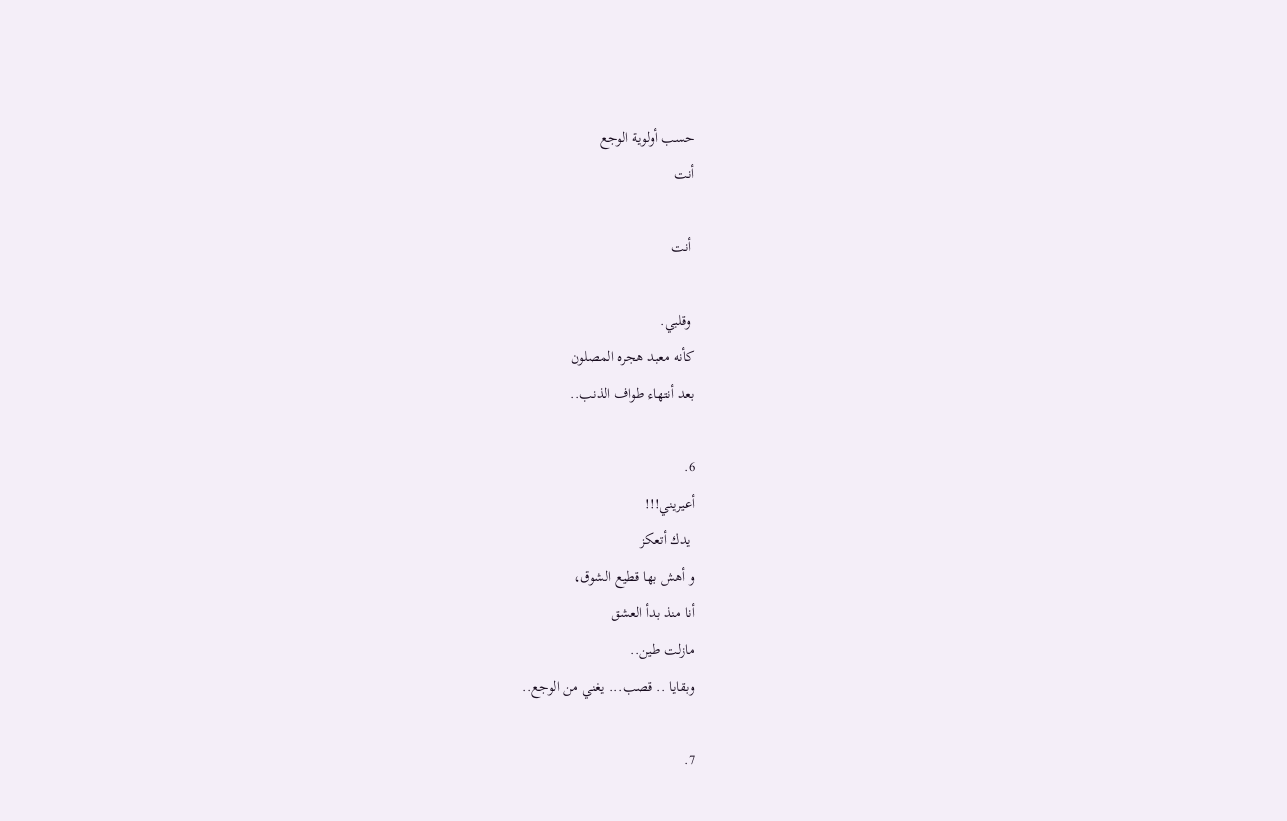حسب أولوية الوجع
أنت

 أنت

 وقلبي.
كأنه معبد هجره المصلون
بعد أنتهاء طواف الذنب..

6.
أعيريني!!!
 يدك أتعكز
و أهش بها قطيع الشوق،
أنا منذ بدأ العشق
مازلت طين..
وبقايا .. قصب... يغني من الوجع..

7.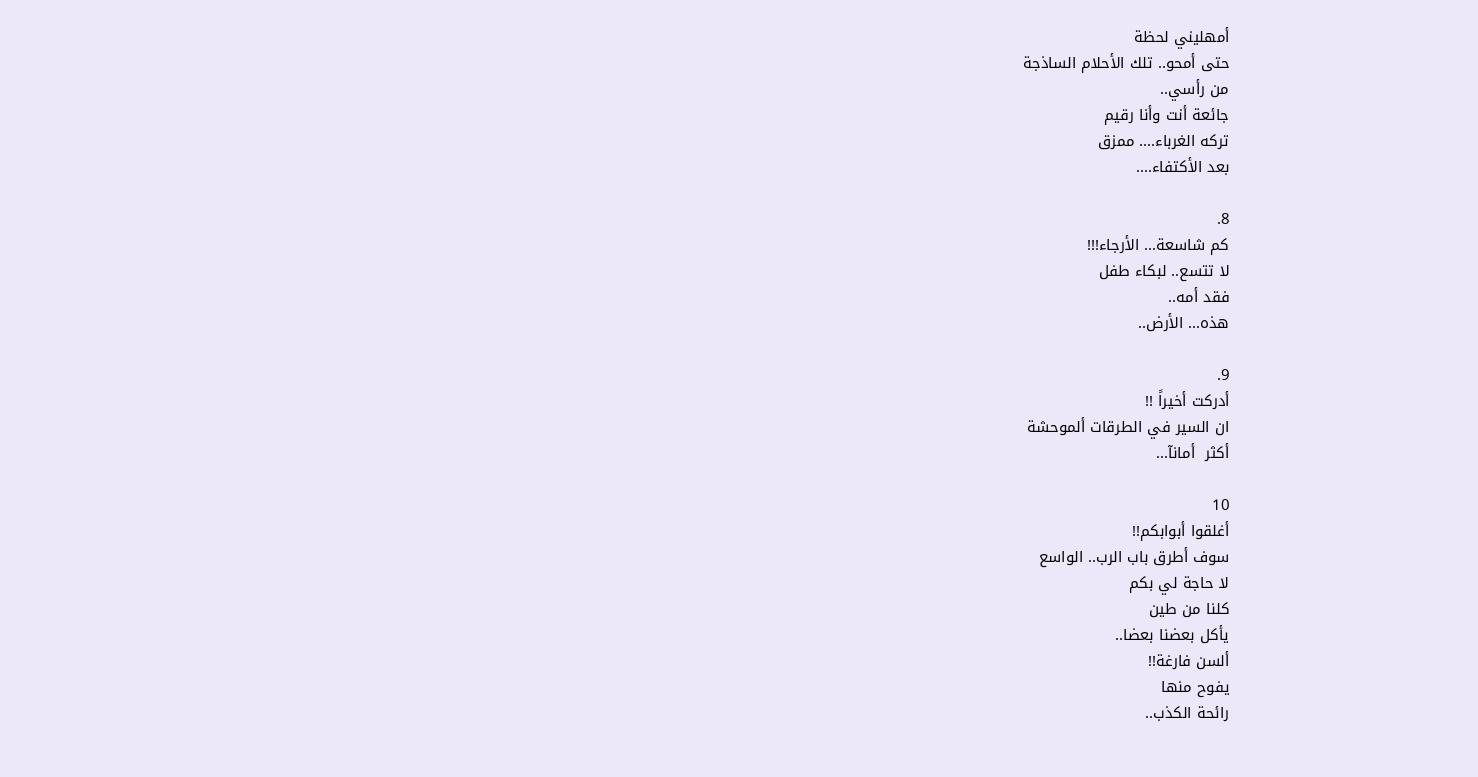أمهليني لحظة
حتى أمحو.. تلك الأحلام الساذجة
من رأسي..
جائعة أنت وأنا رقيم
تركه الغرباء.... ممزق
بعد الأكتفاء....

8.
كم شاسعة... الأرجاء!!!
لا تتسع.. لبكاء طفل
فقد أمه..
هذه... الأرض..

9.
أدركت أخيراً !!
ان السير في الطرقات ألموحشة
أكثر  أمانآ...

10
أغلقوا أبوابكم!!
سوف أطرق باب الرب.. الواسع
لا حاجة لي بكم
كلنا من طين
يأكل بعضنا بعضا..
ألسن فارغة!!
يفوح منها
رائحة الكذب..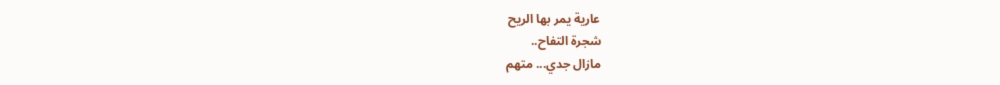عارية يمر بها الريح
شجرة التفاح..
مازال جدي... متهم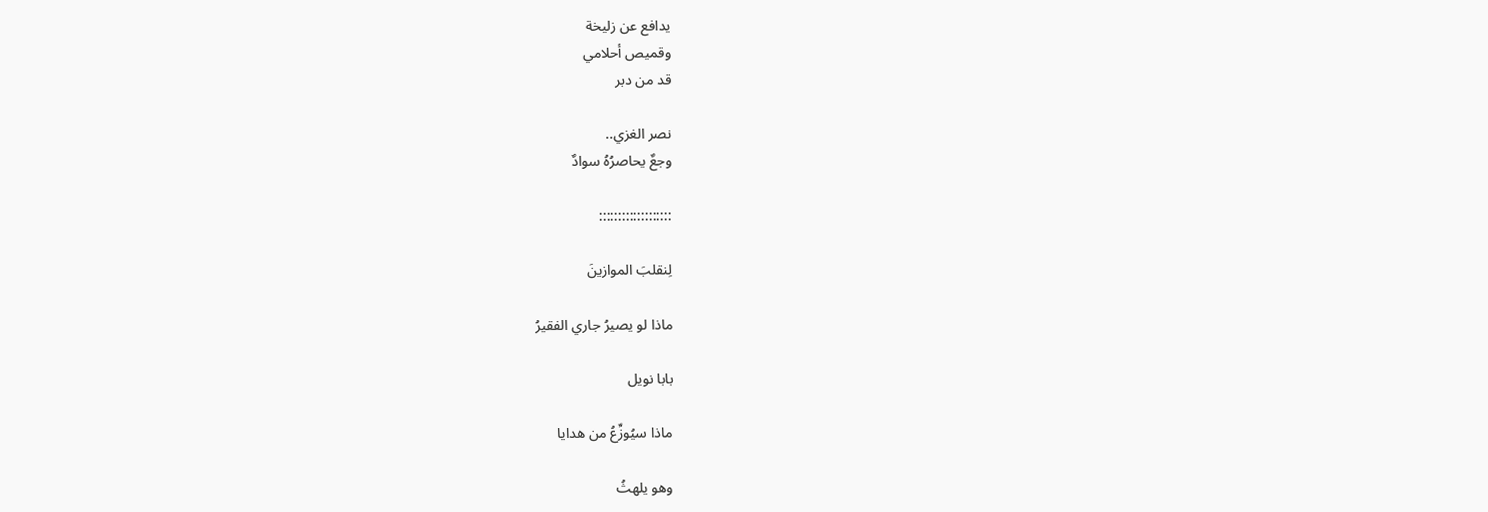يدافع عن زليخة
وقميص أحلامي
قد من دبر

نصر الغزي..
وجعٌ يحاصرُهُ سوادٌ

:::::::::::::::::::

لِنقلبَ الموازينَ

ماذا لو يصيرُ جاري الفقيرُ

بابا نويل

ماذا سيُوزِّعُ من هدايا

وهو يلهثُ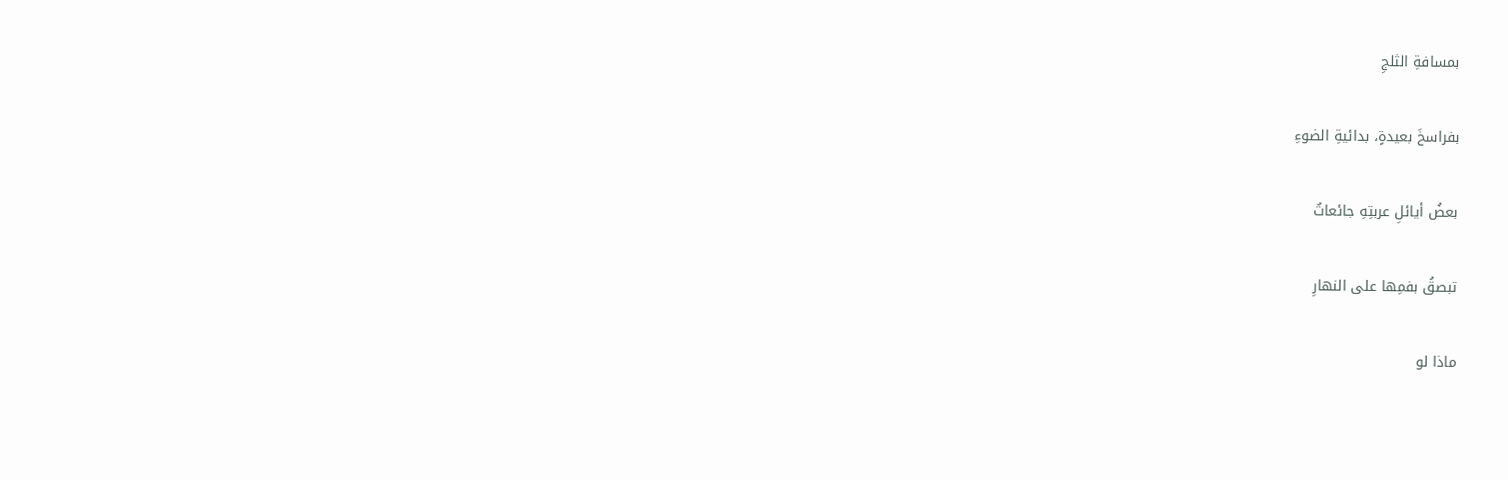بمسافةِ الثلجِ

بفراسخَ بعيدةٍ، بدائيةِ الضوءِ

بعضُ أيائلِ عربتِهِ جائعاتٌ

تبصقُ بفمِها على النهارِ

ماذا لو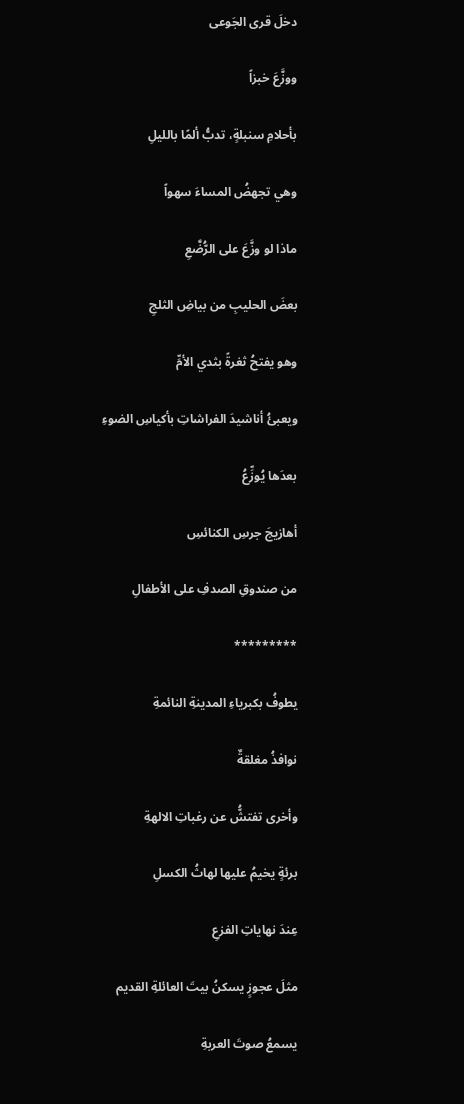دخلَ قرى الجَوعى

ووزَّعَ خبزاً

بأحلامِ سنبلةٍ، تدبُّ ألمًا بالليلِ

وهي تجهضُ المساءَ سهواً

ماذا لو وزَّعَ على الرُّضَّعِ

بعضَ الحليبِ من بياضِ الثلجِ

وهو يفتحُ ثغرةً بثدي الأمِّ

ويعبئُ أناشيدَ الفراشاتِ بأكياسِ الضوءِ

بعدَها يُوزِّعُ

أهازيجَ جرسِ الكنائسِ

من صندوقِ الصدفِ على الأطفالِ

*********

يطوفُ بكبرياءِ المدينةِ النائمةِ

نوافذُ مغلقةٌ

وأخرى تفتشُّ عن رغباتِ الالهةِ

برئةٍ يخيمُ عليها لهاثُ الكسلِ

عِندَ نهاياتِ الفزعِ

مثلَ عجوزٍ يسكنُ بيتَ العائلةِ القديم

يسمعُ صوتَ العربةِ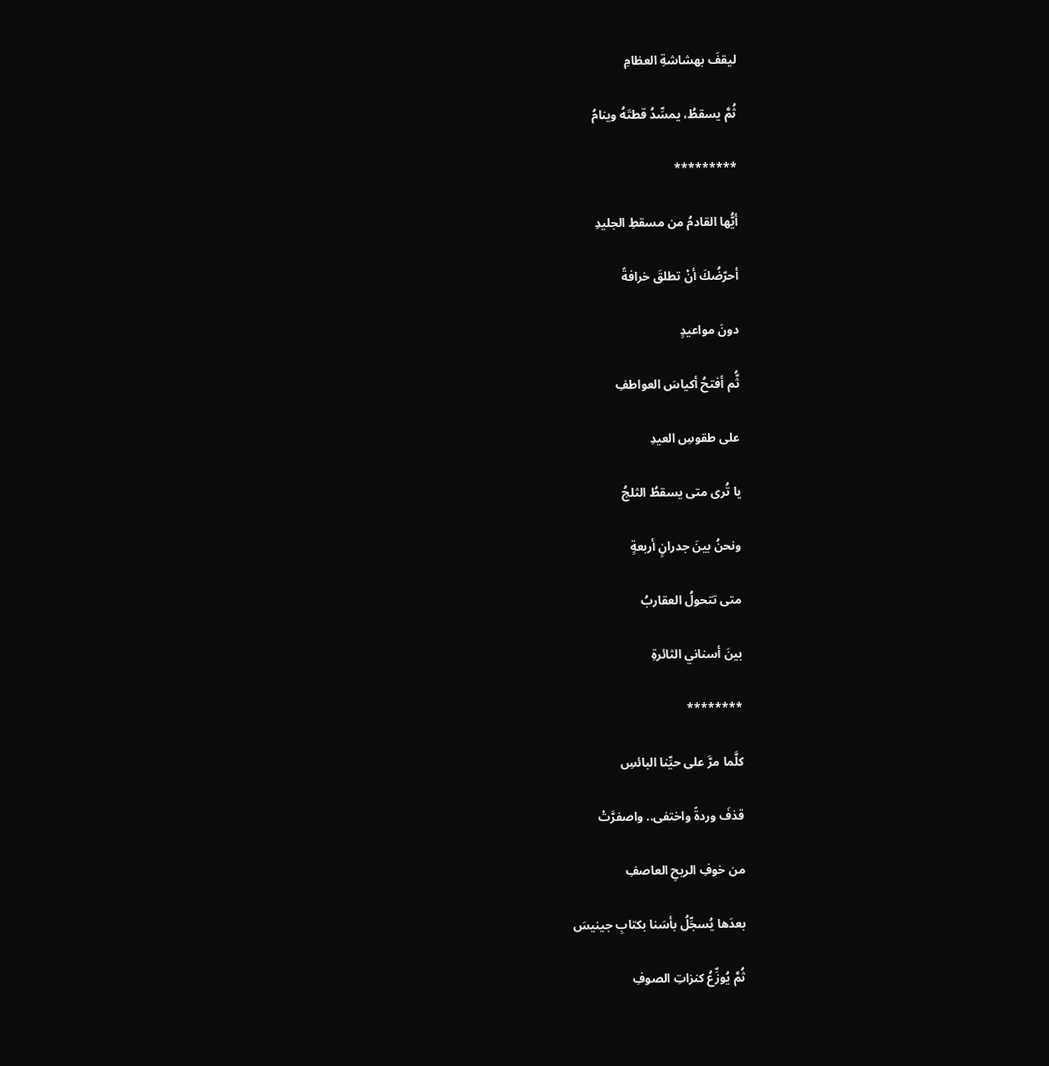ليقفَ بهشاشةِ العظامِ

ثُمَّ يسقطُ، يمسِّدُ قطتَهُ وينامُ

*********

أيُّها القادمُ من مسقطِ الجليدِ

أحرّضُكَ أنْ تطلقَ خرافةً

دونَ مواعيدٍ

ثُّم أفتحُ أكياسَ العواطفِ

على طقوسِ العيدِ

يا تُرى متى يسقطُ الثلجُ

ونحنُ بينَ جدرانٍ أربعةٍ

متى تتحولُ العقاربُ

بينَ أسناني الثائرةِ

********

كلَّما مرَّ على حيِّنا البائسِ

قذفَ وردةً واختفى.. واصفرَّتْ

من خوفِ الريحِ العاصفِ

بعدَها يُسجِّلُ بأسَنا بكتابِ جينيسَ

ثُمَّ يُوزِّعُ كنزاتِ الصوفِ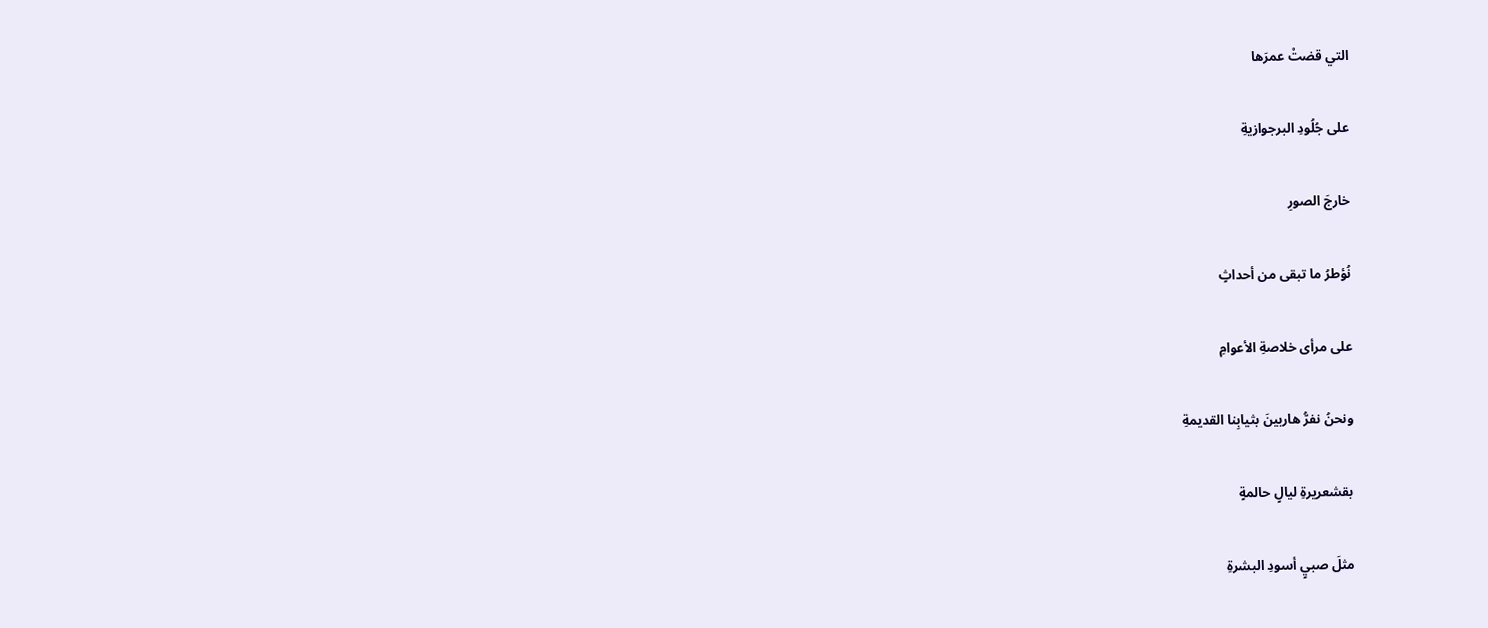التي قضتْ عمرَها

على جُلُودِ البرجوازيةِ

خارجَ الصورِ

نُؤطرُ ما تبقى من أحداثٍ

على مرأى خلاصةِ الأعوامِ

ونحنُ نفرُّ هاربينَ بثيابِنا القديمةِ

بقشعريرةِ ليالٍ حالمةٍ

مثلَ صبيٍ أسودِ البشرةِ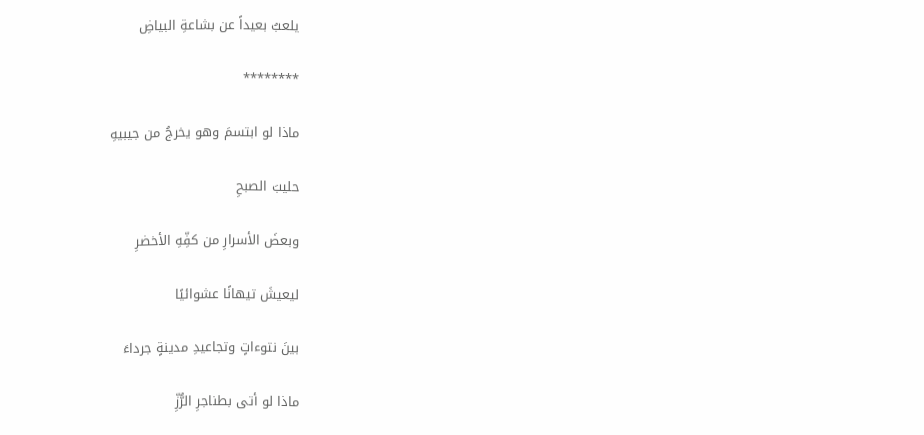يلعبُ بعيداً عن بشاعةِ البياضِ

********

ماذا لو ابتسمَ وهو يخرجُ من جيبيهِ

حليبَ الصبحِ

وبعضَ الأسرارِ من كفِّهِ الأخضرِ

ليعيشَ تيهانًا عشوائيًا

بينَ نتوءاتٍ وتجاعيدِ مدينةٍ جرداءَ

ماذا لو أتى بطناجرِ الرُّزِّ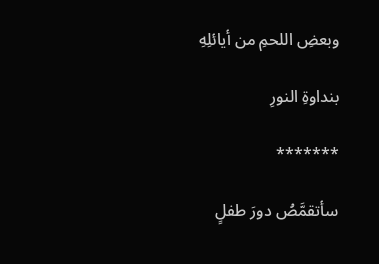وبعضِ اللحمِ من أيائلِهِ

بنداوةِ النورِ

*******

سأتقمَّصُ دورَ طفلٍ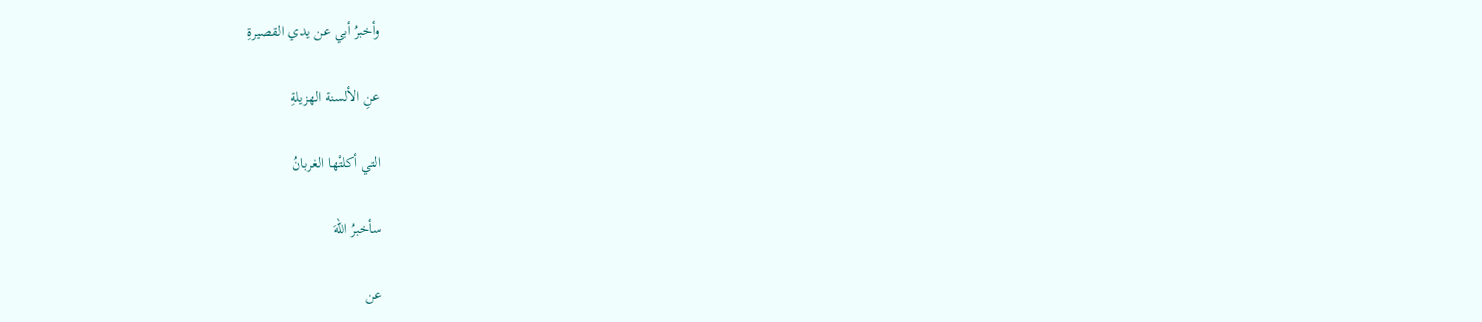وأخبرُ أبي عن يدي القصيرةِ

عنِ الألسنة الهزيلةِ

التي أكلتْها الغربانُ

سأخبرُ اللهَ

عن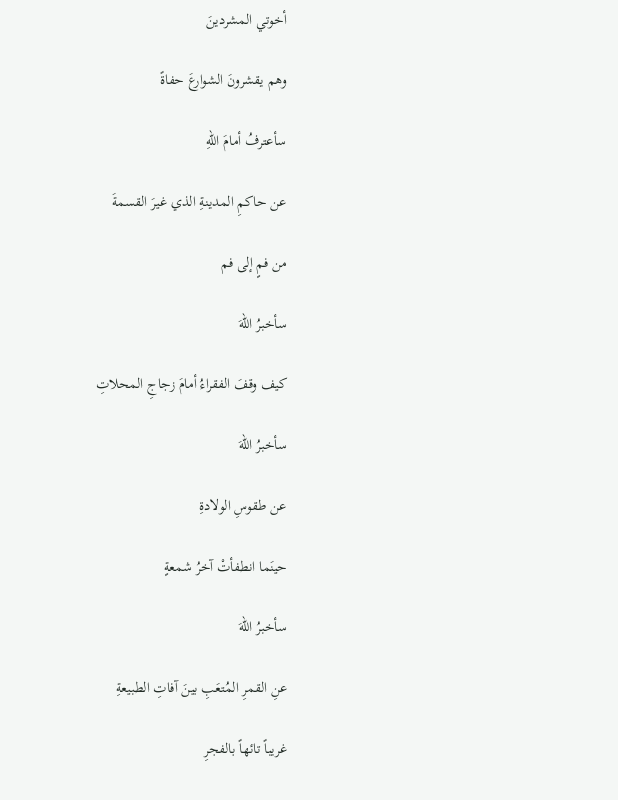أخوتي المشردينَ

وهم يقشرونَ الشوارعَ حفاةً

سأعترفُ أمامَ اللهِ

عن حاكمِ المدينةِ الذي غيرَ القسمةَ

من فمٍ إلى فم

سأخبرُ اللهَ

كيف وقفَ الفقراءُ أمامَ زجاجِ المحلاتِ

سأخبرُ اللهَ

عن طقوسِ الولادةِ

حينَما انطفأتْ آخرُ شمعةٍ

سأخبرُ اللهَ

عنِ القمرِ المُتعَبِ بينَ آفاتِ الطبيعةِ

غريباً تائهاً بالفجرِ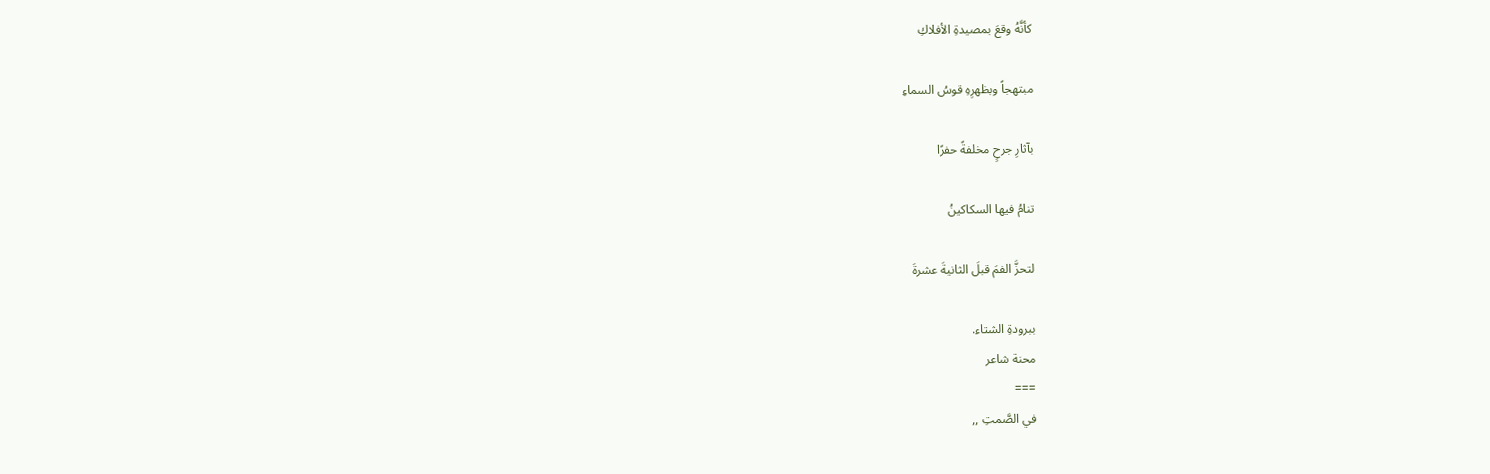كأنَّهُ وقعَ بمصيدةِ الأفلاكِ

مبتهجاً وبظهرِهِ قوسُ السماءِ

بآثارِ جرحٍ مخلفةً حفرًا

تنامُ فيها السكاكينُ

لتحزَّ الفمَ قبلَ الثانيةَ عشرةَ

ببرودةِ الشتاء.
محنة شاعر
===
في الصَّمتِ ,,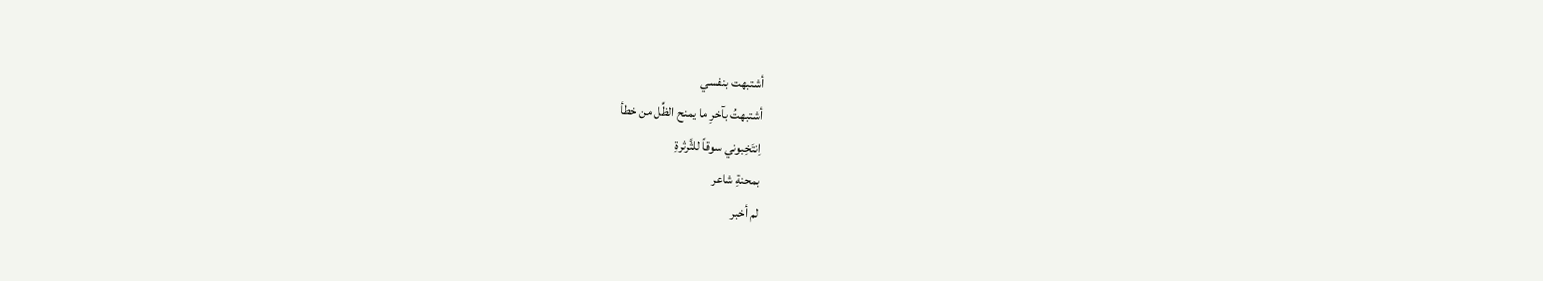أشتبهت بنفسي
أشتبهتُ بآخرِ ما يمنح الظِّل من خطأ
اِنتَخِبوني سوقاً للثَّرثرةِ
بمحنةِ شاعر
لم أخبر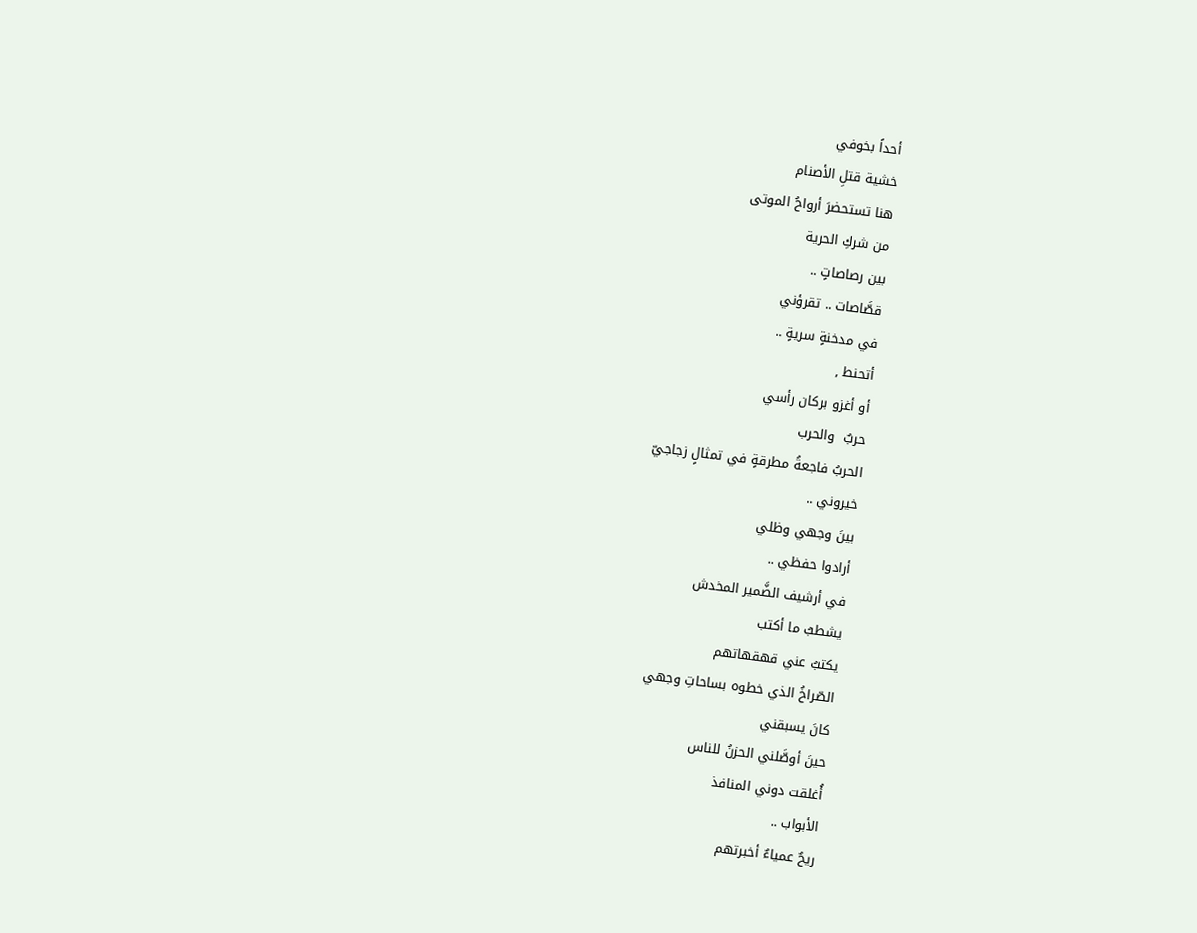أحداً بخوفي
خشية قتلِ الأصنام
هنا تستحضرَ أرواحُ الموتى
من شركِ الحرية
بين رصاصاتٍ ..
قصَّاصات .. تقرؤني
في مدخنةٍ سريةٍ ..
أتحنط ,
أو أغزو بركان رأسي
حربٌ  والحرب
الحربُ فاجعةُ مطرقةٍ في تمثالٍ زجاجيّ
خيروني ..
بينَ وجهي وظلي
أرادوا حفظي ..
في أرشيف الضَّمير المخدش
يشطبُ ما أكتب
يكتبُ عني قهقهاتهم
الصّراخُ الذي خطوه بساحاتِ وجهي
كانَ يسبقني
حينَ أوصَّلني الحزنُ للناس
أُغلقت دوني المنافذ
الأبواب ..
ريحٌ عمياءٌ أخبرتهم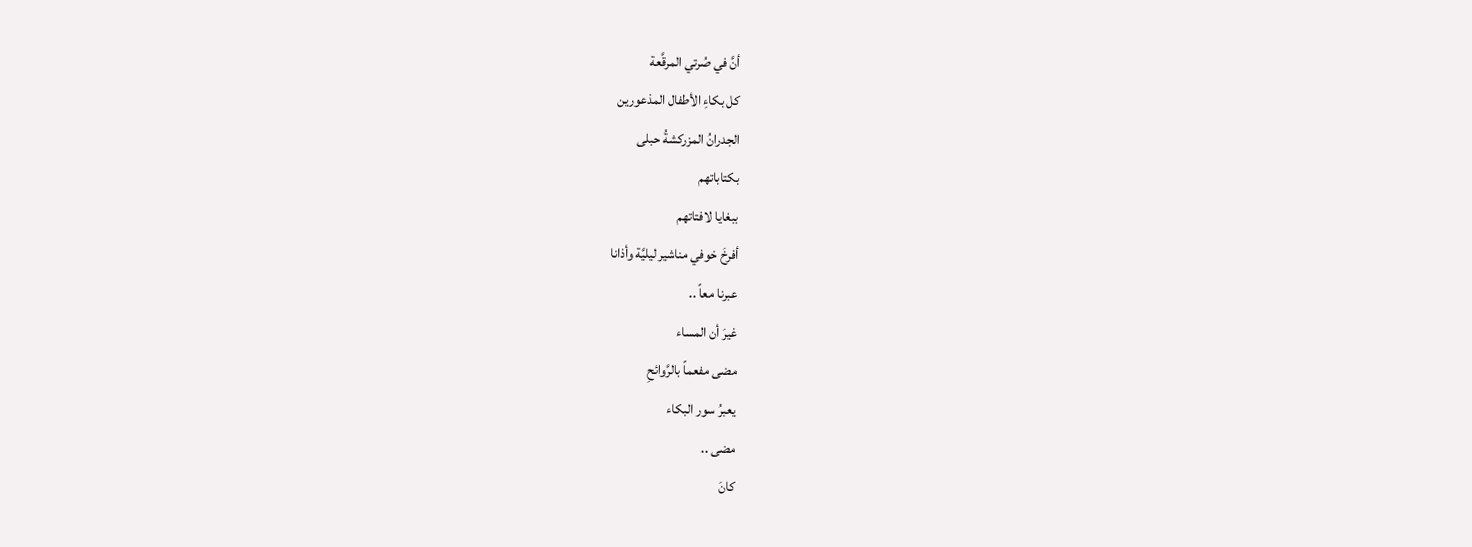أنَّ في صُرتي المرقَّعة
كل بكاءِ الأطفال المذعورين
الجدرانُ المزركشةُ حبلى
بكتاباتهم
ببغايا لافتاتهم
أفرخَ خوفي مناشير ليليَّة وأذانا
عبرنا معاً ..
غيرَ أن المساء
مضى مفعماً بالرَّوائحِ
يعبرُ سور البكاء
مضى ..
كانَ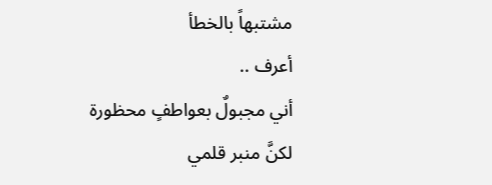مشتبهاً بالخطأ
أعرف ..
أني مجبولٌ بعواطفٍ محظورة
لكنَّ منبر قلمي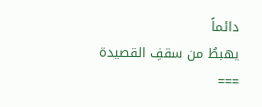دائماً
يهبطُ من سقفِ القصيدة
===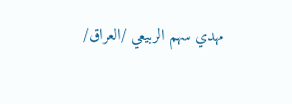مهدي سهم الربيعي /العراق/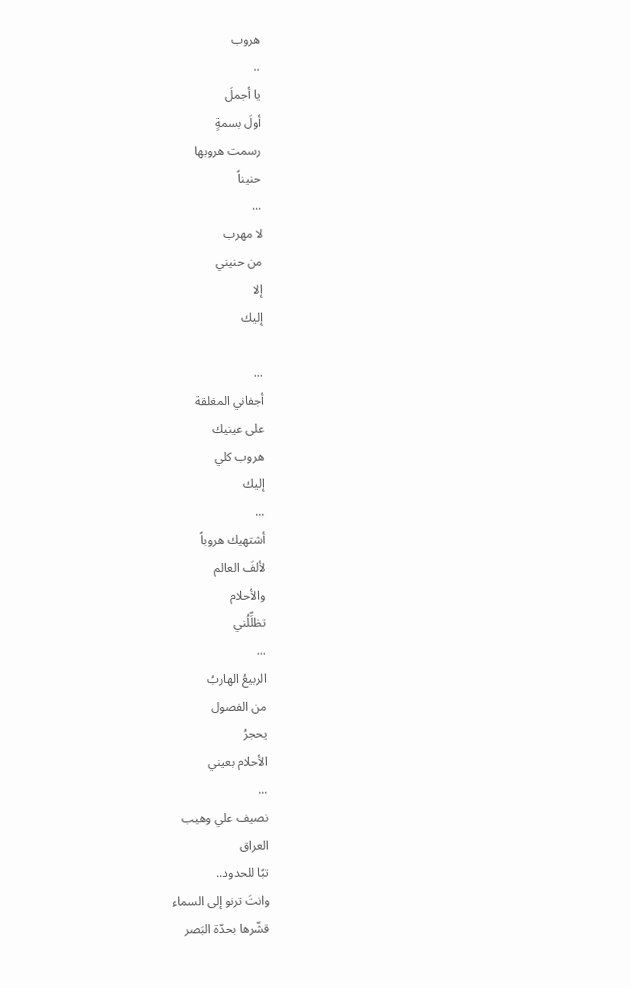هروب
..
يا أجملَ
أولَ بسمةٍ
رسمت هروبها
حنيناً
...
لا مهرب
من حنيني
إلا
إليك

...
أجفاني المغلقة
على عينيك
هروب كلي
إليك
...
أشتهيك هروباً
لألفَ العالم
والأحلام
تظلِّلُني
...
الربيعُ الهاربُ
من الفصول
يحجرُ
الأحلام بعيني
...
نصيف علي وهيب
العراق
تبًا للحدود..
وانتَ ترنو إلى السماء
قشّرها بحدّة البَصر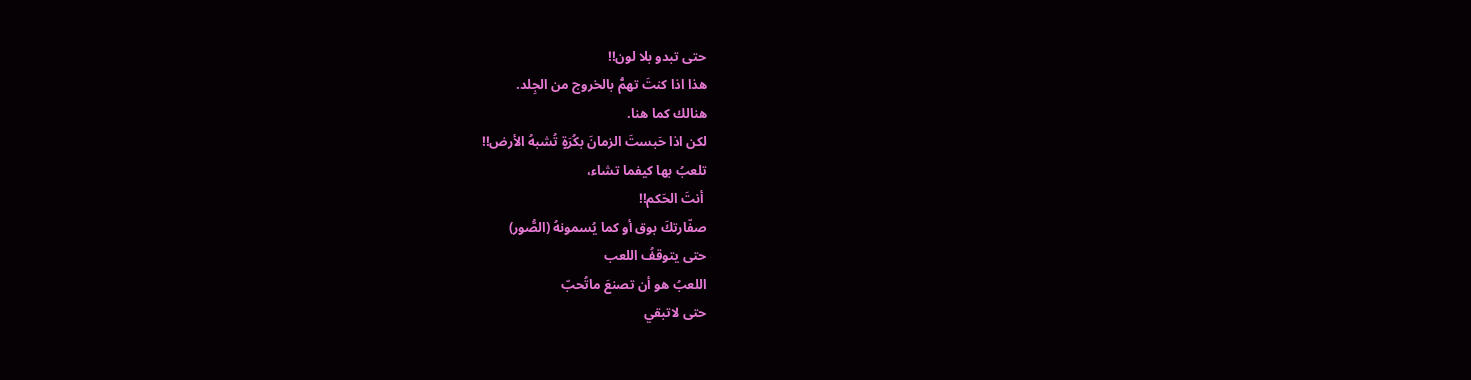حتى تبدو بلا لون!!
هذا اذا كنتَ تهمُّ بالخروج من الجِلد.
هنالك كما هنا.
لكن اذا حَبستَ الزمانَ بكُرَةٍ تُشبهُ الأرض!!
تلعبُ بها كيفما تشاء،
 أنتَ الحَكم!!
صفّارتكَ بوق أو كما يُسمونهُ (الصُّور)
حتى يتوقفُ اللعب
اللعبُ هو أن تصنعَ ماتُحبّ
حتى لاتبقي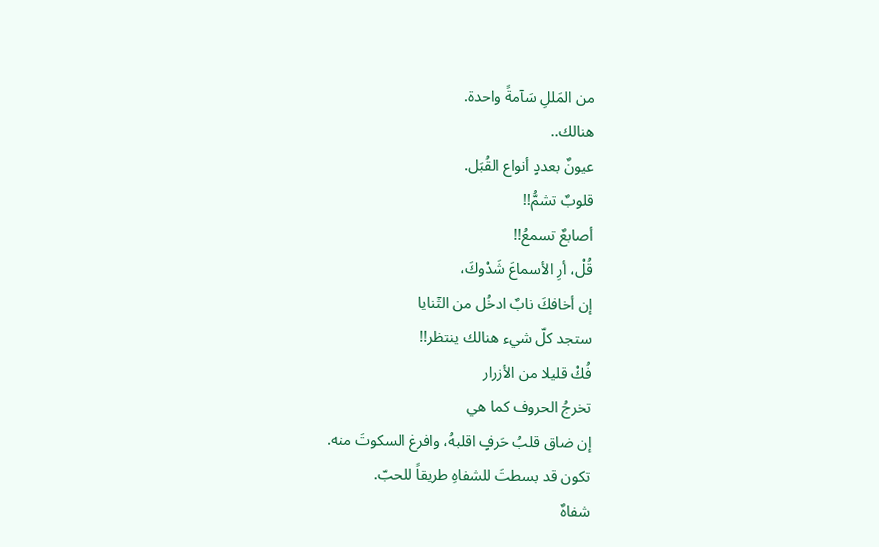من المَللِ سَآمةً واحدة.
هنالك..
عيونٌ بعددٍ أنواع القُبَل.
قلوبٌ تشمُّ!!
أصابعٌ تسمعُ!!
قُلْ، أرِ الأسماعَ شَدْوكَ،
إن أخافكَ نابٌ ادخُل من الثٓنايا
ستجد كلّ شيء هنالك ينتظر!!
فُكْ قليلا من الأزرار
تخرجُ الحروف كما هي
إن ضاق قلبُ حَرفٍ اقلبهُ، وافرغ السكوتَ منه.
تكون قد بسطتَ للشفاهِ طريقاً للحبّ.
شفاهٌ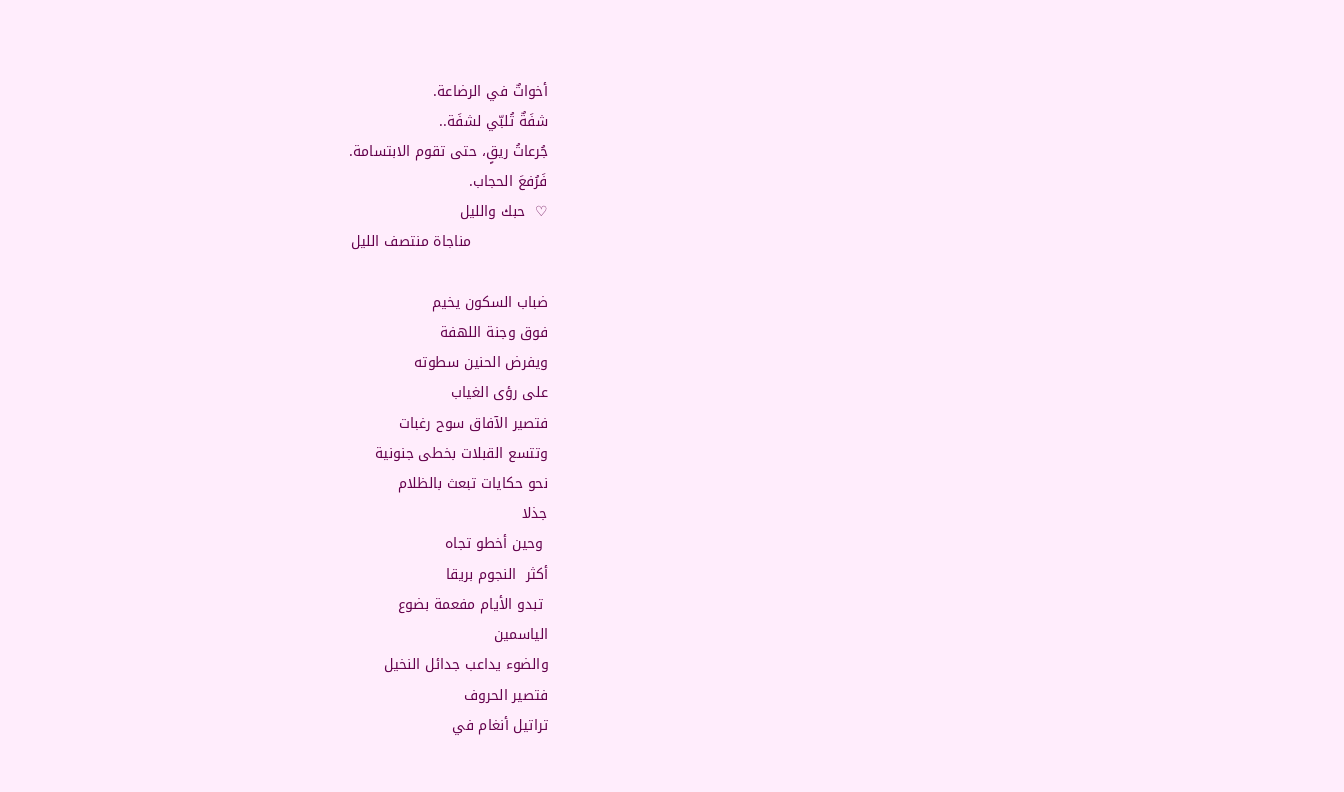أخواتٌ في الرضاعة.
شفَةٌ تُلبّي لشفَة..
جُرعاتُ ريقٍ، حتى تقوم الابتسامة.
فَرُفعَ الحجاب.
♡  حبك والليل
                مناجاة منتصف الليل

ضباب السكون يخيم
فوق وجنة اللهفة
ويفرض الحنين سطوته
على رؤى الغياب
فتصير الآفاق سوح رغبات
وتتسع القبلات بخطى جنونية
نحو حكايات تبعث بالظلام
جذلا
 وحين أخطو تجاه
أكثر  النجوم بريقا
 تبدو الأيام مفعمة بضوع
الياسمين
والضوء يداعب جدائل النخيل
فتصير الحروف
تراتيل أنغام في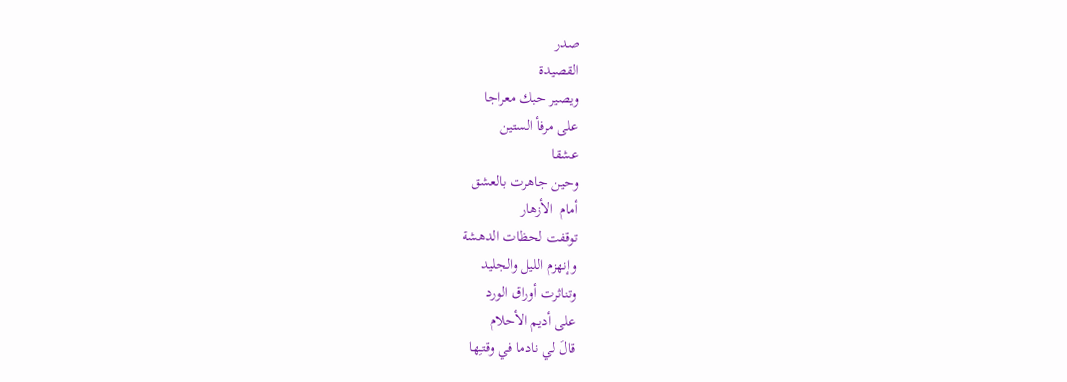صدر
القصيدة
ويصير حبك معراجا
على مرفأ الستين
عشقا
وحين جاهرت بالعشق
أمام  الأزهار
توقفت لحظات الدهشة
وإنهزم الليل والجليد
وتناثرت أوراق الورد
على أديم الأحلام
قالَ لي نادما في وقتـِها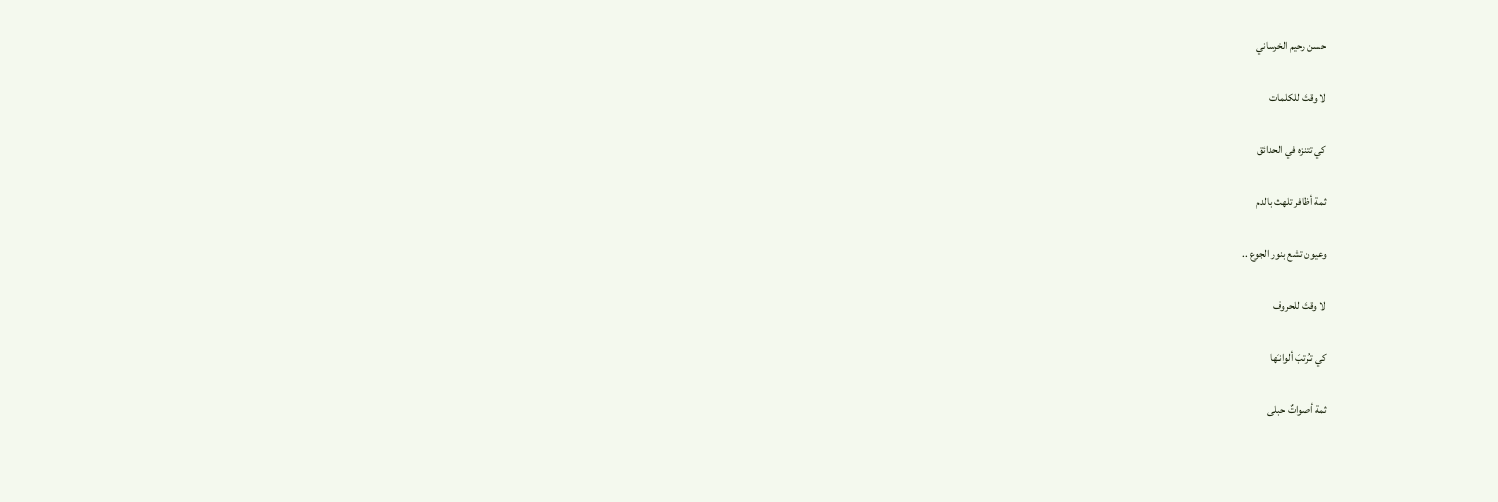حسن رحيم الخرساني

لا وقتَ للكلمات

كي تتنزه في الحدائق

ثمة أظافر تلهث بالدم

وعيون تشع بنور الجوع ..

لا وقتَ للحروف

كي تـُرتبَ ألوانـَها

ثمة أصواتٌ حبلى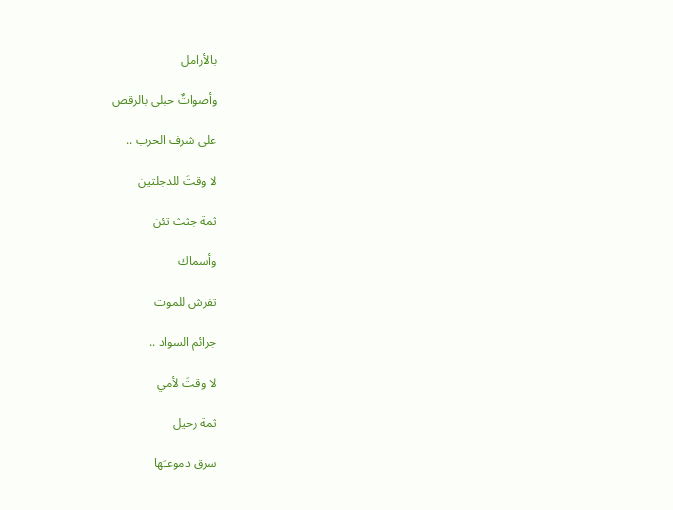بالأرامل

وأصواتٌ حبلى بالرقص

على شرف الحرب ..

لا وقتَ للدجلتين

ثمة جثث تئن

وأسماك

تفرش للموت

جرائم السواد ..

لا وقتَ لأمي

ثمة رحيل

سرق دموعـَها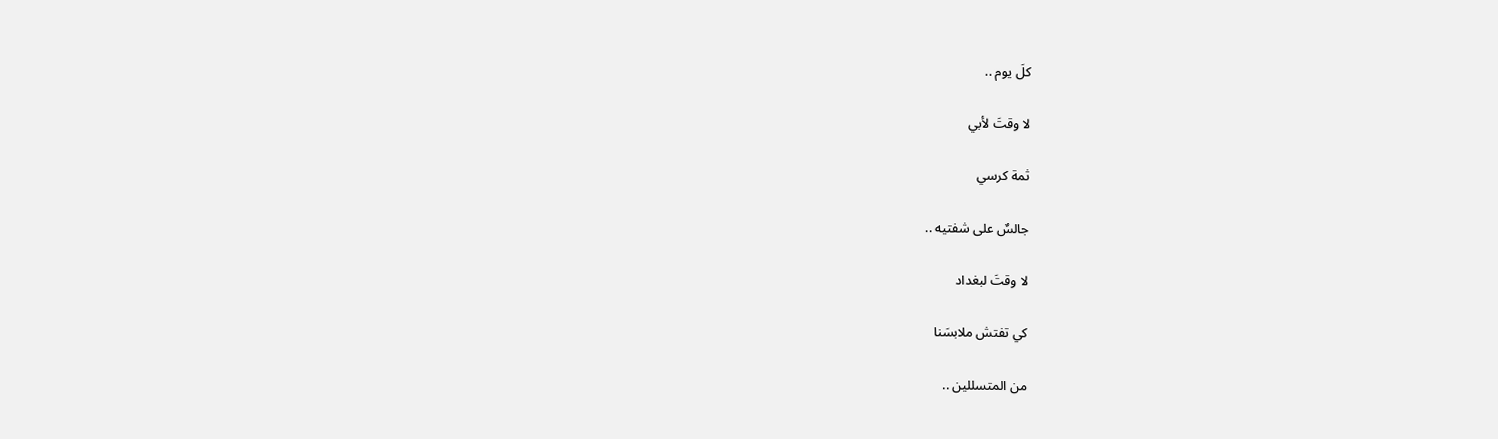كلَ يوم ..

لا وقتَ لأبي

ثمة كرسي

جالسٌ على شفتيه ..

لا وقتَ لبغداد

كي تفتش ملابسَنا

من المتسللين ..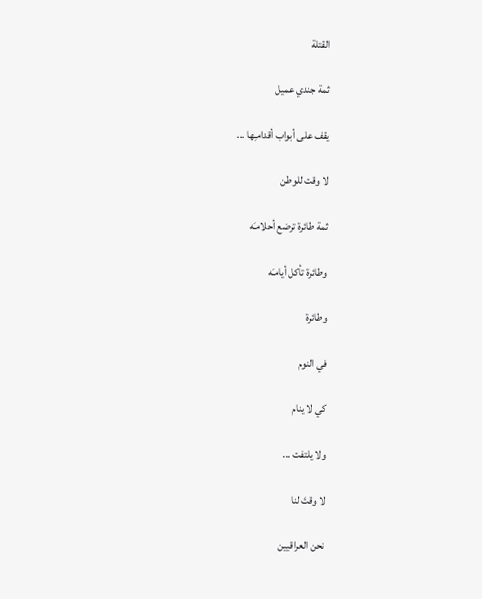القتلة

ثمة جندي عميل

يقف على أبواب أقدامـِها ...

لا وقت للوطن

ثمة طائرة ترضع أحلامـَه

وطائرة تأكل أيامـَه

وطائرة

في النوم

كي لا ينام

ولا يلتفت ...

لا وقتَ لنا

نحن العراقيين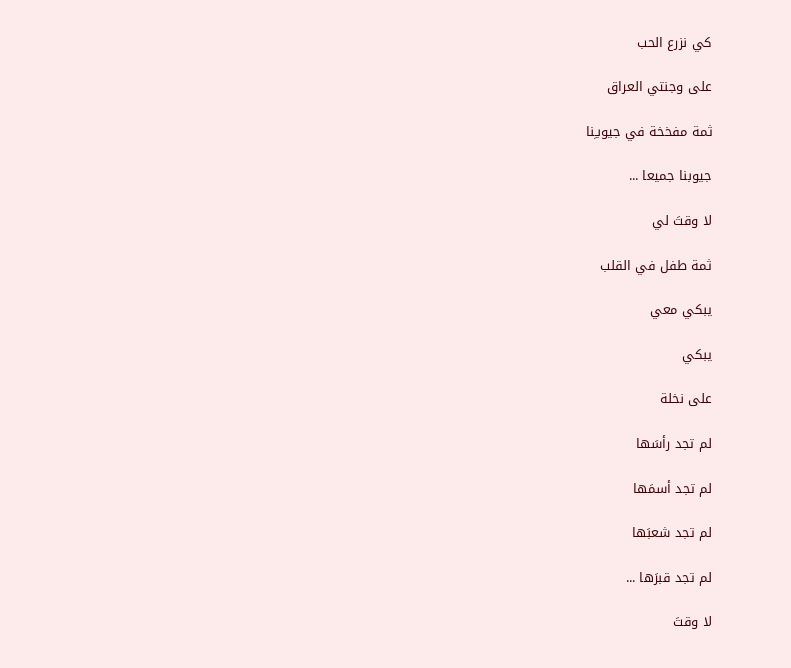كي نزرع الحب

على وجنتي العراق

ثمة مفخخة في جيوبـِنا

جيوبنا جميعا ...

لا وقتَ لي

ثمة طفل في القلب

يبكي معي

يبكي

على نخلة

لم تجد رأسَها

لم تجد أسمَها

لم تجد شعبَها

لم تجد قبرَها ...

لا وقتَ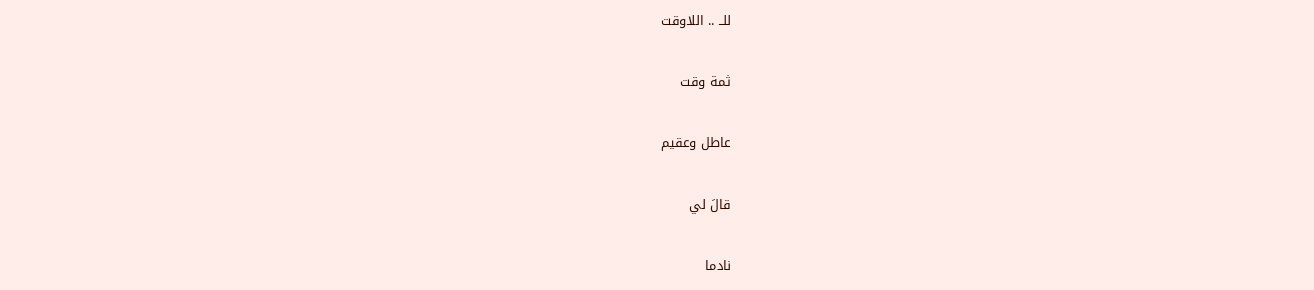للــ .. اللاوقت

ثمة وقت

عاطل وعقيم

قالَ لي

نادما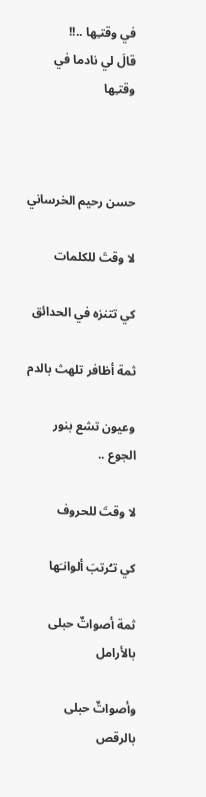في وقتـِها ..!!
قالَ لي نادما في وقتـِها



حسن رحيم الخرساني

لا وقتَ للكلمات

كي تتنزه في الحدائق

ثمة أظافر تلهث بالدم

وعيون تشع بنور الجوع ..

لا وقتَ للحروف

كي تـُرتبَ ألوانـَها

ثمة أصواتٌ حبلى بالأرامل

وأصواتٌ حبلى بالرقص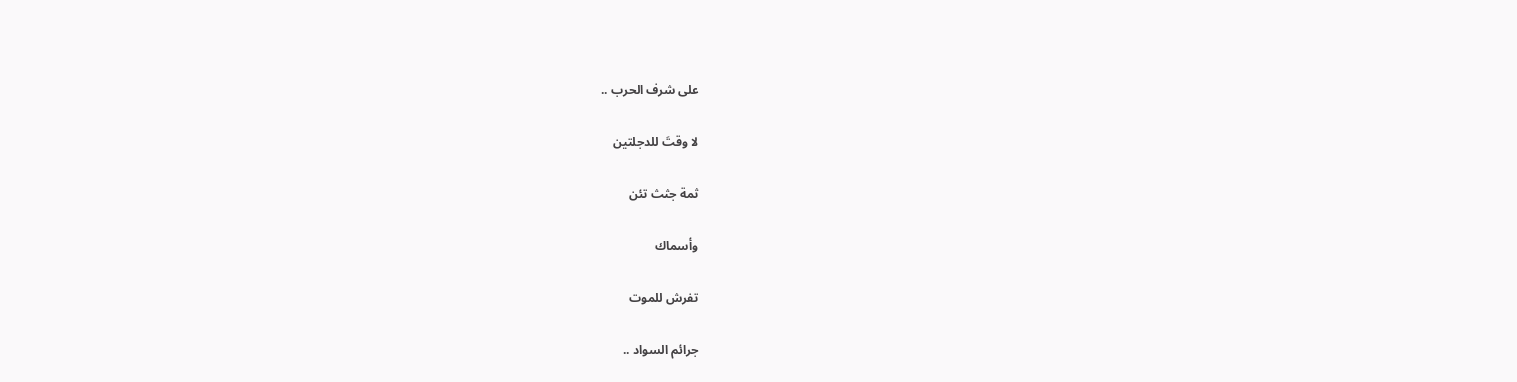على شرف الحرب ..

لا وقتَ للدجلتين

ثمة جثث تئن

وأسماك

تفرش للموت

جرائم السواد ..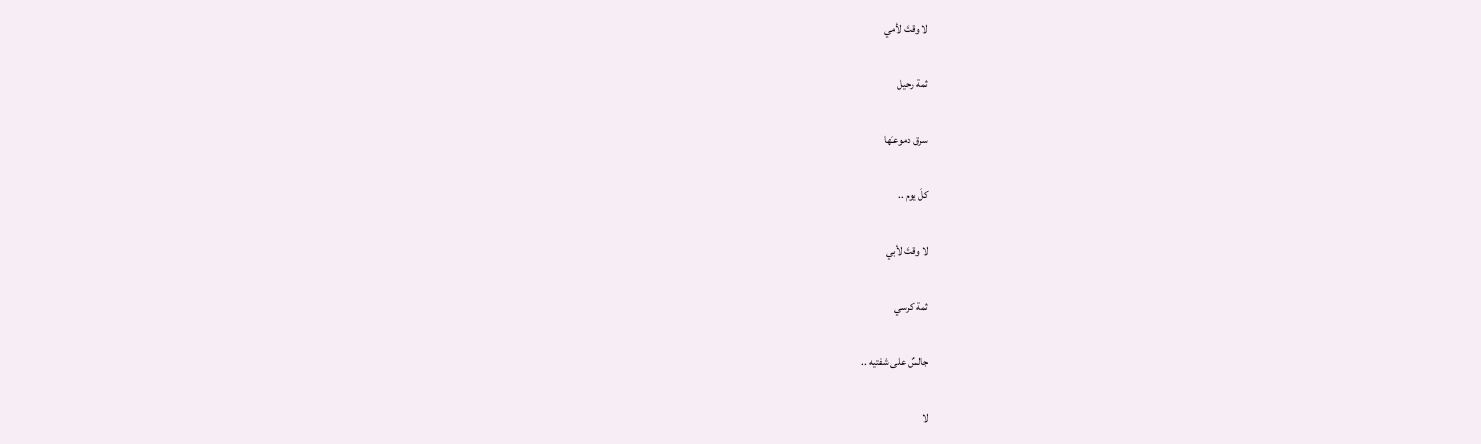لا وقتَ لأمي

ثمة رحيل

سرق دموعـَها

كلَ يوم ..

لا وقتَ لأبي

ثمة كرسي

جالسٌ على شفتيه ..

لا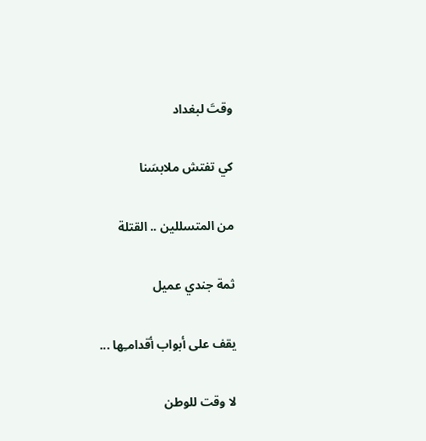وقتَ لبغداد

كي تفتش ملابسَنا

من المتسللين .. القتلة

ثمة جندي عميل

يقف على أبواب أقدامـِها ...

لا وقت للوطن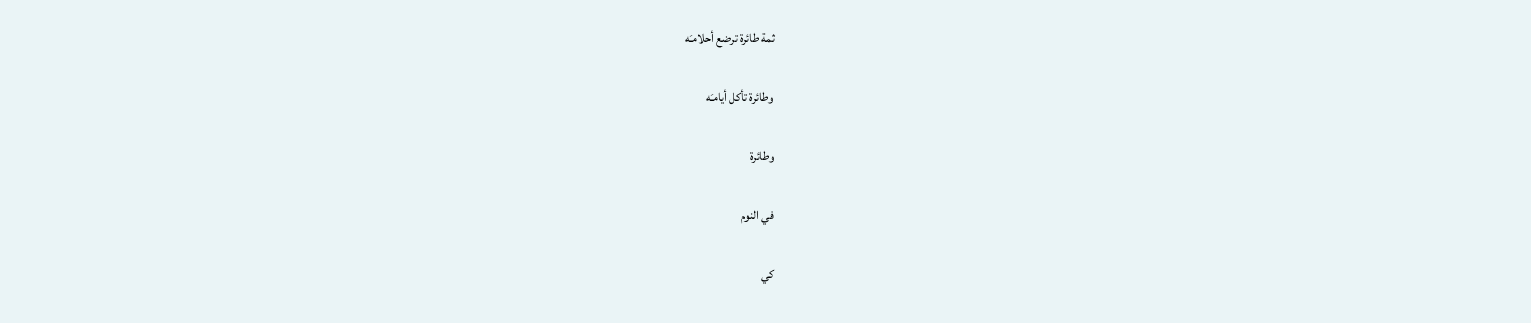ثمة طائرة ترضع أحلامـَه

وطائرة تأكل أيامـَه

وطائرة

في النوم

كي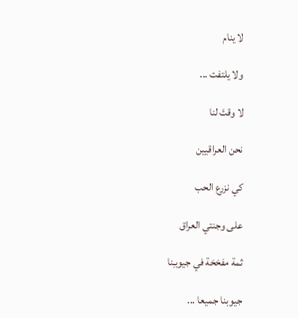لا ينام

ولا يلتفت ...

لا وقتَ لنا

نحن العراقيين

كي نزرع الحب

على وجنتي العراق

ثمة مفخخة في جيوبـِنا

جيوبنا جميعا ...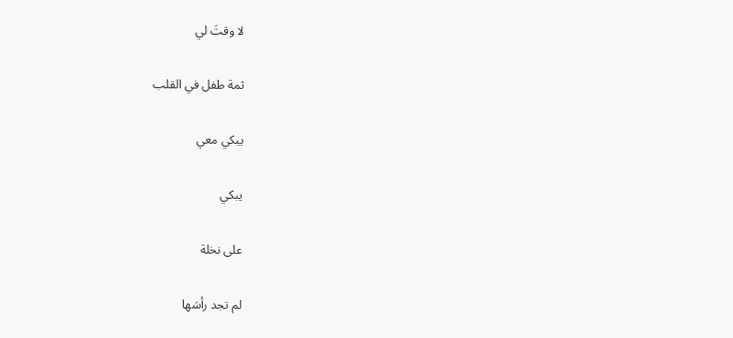لا وقتَ لي

ثمة طفل في القلب

يبكي معي

يبكي

على نخلة

لم تجد رأسَها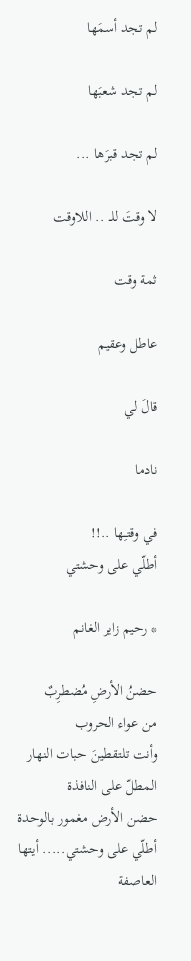لم تجد أسمَها

لم تجد شعبَها

لم تجد قبرَها ...

لا وقتَ للــ .. اللاوقت

ثمة وقت

عاطل وعقيم

قالَ لي

نادما

في وقتـِها ..!!
أطلّي على وحشتي

* رحيم زاير الغانم

حضنُ الأرضِ مُضطرِبٌ
من عواء الحروب
وأنت تلتقطينَ حبات النهار
المطلّ على النافذة
حضن الأرض مغمور بالوحدة
أطلّي على وحشتي..... أيتها العاصفة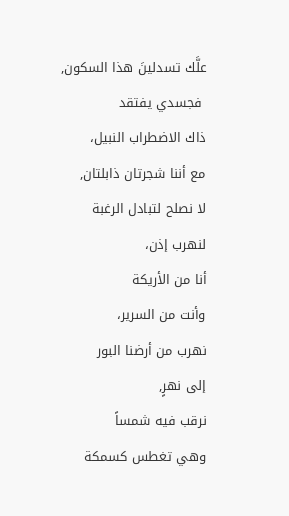علَّك تسدلينَ هذا السكون,
 فجسدي يفتقد
ذاك الاضطراب النبيل،
مع أننا شجرتان ذابلتان,
لا نصلح لتبادل الرغبة
لنهرب إذن،
أنا من الأريكة
وأنت من السرير،
نهرب من أرضنا البور
إلى نهرٍ,
نرقب فيه شمساً
وهي تغطس كسمكة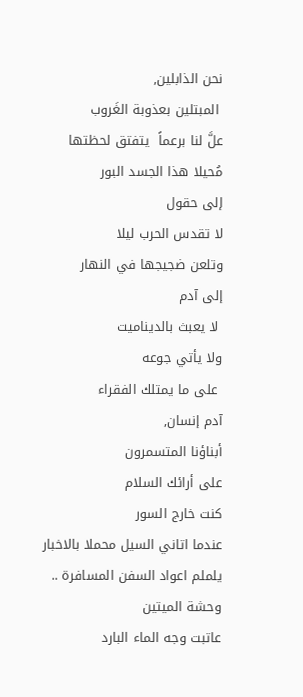نحن الذابلين,
 المبتلين بعذوبة الغَروب
علَّ لنا برعماً  يتفتق لحظتها
مُحيلا هذا الجسد البور
إلى حقول
لا تقدس الحرب ليلا
وتلعن ضجيجها في النهار
إلى آدم
 لا يعبث بالديناميت
ولا يأتي جوعه
 على ما يمتلك الفقراء
آدم إنسان,
أبناؤنا المتسمرون
على أرائك السلام
كنت خارج السور
عندما اتاني السيل محملا بالاخبار
يلملم اعواد السفن المسافرة ..
وحشة الميتين
عاتبت وجه الماء البارد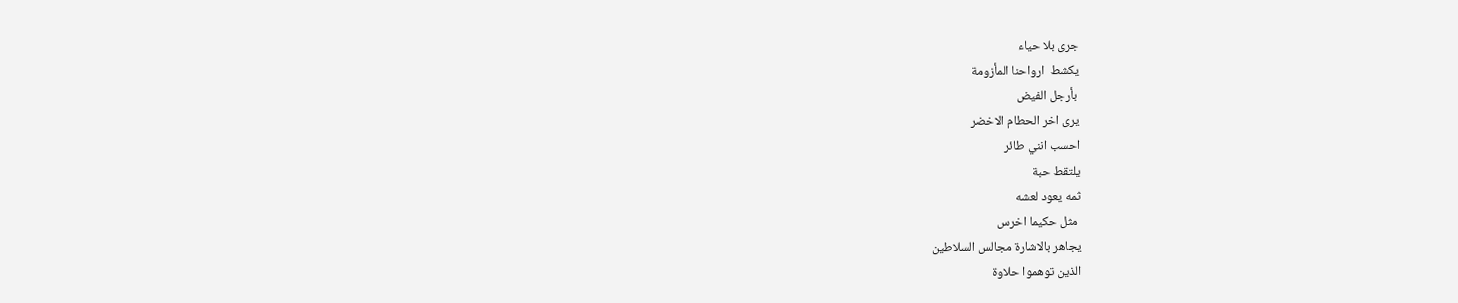جرى بلا حياء
يكشط  ارواحنا المأزومة
 بأرجل الفيض
يرى اخر الحطام الاخضر
احسب انني طائر
يلتقط حبة
ثمه يعود لعشه
 مثل حكيما اخرس
يجاهر بالاشارة مجالس السلاطين
الذين توهموا حلاوة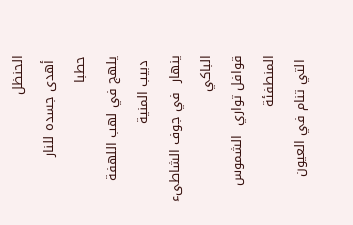الحنظل
 أهدى جسده للنار
حطبا
يلهج في لهب اللهفة
 دبيب المنية
ينهار  في جوف الشاطىء الباكي
قوافل تواري  الشموس المنطفئة
 التي تنام في العيون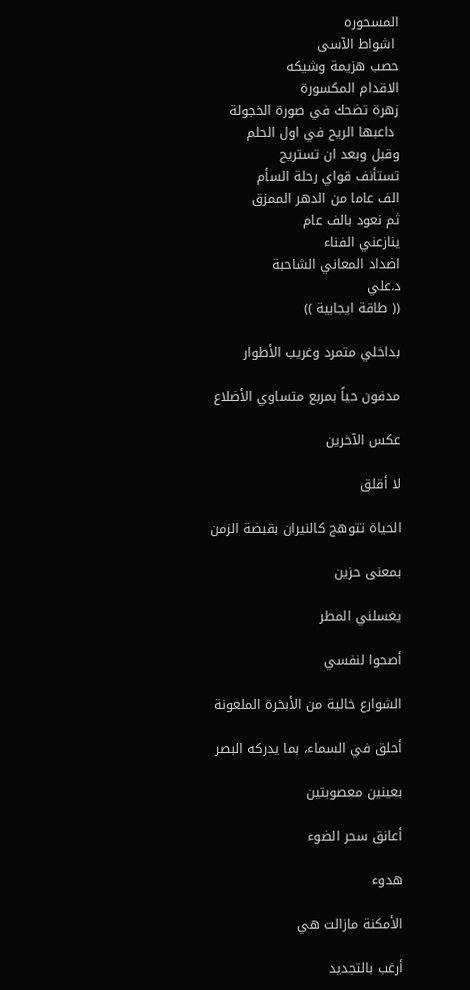المسحوره
 اشواط الآسى
حصب هزيمة وشيكه
الاقدام المكسورة
زهرة تضحك في صورة الخجولة
 داعبها الريح في اول الحلم
وقبل وبعد ان تستريح
تستأنف قواي رحلة السأم
الف عاما من الدهر الممزق
ثم نعود بالف عام
ينازعني الفناء
اضداد المعاني الشاحبة
د.علي
(( طاقة ايجابية ))

بداخلي متمرد وغريب الأطوار

مدفون حياً بمربع متساوي الأضلاع

عكس الآخرين

لا أقلق

الحياة تتوهج كالنيران بقبضة الزمن

بمعنى حزين

يغسلني المطر

أصحوا لنفسي

الشوارع خالية من الأبخرة الملعونة

أحلق في السماء، بما يدركه البصر

بعينين معصوبتين

أعانق سحر الضوء

هدوء

الأمكنة مازالت هي

أرغب بالتجديد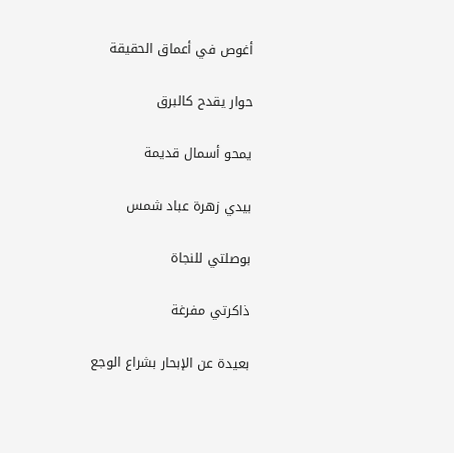أغوص في أعماق الحقيقة

حوار يقدح كالبرق

يمحو أسمال قديمة

بيدي زهرة عباد شمس

بوصلتي للنجاة

ذاكرتي مفرغة

بعيدة عن الإبحار بشراع الوجع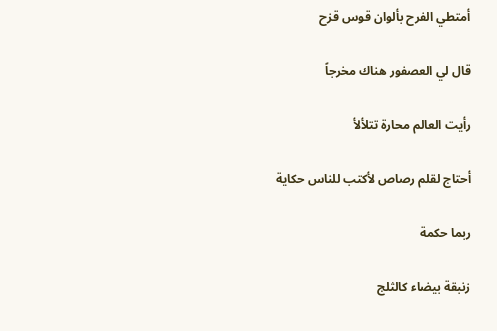أمتطي الفرح بألوان قوس قزح

قال لي العصفور هناك مخرجاً

رأيت العالم محارة تتلألأ

أحتاج لقلم رصاص لأكتب للناس حكاية

ربما حكمة

زنبقة بيضاء كالثلج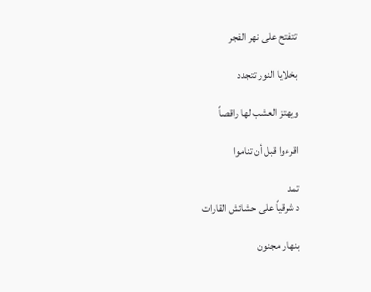تتفتح على نهر الفجر

بخلايا النور تتجدد

ويهتز العشب لها راقصاً

اقرءوا قبل أن تناموا

تمد
د شرقياً على حشائش القارات

بنهار مجنون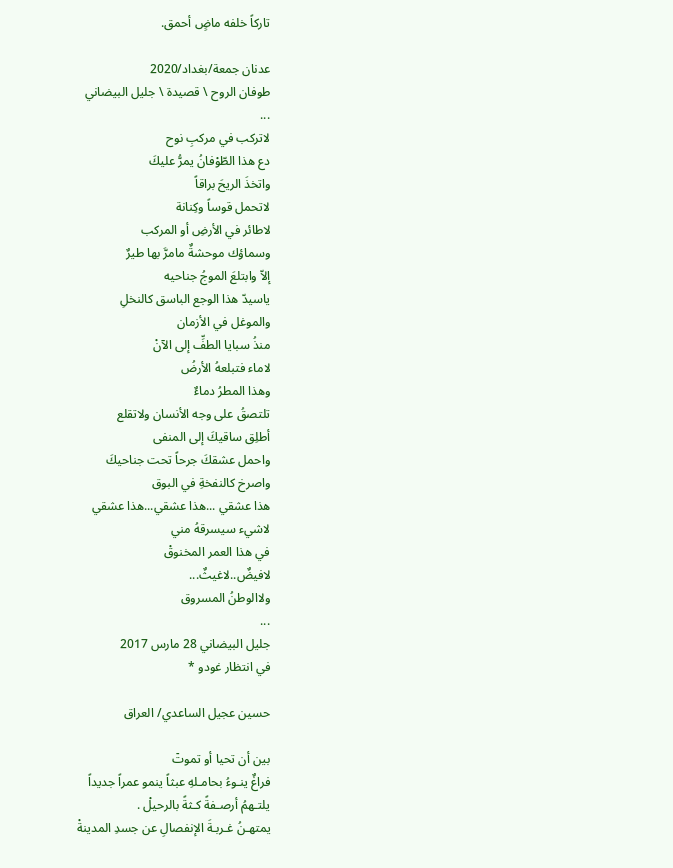تاركاً خلفه ماضٍ أحمق.

عدنان جمعة/بغداد/2020
طوفان الروح \ قصيدة \ جليل البيضاني
...
لاتركب في مركبِ نوح
دع هذا الطّوْفانُ يمرُّ عليكَ
واتخذَ الريحَ براقاً
لاتحمل قوساً وكِنانة
لاطائر في الأرضِ أو المركب
وسماؤك موحشةٌ مامرَّ بها طيرٌ
إلاّ وابتلعَ الموجُ جناحيه
ياسيدّ هذا الوجع الباسق كالنخلِ
والموغل في الأزمان
منذُ سبايا الطفِّ إلى الآنْ
لاماء فتبلعهُ الأرضُ
وهذا المطرُ دماءٌ
تلتصقُ على وجه الأنسان ولاتقلع
أطلِق ساقيكَ إلى المنفى
واحمل عشقكَ جرحاً تحت جناحيكَ
واصرخ كالنفخةِ في البوق
هذا عشقي ...هذا عشقي...هذا عشقي
لاشيء سيسرقهُ مني
في هذا العمر المخنوقْ
لافيضٌ..لاغيثٌ...
ولاالوطنُ المسروق
...
جليل البيضاني 28 مارس 2017
في انتظار غودو *

حسين عجيل الساعدي/ العراق

بين أن تحيا أو تموتٙ
فراغٌ ينـوءُ بحامـلهِ عبثاً ينمو عمراً جديداً
يلتـهمُ أرصـفةً كـثةً بالرحيلْ .
يمتهـنُ غـربـةَ الإنفصالِ عن جسدِ المدينةْ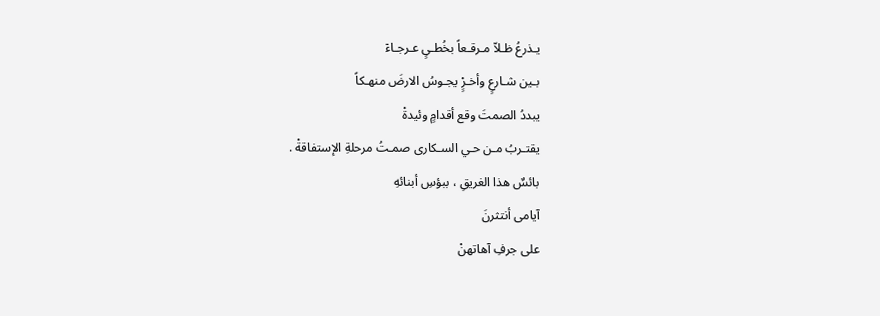يـذرعُ ظـلاّ مـرقـعاً بخُطـىٍ عـرجـاءٙ
بـين شـارعٍ وأخـرٍْ يجـوسُ الارضَ منهـكاً
يبددُ الصمتَ وقع أقدامٍ وئيدةْ
يقتـربُ مـن حـي السـكارى صمـتُ مرحلةِ الإستفاقةْ .
بائسٌ هذا الغريقِ ، ببؤسِ أبنائهِ
آيامى أنتثرنَ
على جرفِ آهاتهنْ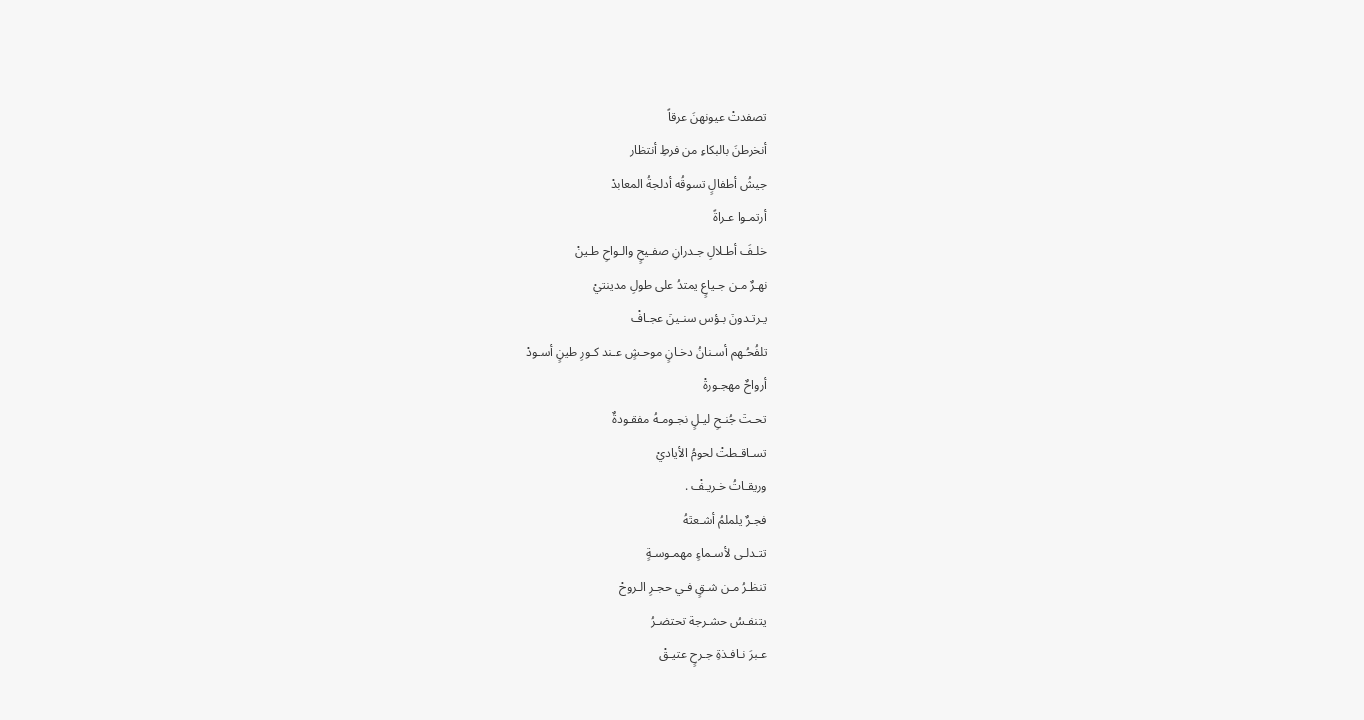تصفدتْ عيونهنَ عرقاً
أنخرطنَ بالبكاءِ من فرطِ أنتظار
جيشُ أطفالٍ تسوقُه أدلجةُ المعابدْ
أرتمـوا عـراةً
خلـفَ أطـلالِ جـدرانِ صفـيحٍ والـواحِ طـينْ
نهـرٌ مـن جـياعٍ يمتدُ على طولِ مدينتيْ
يـرتـدونٙ بـؤس سنـينٙ عجـافْ
تلفُحُـهم أسـنانُ دخـانٍ موحـشٍ عـند كـورِ طينٍ أسـودْ
أرواحٌ مهجـورةْ
تحـتٙ جُنـحِ ليـلٍ نجـومـهُ مفقـودةٌ
تسـاقـطتْ لحومُ الأياديْ
وريقـاتُ خـريـفْ .
فجـرٌ يلملمُ أشـعتٙهُ
تتـدلـى لأسـماءٍ مهمـوسـةٍ
تنظـرُ مـن شـقٍ فـي حجـرِ الـروحْ
يتنفـسُ حشـرجة تحتضـرُ
عـبرَ نـافـذةِ جـرحٍ عتيـقْ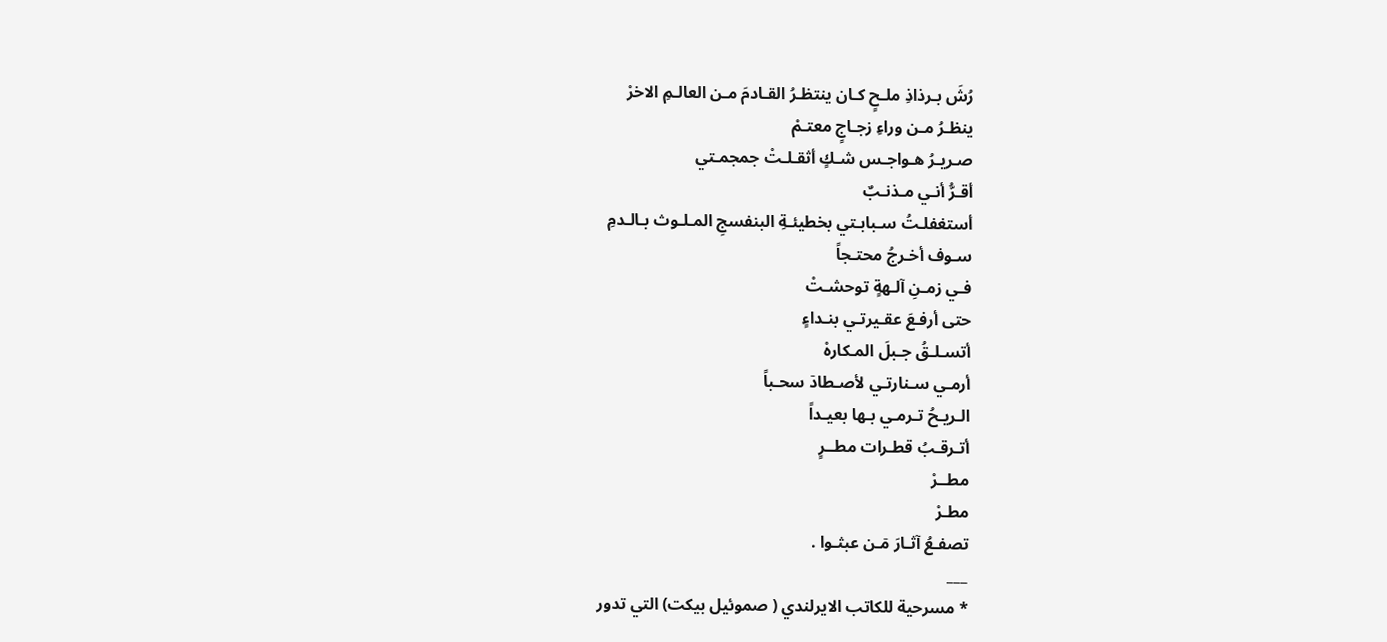رُشَ بـرذاذِ ملـحٍ كـان ينتظـرُ القـادمَ مـن العالـمِ الاخرْ
ينظـرُ مـن وراءِ زجـاجٍ معتـمْ
صـريـرُ هـواجـس شـكٍ أثقـلـتْ جمجمـتي
أقـرُّ أنـي مـذنـبٌ
أستغفلـتُ سـبابـتي بخطيئـةِ البنفسجِ المـلـوث بـالـدمِ
سـوف أخـرجُ محتـجاً
فـي زمـنِ آلـهةٍ توحشـتْ
حتى أرفـعَ عقـيرتـي بنـداءٍ
أتسـلـقُ جـبلَ المـكارهْ
أرمـي سـنارتـي لأصـطادٙ سحـباً
الـريـحُ تـرمـي بـها بعيـداً
أتـرقـبُ قطـرات مطــرٍ
مطــرْ
مطـرْ
تصفـعُ آثـارَ مٙـن عبثـوا .
___
* مسرحية للكاتب الايرلندي ( صموئيل بيكت) التي تدور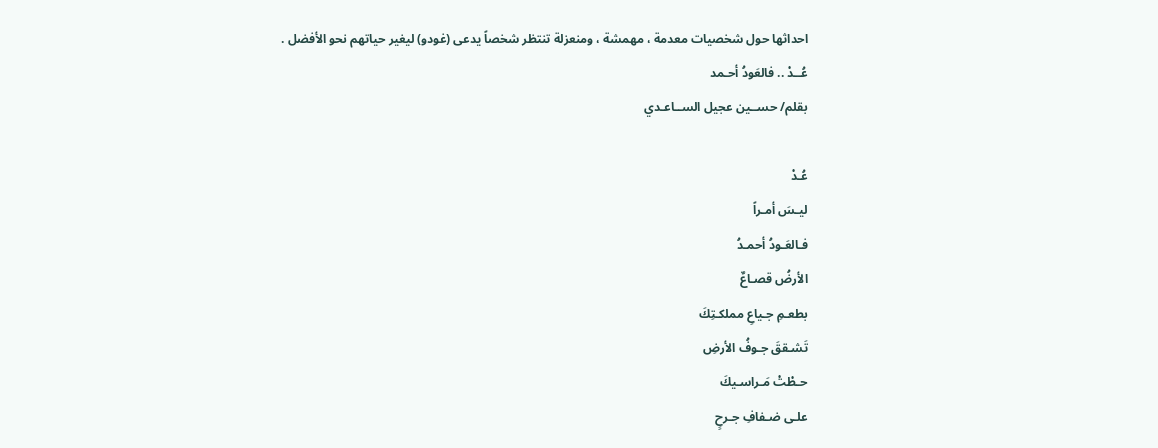احداثها حول شخصيات معدمة ، مهمشة ، ومنعزلة تنتظر شخصاً يدعى (غودو) ليغير حياتهم نحو الأفضل .
عُــدْ .. فالعَودُ أحـمد
بقلم/ حســين عجيل الســاعـدي

عُـدْ
ليـسَ أمـراً
فـالعَـودُ أحمـدُ
الأرضُ قصـاعٌ
بطعـمِ جـياعِ مملكـتِكَ
تَشـققَ جـوفُ الأرضِ
حـطْتْ مَـراسـيكَ
علـى ضـفافِ جـرحٍ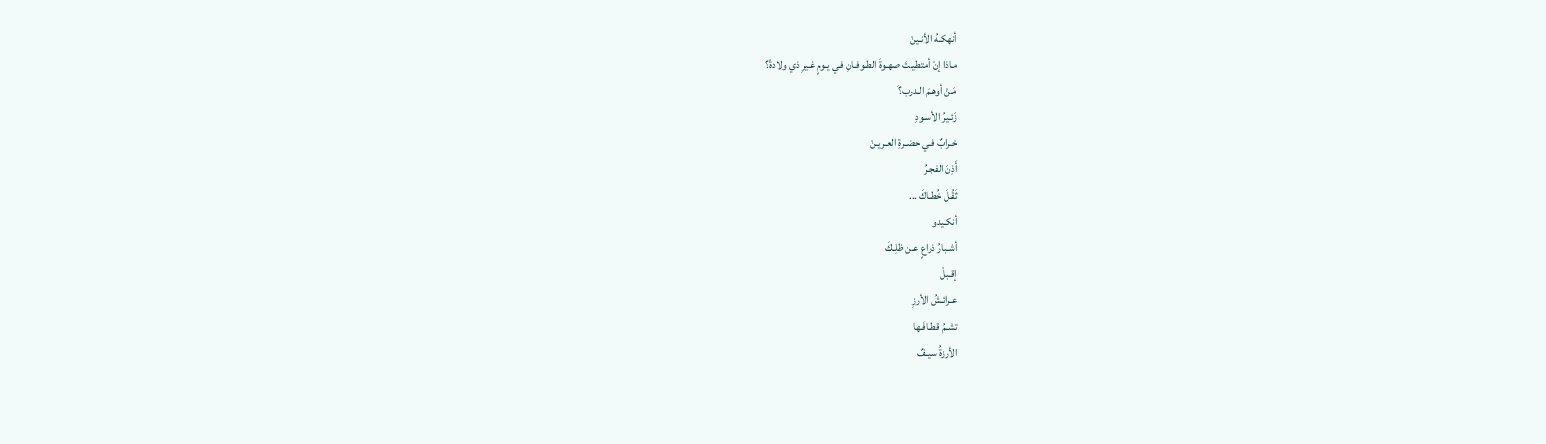أنهكـهُ الأنـينْ
مـاذا إنْ أمتطيـتَ صهـوةَ الطـوفـانِ فـي يـومٍ غـيرِ ذي ولادةْ؟
مَـنْ أوهـمَ الـدرب؟َ
زَئـيرُ الأسـودِ
خـرابٌ فـي حضـرةِ العـريـنْ
أَذِنَ الفجـرُ
ثَقُـلَ خُطـاكَ ...
أنكـيدو
أشـبارُ ذراعٍ عـن ظلِـكَ
إقـبلْ
عـرائـشُ الأرزِ
تشـمُ قطـافَـها
الأرزةُ سيـفٌ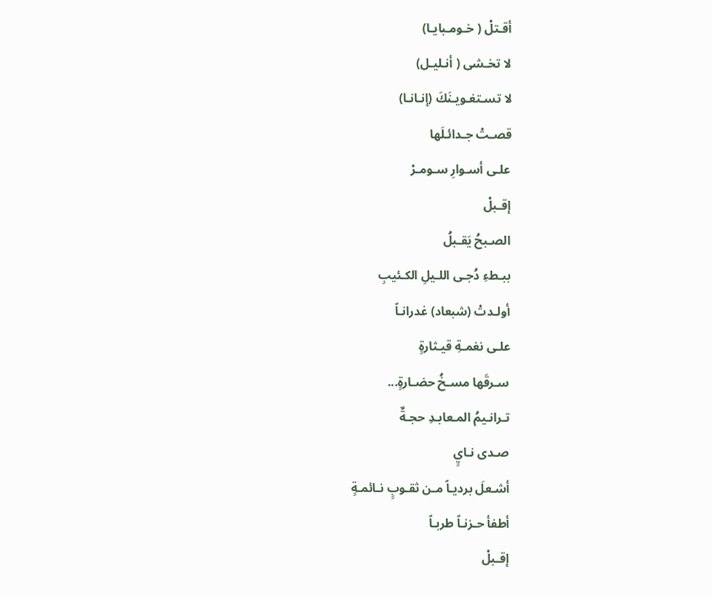أقـتلْ ( خـومـبايـا)
لا تخـشى ( أنـليـل)
لا تسـتغـويـنَكَ (إنـانـا)
قصـتْ جـدائـلَها
علـى أسـوارِ سـومـرْ
إقـبلْ
الصـبحُ يَقـبلُ
ببـطءِ دُجـى اللـيلِ الكـئيبِ
أولـدتْ (شبعاد) غدرانـاً
علـى نغمـةِ قيـثارةٍ
سـرقَها مسـخُ حضـارةٍ...
تـرانـيمُ المـعابـدِ حجـةٌ
صـدى نـايٍ
أشـعلَ برديـاً مـن ثقـوبٍ نـائمـةٍ
أطفأ حـزنـاً طربـاً
إقـبلْ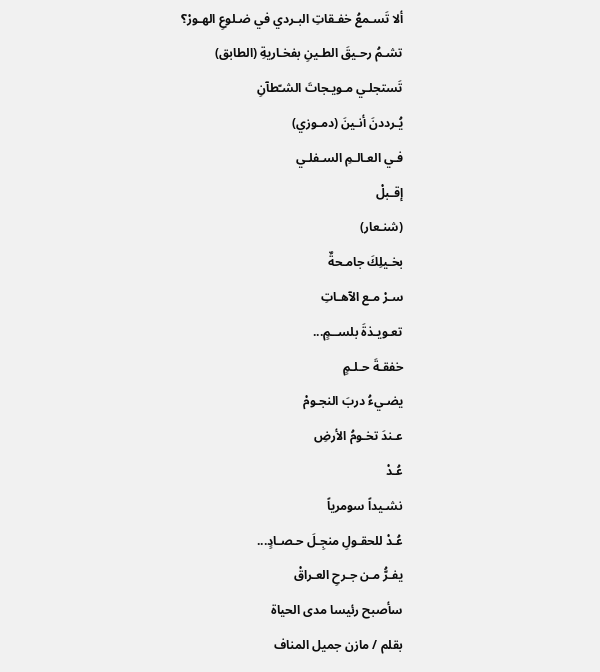ألا تَسـمعُ خفـقاتِ البـردي في ضـلوعِ الهـورْ؟
تشـمُ رحـيقَ الطـينِ بفخـاريةِ (الطابق)
تَستجلـي مـويـجاتَ الشـّطآنِ
يُـرددنَ أنـينَ (دمـوزي)
فـي العـالـمِ السـفلـي
إقـبلْ
(شنـعار)
بخـيلِكَ جامـحةٌ
سـرْ مـع الآهـاتِ
تعـويـذةَ بلســمٍ...
خفقـةَ حـلـمٍ
يضـيءُ دربَ النجـومْ
عـندَ تخـومُ الأرضِ
عُـدْ
نشـيداً سومرياً
عُـدْ للحقـولِ منجِـلَ حـصـادٍ...
يفـرُّ مـن جـرحِ العـراقْ
سأصبح رئيسا مدى الحياة
بقلم / مازن جميل المناف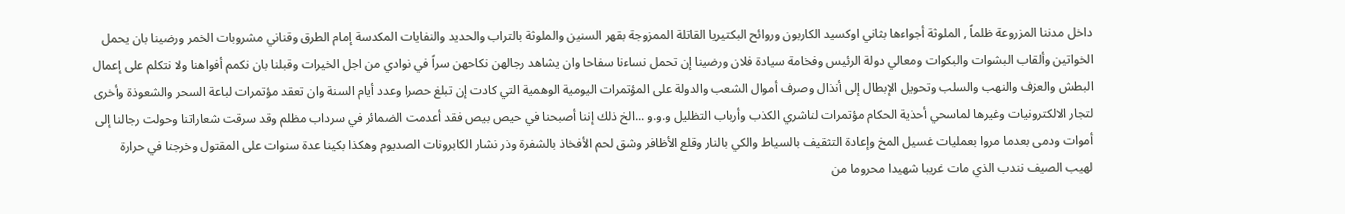داخل مدننا المزروعة ظلماً , الملوثة أجواءها بثاني اوكسيد الكاربون وروائح البكتيريا القاتلة الممزوجة بقهر السنين والملوثة بالتراب والحديد والنفايات المكدسة إمام الطرق وقناني مشروبات الخمر ورضينا بان يحمل الخواتين وألقاب البشوات والبكوات ومعالي دولة الرئيس وفخامة سيادة فلان ورضينا إن تحمل نساءنا سفاحا وان يشاهد رجالهن نكاحهن سراً في نوادي من اجل الخيرات وقبلنا بان نكمم أفواهنا ولا نتكلم على إعمال البطش والعزف والنهب والسلب وتحويل الإبطال إلى أنذال وصرف أموال الشعب والدولة على المؤتمرات اليومية الوهمية التي كادت إن تبلغ حصرا وعدد أيام السنة وان تعقد مؤتمرات لباعة السحر والشعوذة وأخرى لتجار الالكترونيات وغيرها لماسحي أحذية الحكام مؤتمرات لناشري الكذب وأرباب التظليل و.و.و ...الخ ذلك إننا أصبحنا في حيص بيص فقد أعدمت الضمائر في سرداب مظلم وقد سرقت شعاراتنا وحولت رجالنا إلى أموات ودمى بعدما مروا بعمليات غسيل المخ وإعادة التثقيف بالسياط والكي بالنار وقلع الأظافر وشق لحم الأفخاذ بالشفرة وذر نشار الكابرونات الصديوم وهكذا بكينا عدة سنوات على المقتول وخرجنا في حرارة لهيب الصيف نندب الذي مات غريبا شهيدا محروما من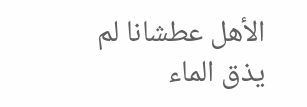الأهل عطشانا لم يذق الماء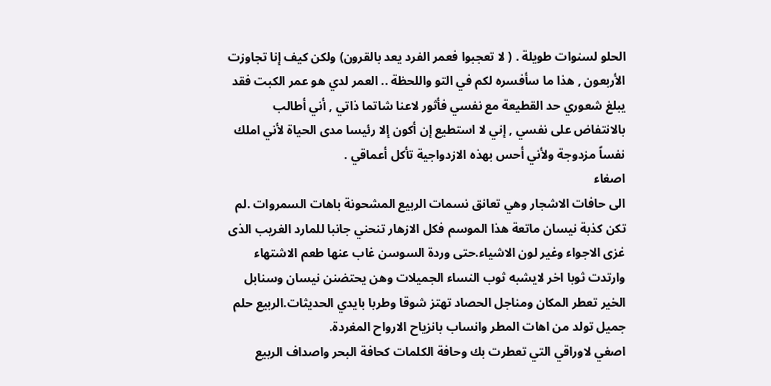الحلو لسنوات طويلة . ( لا تعجبوا فعمر الفرد يعد بالقرون) ولكن كيف إنا تجاوزت الأربعون , هذا ما سأفسره لكم في التو واللحظة .. العمر لدي هو عمر الكبت فقد يبلغ شعوري حد القطيعة مع نفسي فأثور لاعنا شاتما ذاتي , أني أطالب بالانتفاض على نفسي , إني لا استطيع إن أكون إلا رئيسا مدى الحياة لأني املك نفساً مزدوجة ولأني أحس بهذه الازدواجية تأكل أعماقي .
اصغاء
الى حافات الاشجار وهي تعانق نسمات الربيع المشحونة باهات السمروات .لم تكن كذبة نيسان ماتعة هذا الموسم فكل الازهار تنحني جانبا للمارد الغريب الذى غزى الاجواء وغير لون الاشياء.حتى وردة السوسن غاب عنها طعم الاشتهاء وارتدت ثوبا اخر لايشبه ثوب النساء الجميلات وهن يحتضنن نيسان وسنابل الخير تعطر المكان ومناجل الحصاد تهتز شوقا وطربا بايدي الحديثات.الربيع حلم جميل تولد من اهات المطر وانساب بانزياح الارواح المغردة.
اصغي لاوراقي التي تعطرت بك وحافة الكلمات كحافة البحر واصداف الربيع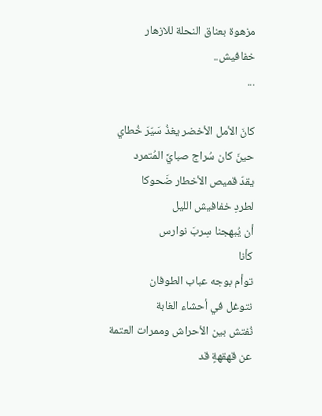مزهوة بعناق النحلة للازهار
خفافيش..
...

كانَ الأمل الأخضر يغذُ سَيّرَ خُطاي
حينَ كان سُراج صبايَّ المُتمرد
يقدّ قميص الأخطار ضَحوكا
لطردِ خفافيش الليل
أن يُبهجنا سِربَ نوارس
كأنا
توأم بوجه عباب الطوفان
نتوغل في أحشاء الغابة
نُفتش بين الأحراش وممرات العتمة
عن قهقهةٍ قد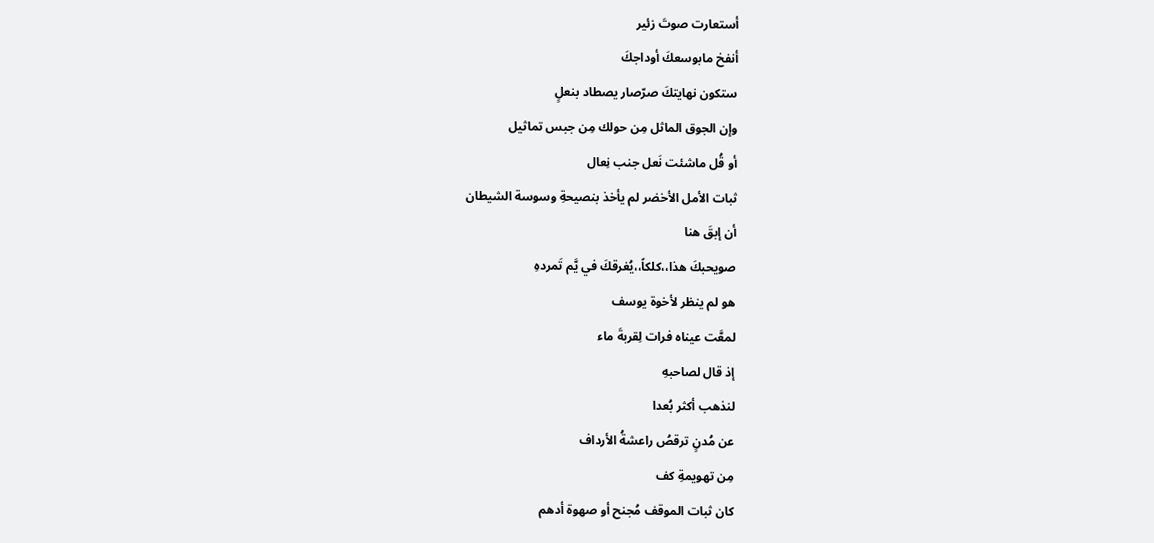أستعارت صوتَ زئير
أنفخ مابوسعكَ أوداجكَ
ستكون نهايتكَ صرّصار يصطاد بنعلٍ
وإن الجوق الماثل مِن حولك مِن جبس تماثيل
أو قُل ماشئت نَعل جنب نِعال
ثبات الأمل الأخضر لم يأخذ بنصيحةِ وسوسة الشيطان
أن إبقَ هنا
صويحبكَ هذا،،كلكاً،،يُغرقكَ في يَّم تَمردهِ
هو لم ينظر لأخوة يوسف
لمعَّت عيناه فرات لِقربةَ ماء
إذ قال لصاحبهِ
لنذهب أكثر بُعدا
عن مُدنٍ ترقصُ راعشةُ الأرداف
مِن تهويمةِ كف
كان ثبات الموقف مُجنح أو صهوة أدهم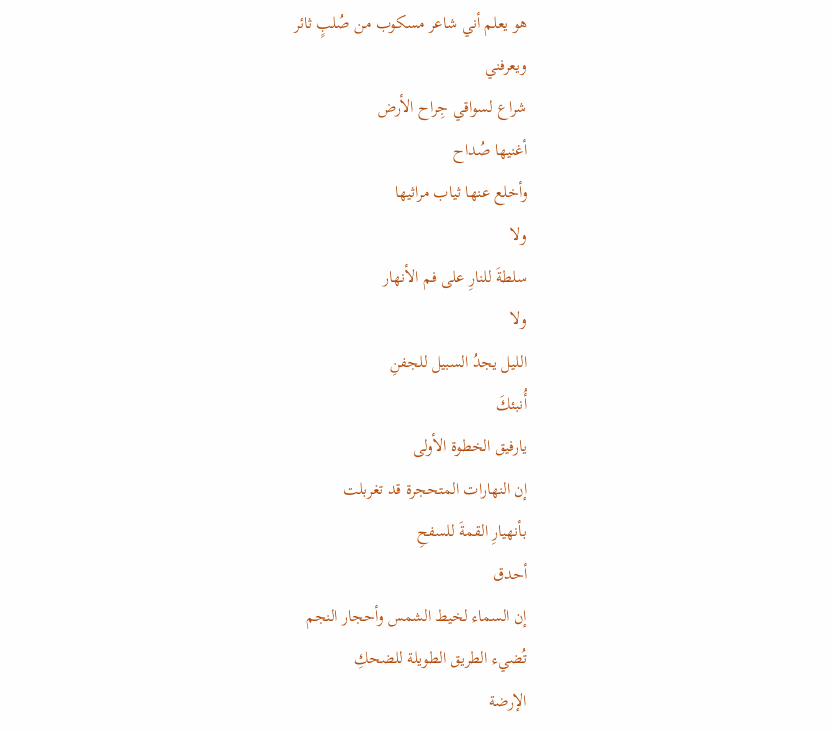هو يعلم أني شاعر مسكوب من صُلبٍ ثائر
ويعرفني
شراع لسواقي جِراح الأرض
أغنيها صُداح
وأخلع عنها ثياب مراثيها
ولا
سلطةَ للنارِ على فم الأنهار
ولا
الليل يجدُ السبيل للجفنِ
أُنبئكَ
يارفيق الخطوة الأولى
إن النهارات المتحجرة قد تغربلت
بأنهيارِ القمةَ للسفحِ
أحدق
إن السماء لخيط الشمس وأحجار النجم
تُضيء الطريق الطويلة للضحكِ
الإرضة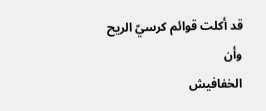قد أكلت قوائم كرسيّ الريح
وأن
الخفافيش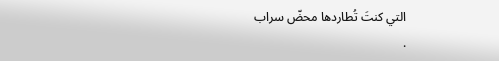التي كنتَ تُطاردها محضّ سراب
.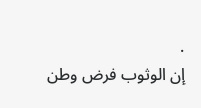.
إن الوثوب فرض وطن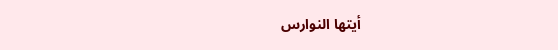أيتها النوارس